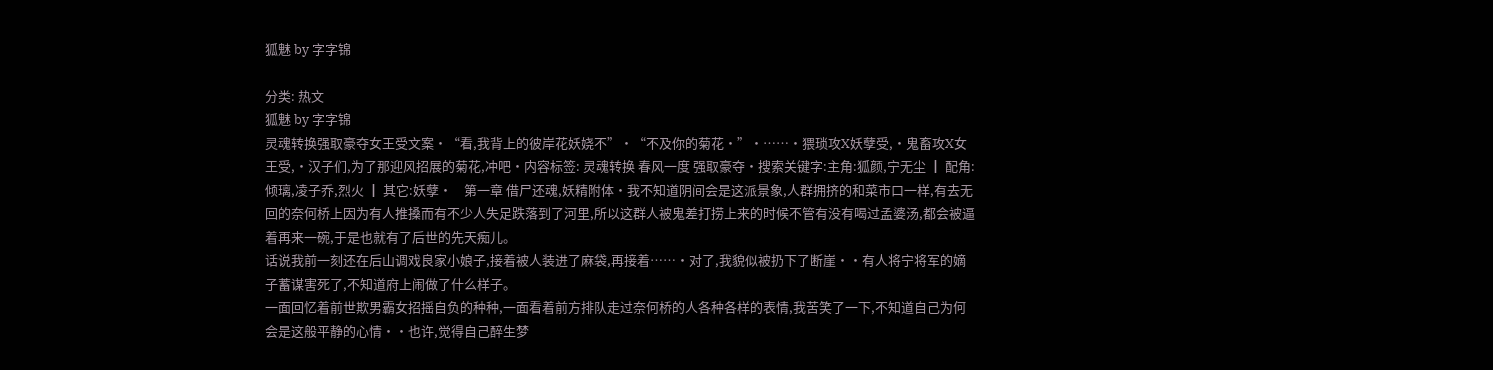狐魅 by 字字锦

分类: 热文
狐魅 by 字字锦
灵魂转换强取豪夺女王受文案·“看,我背上的彼岸花妖娆不”·“不及你的菊花·”·……·猥琐攻X妖孽受,·鬼畜攻X女王受,·汉子们,为了那迎风招展的菊花,冲吧·内容标签: 灵魂转换 春风一度 强取豪夺·搜索关键字:主角:狐颜,宁无尘 ┃ 配角:倾璃,凌子乔,烈火 ┃ 其它:妖孽·    第一章 借尸还魂,妖精附体·我不知道阴间会是这派景象,人群拥挤的和菜市口一样,有去无回的奈何桥上因为有人推搡而有不少人失足跌落到了河里,所以这群人被鬼差打捞上来的时候不管有没有喝过孟婆汤,都会被逼着再来一碗,于是也就有了后世的先天痴儿。
话说我前一刻还在后山调戏良家小娘子,接着被人装进了麻袋,再接着……·对了,我貌似被扔下了断崖··有人将宁将军的嫡子蓄谋害死了,不知道府上闹做了什么样子。
一面回忆着前世欺男霸女招摇自负的种种,一面看着前方排队走过奈何桥的人各种各样的表情,我苦笑了一下,不知道自己为何会是这般平静的心情··也许,觉得自己醉生梦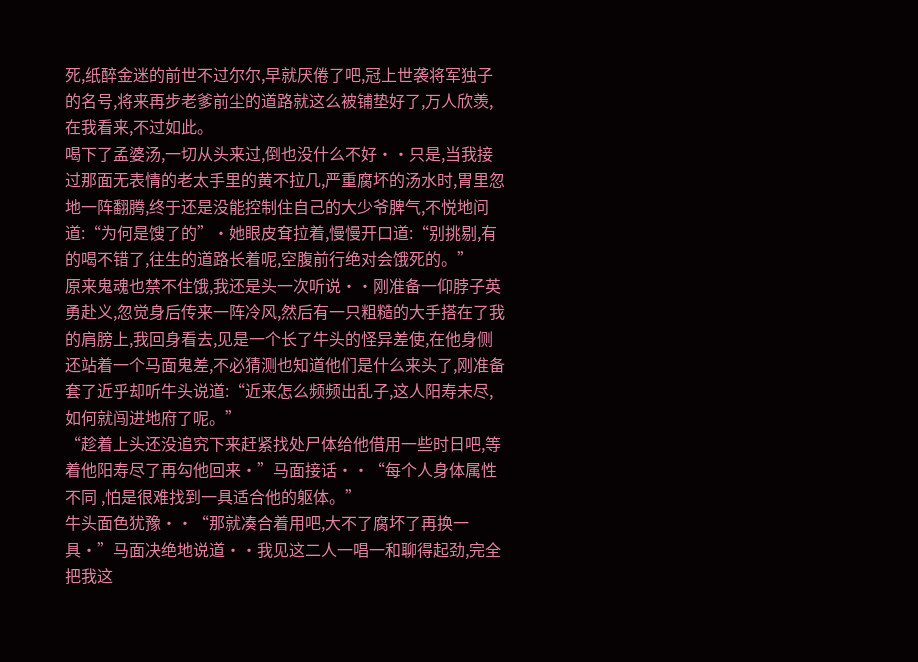死,纸醉金迷的前世不过尔尔,早就厌倦了吧,冠上世袭将军独子的名号,将来再步老爹前尘的道路就这么被铺垫好了,万人欣羡,在我看来,不过如此。
喝下了孟婆汤,一切从头来过,倒也没什么不好··只是,当我接过那面无表情的老太手里的黄不拉几,严重腐坏的汤水时,胃里忽地一阵翻腾,终于还是没能控制住自己的大少爷脾气,不悦地问道:“为何是馊了的”·她眼皮耷拉着,慢慢开口道:“别挑剔,有的喝不错了,往生的道路长着呢,空腹前行绝对会饿死的。”
原来鬼魂也禁不住饿,我还是头一次听说··刚准备一仰脖子英勇赴义,忽觉身后传来一阵冷风,然后有一只粗糙的大手搭在了我的肩膀上,我回身看去,见是一个长了牛头的怪异差使,在他身侧还站着一个马面鬼差,不必猜测也知道他们是什么来头了,刚准备套了近乎却听牛头说道:“近来怎么频频出乱子,这人阳寿未尽,如何就闯进地府了呢。”
“趁着上头还没追究下来赶紧找处尸体给他借用一些时日吧,等着他阳寿尽了再勾他回来·”马面接话··“每个人身体属性不同 ,怕是很难找到一具适合他的躯体。”
牛头面色犹豫··“那就凑合着用吧,大不了腐坏了再换一具·”马面决绝地说道··我见这二人一唱一和聊得起劲,完全把我这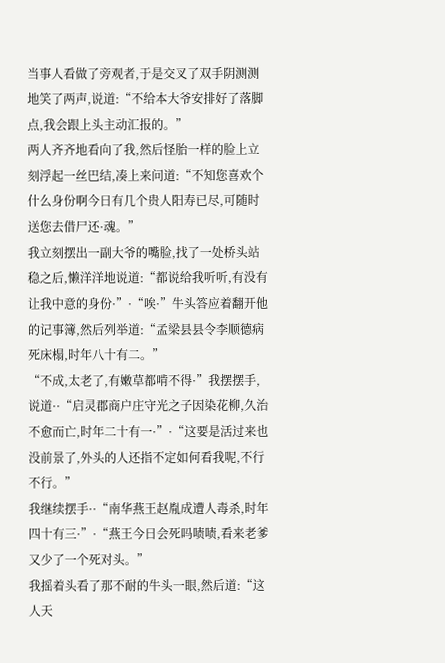当事人看做了旁观者,于是交叉了双手阴测测地笑了两声,说道:“不给本大爷安排好了落脚点,我会跟上头主动汇报的。”
两人齐齐地看向了我,然后怪胎一样的脸上立刻浮起一丝巴结,凑上来问道:“不知您喜欢个什么身份啊今日有几个贵人阳寿已尽,可随时送您去借尸还·魂。”
我立刻摆出一副大爷的嘴脸,找了一处桥头站稳之后,懒洋洋地说道:“都说给我听听,有没有让我中意的身份·”·“唉·”牛头答应着翻开他的记事簿,然后列举道:“孟梁县县令李顺德病死床榻,时年八十有二。”
“不成,太老了,有嫩草都啃不得·”我摆摆手,说道··“启灵郡商户庄守光之子因染花柳,久治不愈而亡,时年二十有一·”·“这要是活过来也没前景了,外头的人还指不定如何看我呢,不行不行。”
我继续摆手··“南华燕王赵胤成遭人毒杀,时年四十有三·”·“燕王今日会死吗啧啧,看来老爹又少了一个死对头。”
我摇着头看了那不耐的牛头一眼,然后道:“这人天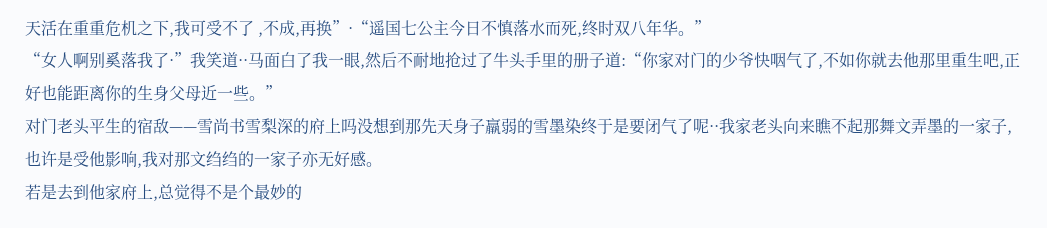天活在重重危机之下,我可受不了 ,不成,再换”·“遥国七公主今日不慎落水而死,终时双八年华。”
“女人啊别奚落我了·”我笑道··马面白了我一眼,然后不耐地抢过了牛头手里的册子道:“你家对门的少爷快咽气了,不如你就去他那里重生吧,正好也能距离你的生身父母近一些。”
对门老头平生的宿敌——雪尚书雪梨深的府上吗没想到那先天身子羸弱的雪墨染终于是要闭气了呢··我家老头向来瞧不起那舞文弄墨的一家子,也许是受他影响,我对那文绉绉的一家子亦无好感。
若是去到他家府上,总觉得不是个最妙的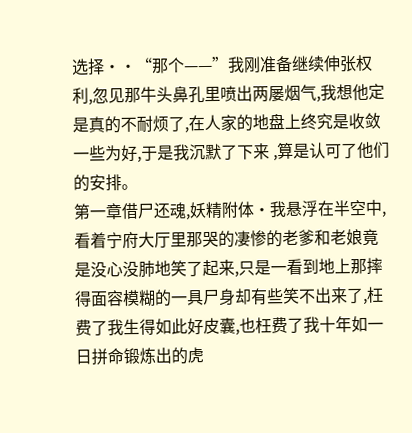选择··“那个——”我刚准备继续伸张权利,忽见那牛头鼻孔里喷出两屡烟气,我想他定是真的不耐烦了,在人家的地盘上终究是收敛一些为好,于是我沉默了下来 ,算是认可了他们的安排。
第一章借尸还魂,妖精附体·我悬浮在半空中,看着宁府大厅里那哭的凄惨的老爹和老娘竟是没心没肺地笑了起来,只是一看到地上那摔得面容模糊的一具尸身却有些笑不出来了,枉费了我生得如此好皮囊,也枉费了我十年如一日拼命锻炼出的虎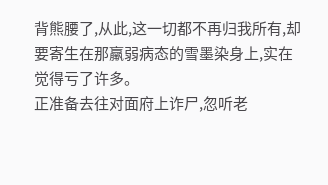背熊腰了,从此,这一切都不再归我所有,却要寄生在那羸弱病态的雪墨染身上,实在觉得亏了许多。
正准备去往对面府上诈尸,忽听老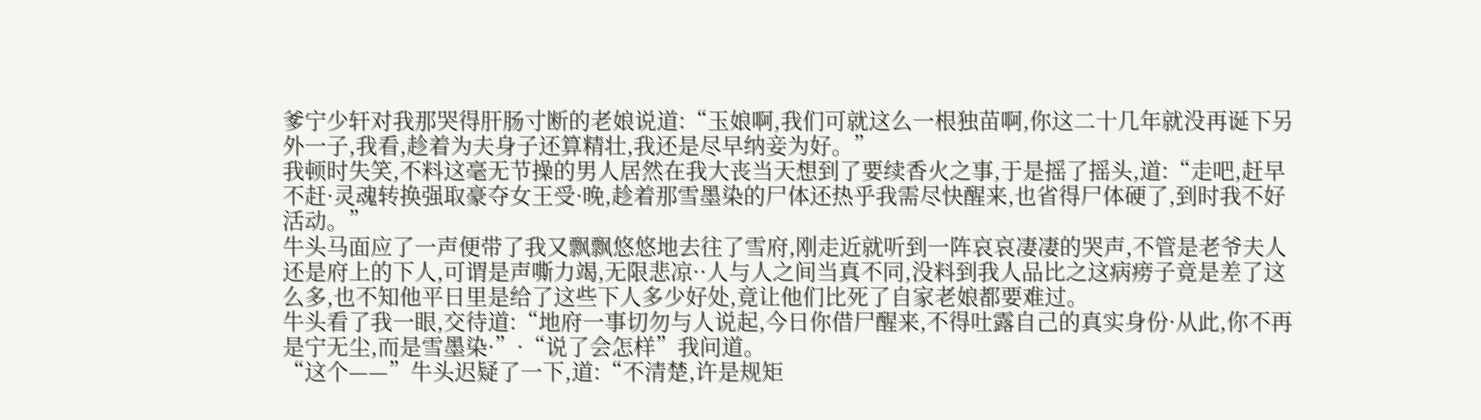爹宁少轩对我那哭得肝肠寸断的老娘说道:“玉娘啊,我们可就这么一根独苗啊,你这二十几年就没再诞下另外一子,我看,趁着为夫身子还算精壮,我还是尽早纳妾为好。”
我顿时失笑,不料这毫无节操的男人居然在我大丧当天想到了要续香火之事,于是摇了摇头,道:“走吧,赶早不赶·灵魂转换强取豪夺女王受·晚,趁着那雪墨染的尸体还热乎我需尽快醒来,也省得尸体硬了,到时我不好活动。”
牛头马面应了一声便带了我又飘飘悠悠地去往了雪府,刚走近就听到一阵哀哀凄凄的哭声,不管是老爷夫人还是府上的下人,可谓是声嘶力竭,无限悲凉··人与人之间当真不同,没料到我人品比之这病痨子竟是差了这么多,也不知他平日里是给了这些下人多少好处,竟让他们比死了自家老娘都要难过。
牛头看了我一眼,交待道:“地府一事切勿与人说起,今日你借尸醒来,不得吐露自己的真实身份·从此,你不再是宁无尘,而是雪墨染·”·“说了会怎样”我问道。
“这个——”牛头迟疑了一下,道:“不清楚,许是规矩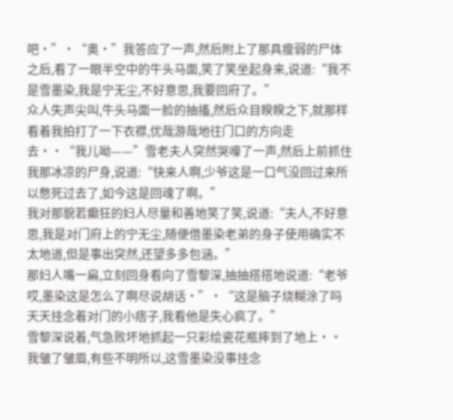吧·”·“奥·”我答应了一声,然后附上了那具瘦弱的尸体之后,看了一眼半空中的牛头马面,笑了笑坐起身来,说道:“我不是雪墨染,我是宁无尘,不好意思,我要回府了。”
众人失声尖叫,牛头马面一脸的抽搐,然后众目睽睽之下,就那样看着我拍打了一下衣襟,优哉游哉地往门口的方向走去··“我儿呦——”雪老夫人突然哭嚎了一声,然后上前抓住我那冰凉的尸身,说道:“快来人啊,少爷这是一口气没回过来所以憋死过去了,如今这是回魂了啊。”
我对那貌若癫狂的妇人尽量和善地笑了笑,说道:“夫人,不好意思,我是对门府上的宁无尘,随便借墨染老弟的身子使用确实不太地道,但是事出突然,还望多多包涵。”
那妇人嘴一扁,立刻回身看向了雪黎深,抽抽搭搭地说道:“老爷哎,墨染这是怎么了啊尽说胡话·”·“这是脑子烧糊涂了吗天天挂念着对门的小痞子,我看他是失心疯了。”
雪黎深说着,气急败坏地抓起一只彩绘瓷花瓶摔到了地上··我皱了皱眉,有些不明所以,这雪墨染没事挂念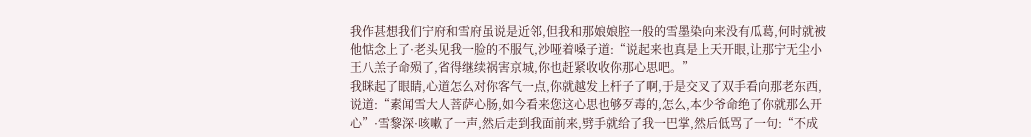我作甚想我们宁府和雪府虽说是近邻,但我和那娘娘腔一般的雪墨染向来没有瓜葛,何时就被他惦念上了·老头见我一脸的不服气,沙哑着嗓子道:“说起来也真是上天开眼,让那宁无尘小王八羔子命殒了,省得继续祸害京城,你也赶紧收收你那心思吧。”
我眯起了眼睛,心道怎么对你客气一点,你就越发上杆子了啊,于是交叉了双手看向那老东西,说道:“素闻雪大人菩萨心肠,如今看来您这心思也够歹毒的,怎么,本少爷命绝了你就那么开心”·雪黎深·咳嗽了一声,然后走到我面前来,劈手就给了我一巴掌,然后低骂了一句:“不成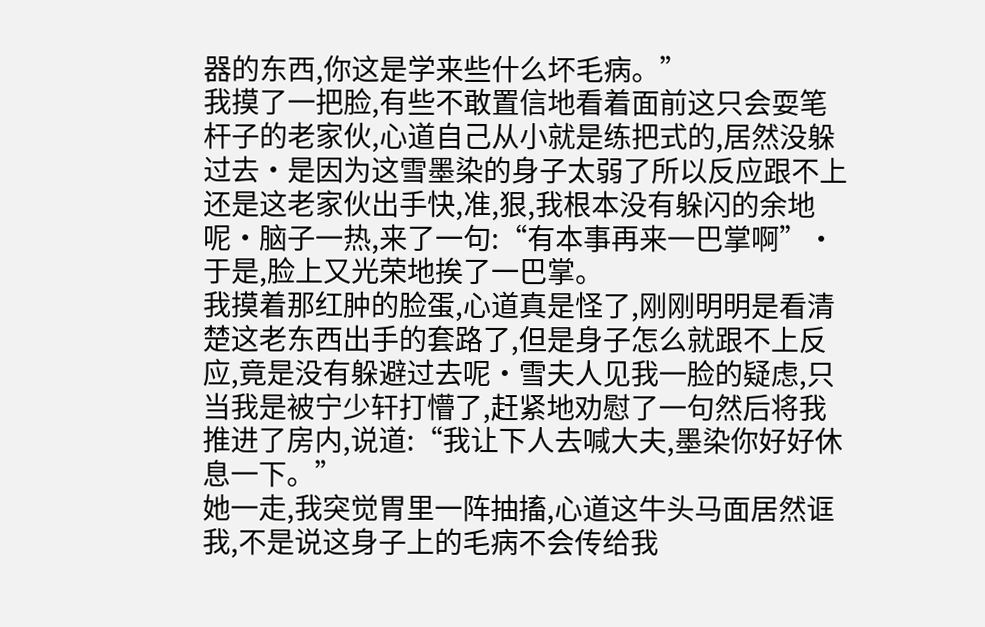器的东西,你这是学来些什么坏毛病。”
我摸了一把脸,有些不敢置信地看着面前这只会耍笔杆子的老家伙,心道自己从小就是练把式的,居然没躲过去·是因为这雪墨染的身子太弱了所以反应跟不上还是这老家伙出手快,准,狠,我根本没有躲闪的余地呢·脑子一热,来了一句:“有本事再来一巴掌啊”·于是,脸上又光荣地挨了一巴掌。
我摸着那红肿的脸蛋,心道真是怪了,刚刚明明是看清楚这老东西出手的套路了,但是身子怎么就跟不上反应,竟是没有躲避过去呢·雪夫人见我一脸的疑虑,只当我是被宁少轩打懵了,赶紧地劝慰了一句然后将我推进了房内,说道:“我让下人去喊大夫,墨染你好好休息一下。”
她一走,我突觉胃里一阵抽搐,心道这牛头马面居然诓我,不是说这身子上的毛病不会传给我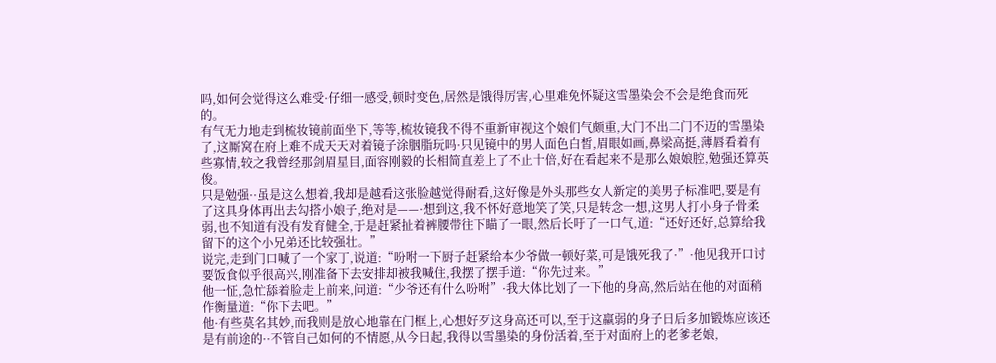吗,如何会觉得这么难受·仔细一感受,顿时变色,居然是饿得厉害,心里难免怀疑这雪墨染会不会是绝食而死的。
有气无力地走到梳妆镜前面坐下,等等,梳妆镜我不得不重新审视这个娘们气颇重,大门不出二门不迈的雪墨染了,这厮窝在府上难不成天天对着镜子涂胭脂玩吗·只见镜中的男人面色白皙,眉眼如画,鼻梁高挺,薄唇看着有些寡情,较之我曾经那剑眉星目,面容刚毅的长相简直差上了不止十倍,好在看起来不是那么娘娘腔,勉强还算英俊。
只是勉强··虽是这么想着,我却是越看这张脸越觉得耐看,这好像是外头那些女人新定的美男子标准吧,要是有了这具身体再出去勾搭小娘子,绝对是——·想到这,我不怀好意地笑了笑,只是转念一想,这男人打小身子骨柔弱,也不知道有没有发育健全,于是赶紧扯着裤腰带往下瞄了一眼,然后长吁了一口气,道:“还好还好,总算给我留下的这个小兄弟还比较强壮。”
说完,走到门口喊了一个家丁,说道:“吩咐一下厨子赶紧给本少爷做一顿好菜,可是饿死我了·”·他见我开口讨要饭食似乎很高兴,刚准备下去安排却被我喊住,我摆了摆手道:“你先过来。”
他一怔,急忙舔着脸走上前来,问道:“少爷还有什么吩咐”·我大体比划了一下他的身高,然后站在他的对面稍作衡量道:“你下去吧。”
他·有些莫名其妙,而我则是放心地靠在门框上,心想好歹这身高还可以,至于这羸弱的身子日后多加锻炼应该还是有前途的··不管自己如何的不情愿,从今日起,我得以雪墨染的身份活着,至于对面府上的老爹老娘,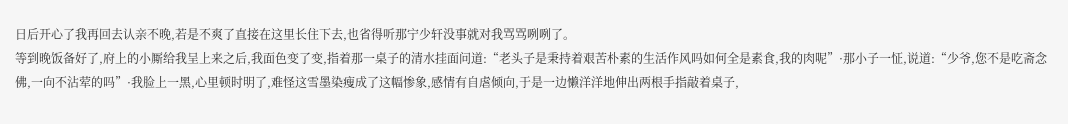日后开心了我再回去认亲不晚,若是不爽了直接在这里长住下去,也省得听那宁少轩没事就对我骂骂咧咧了。
等到晚饭备好了,府上的小厮给我呈上来之后,我面色变了变,指着那一桌子的清水挂面问道:“老头子是秉持着艰苦朴素的生活作风吗如何全是素食,我的肉呢”·那小子一怔,说道:“少爷,您不是吃斋念佛,一向不沾荤的吗”·我脸上一黑,心里顿时明了,难怪这雪墨染瘦成了这幅惨象,感情有自虐倾向,于是一边懒洋洋地伸出两根手指敲着桌子,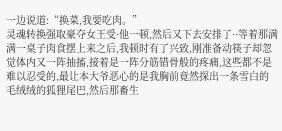一边说道:“换菜,我要吃肉。”
灵魂转换强取豪夺女王受·他一顿,然后又下去安排了··等着那满满一桌子肉食摆上来之后,我顿时有了兴致,刚准备动筷子却忽觉体内又一阵抽搐,接着是一阵分筋错骨般的疼痛,这些都不是难以忍受的,最让本大爷恶心的是我胸前竟然探出一条雪白的毛绒绒的狐狸尾巴,然后那畜生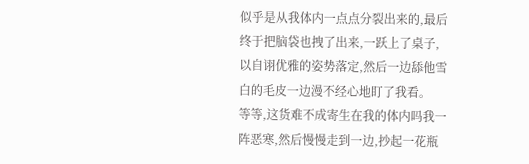似乎是从我体内一点点分裂出来的,最后终于把脑袋也拽了出来,一跃上了桌子,以自诩优雅的姿势落定,然后一边舔他雪白的毛皮一边漫不经心地盯了我看。
等等,这货难不成寄生在我的体内吗我一阵恶寒,然后慢慢走到一边,抄起一花瓶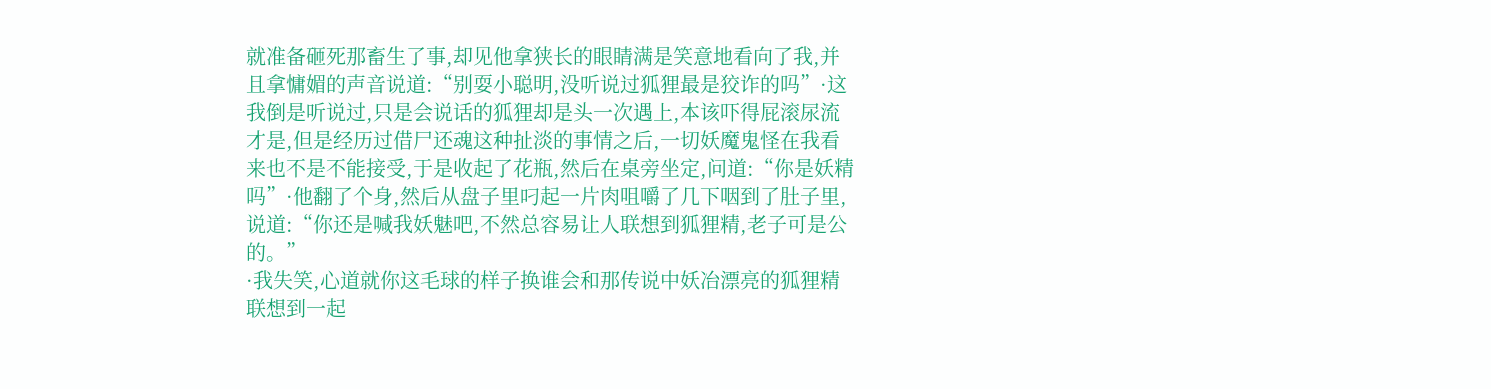就准备砸死那畜生了事,却见他拿狭长的眼睛满是笑意地看向了我,并且拿慵媚的声音说道:“别耍小聪明,没听说过狐狸最是狡诈的吗”·这我倒是听说过,只是会说话的狐狸却是头一次遇上,本该吓得屁滚尿流才是,但是经历过借尸还魂这种扯淡的事情之后,一切妖魔鬼怪在我看来也不是不能接受,于是收起了花瓶,然后在桌旁坐定,问道:“你是妖精吗”·他翻了个身,然后从盘子里叼起一片肉咀嚼了几下咽到了肚子里,说道:“你还是喊我妖魅吧,不然总容易让人联想到狐狸精,老子可是公的。”
·我失笑,心道就你这毛球的样子换谁会和那传说中妖冶漂亮的狐狸精联想到一起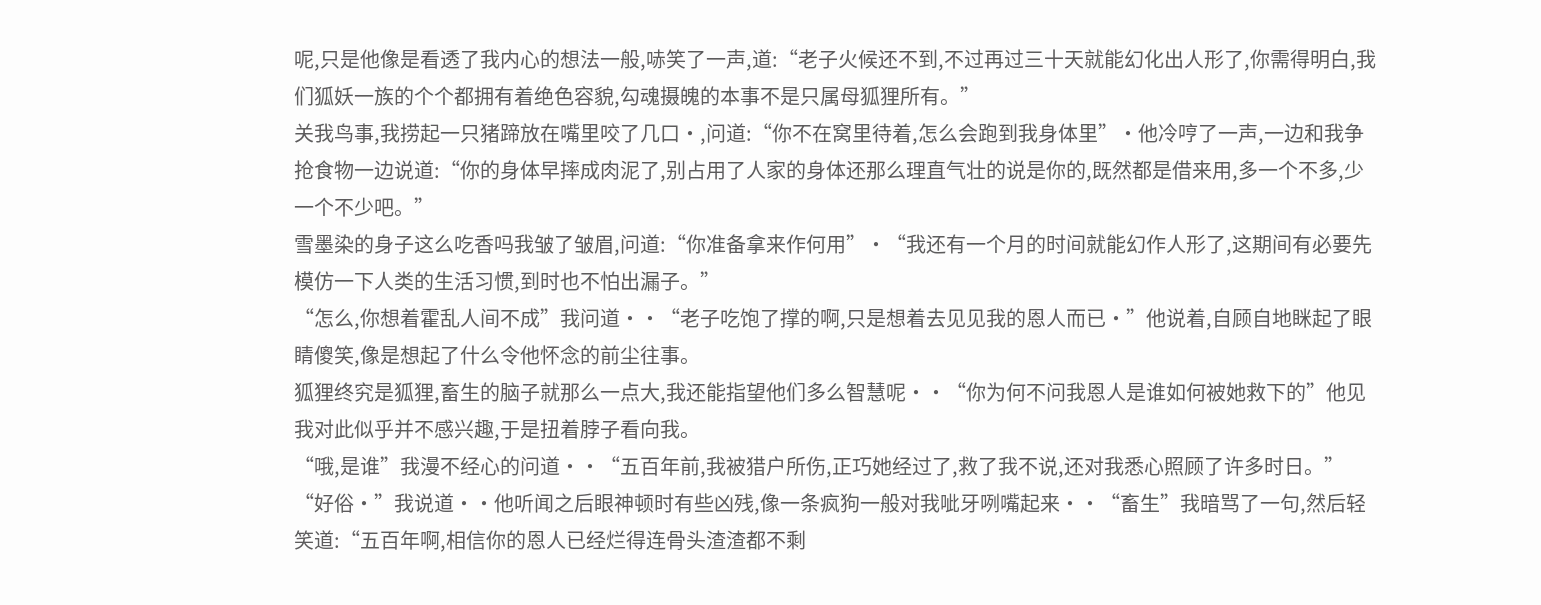呢,只是他像是看透了我内心的想法一般,哧笑了一声,道:“老子火候还不到,不过再过三十天就能幻化出人形了,你需得明白,我们狐妖一族的个个都拥有着绝色容貌,勾魂摄魄的本事不是只属母狐狸所有。”
关我鸟事,我捞起一只猪蹄放在嘴里咬了几口·,问道:“你不在窝里待着,怎么会跑到我身体里”·他冷哼了一声,一边和我争抢食物一边说道:“你的身体早摔成肉泥了,别占用了人家的身体还那么理直气壮的说是你的,既然都是借来用,多一个不多,少一个不少吧。”
雪墨染的身子这么吃香吗我皱了皱眉,问道:“你准备拿来作何用”·“我还有一个月的时间就能幻作人形了,这期间有必要先模仿一下人类的生活习惯,到时也不怕出漏子。”
“怎么,你想着霍乱人间不成”我问道··“老子吃饱了撑的啊,只是想着去见见我的恩人而已·”他说着,自顾自地眯起了眼睛傻笑,像是想起了什么令他怀念的前尘往事。
狐狸终究是狐狸,畜生的脑子就那么一点大,我还能指望他们多么智慧呢··“你为何不问我恩人是谁如何被她救下的”他见我对此似乎并不感兴趣,于是扭着脖子看向我。
“哦,是谁”我漫不经心的问道··“五百年前,我被猎户所伤,正巧她经过了,救了我不说,还对我悉心照顾了许多时日。”
“好俗·”我说道··他听闻之后眼神顿时有些凶残,像一条疯狗一般对我呲牙咧嘴起来··“畜生”我暗骂了一句,然后轻笑道:“五百年啊,相信你的恩人已经烂得连骨头渣渣都不剩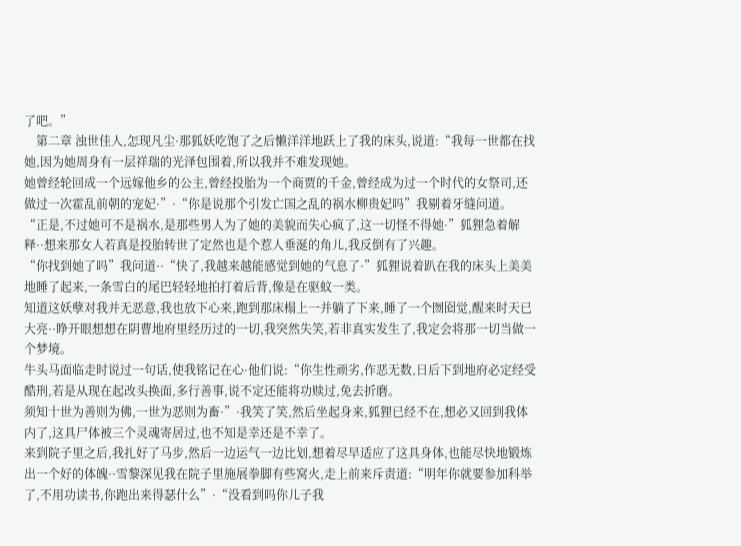了吧。”
    第二章 浊世佳人,怎现凡尘·那狐妖吃饱了之后懒洋洋地跃上了我的床头,说道:“我每一世都在找她,因为她周身有一层祥瑞的光泽包围着,所以我并不难发现她。
她曾经轮回成一个远嫁他乡的公主,曾经投胎为一个商贾的千金,曾经成为过一个时代的女祭司,还做过一次霍乱前朝的宠妃·”·“你是说那个引发亡国之乱的祸水柳贵妃吗”我剔着牙缝问道。
“正是,不过她可不是祸水,是那些男人为了她的美貌而失心疯了,这一切怪不得她·”狐狸急着解释··想来那女人若真是投胎转世了定然也是个惹人垂涎的角儿,我反倒有了兴趣。
“你找到她了吗”我问道··“快了,我越来越能感觉到她的气息了·”狐狸说着趴在我的床头上美美地睡了起来,一条雪白的尾巴轻轻地拍打着后背,像是在驱蚊一类。
知道这妖孽对我并无恶意,我也放下心来,跑到那床榻上一并躺了下来,睡了一个囫囵觉,醒来时天已大亮··睁开眼想想在阴曹地府里经历过的一切,我突然失笑,若非真实发生了,我定会将那一切当做一个梦境。
牛头马面临走时说过一句话,使我铭记在心·他们说:“你生性顽劣,作恶无数,日后下到地府必定经受酷刑,若是从现在起改头换面,多行善事,说不定还能将功赎过,免去折磨。
须知十世为善则为佛,一世为恶则为畜·”·我笑了笑,然后坐起身来,狐狸已经不在,想必又回到我体内了,这具尸体被三个灵魂寄居过,也不知是幸还是不幸了。
来到院子里之后,我扎好了马步,然后一边运气一边比划,想着尽早适应了这具身体,也能尽快地锻炼出一个好的体魄··雪黎深见我在院子里施展拳脚有些窝火,走上前来斥责道:“明年你就要参加科举了,不用功读书,你跑出来得瑟什么”·“没看到吗你儿子我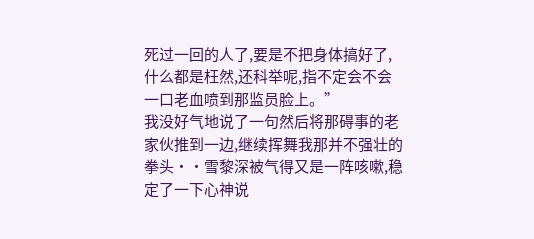死过一回的人了,要是不把身体搞好了,什么都是枉然,还科举呢,指不定会不会一口老血喷到那监员脸上。”
我没好气地说了一句然后将那碍事的老家伙推到一边,继续挥舞我那并不强壮的拳头··雪黎深被气得又是一阵咳嗽,稳定了一下心神说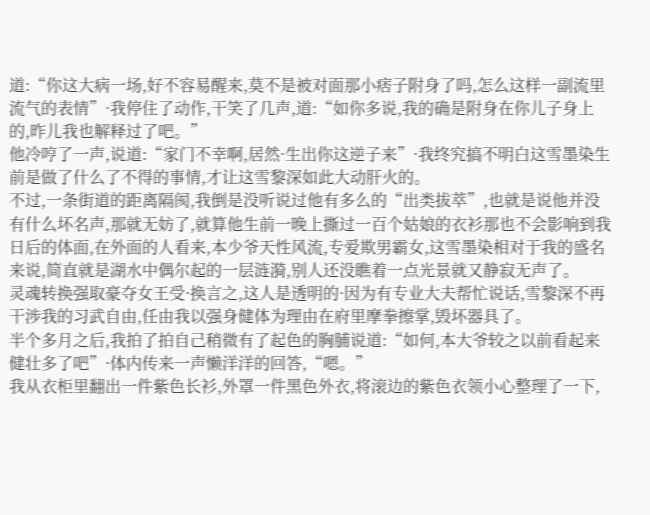道:“你这大病一场,好不容易醒来,莫不是被对面那小痞子附身了吗,怎么这样一副流里流气的表情”·我停住了动作,干笑了几声,道:“如你多说,我的确是附身在你儿子身上的,昨儿我也解释过了吧。”
他冷哼了一声,说道:“家门不幸啊,居然·生出你这逆子来”·我终究搞不明白这雪墨染生前是做了什么了不得的事情,才让这雪黎深如此大动肝火的。
不过,一条街道的距离隔阂,我倒是没听说过他有多么的“出类拔萃”,也就是说他并没有什么坏名声,那就无妨了,就算他生前一晚上撕过一百个姑娘的衣衫那也不会影响到我日后的体面,在外面的人看来,本少爷天性风流,专爱欺男霸女,这雪墨染相对于我的盛名来说,简直就是湖水中偶尔起的一层涟漪,别人还没瞧着一点光景就又静寂无声了。
灵魂转换强取豪夺女王受·换言之,这人是透明的·因为有专业大夫帮忙说话,雪黎深不再干涉我的习武自由,任由我以强身健体为理由在府里摩拳擦掌,毁坏器具了。
半个多月之后,我拍了拍自己稍微有了起色的胸脯说道:“如何,本大爷较之以前看起来健壮多了吧”·体内传来一声懒洋洋的回答,“嗯。”
我从衣柜里翻出一件紫色长衫,外罩一件黑色外衣,将滚边的紫色衣领小心整理了一下,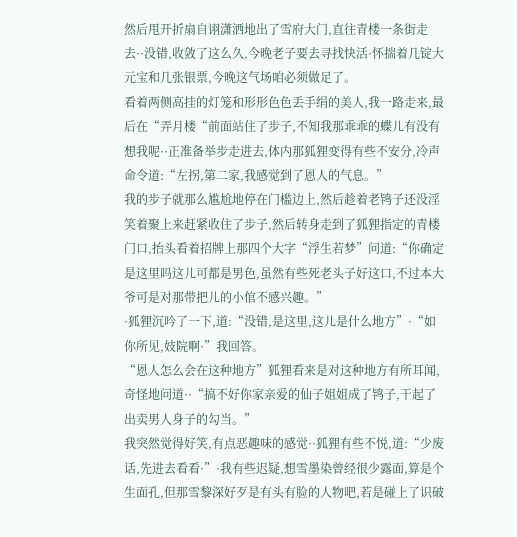然后甩开折扇自诩潇洒地出了雪府大门,直往青楼一条街走去··没错,收敛了这么久,今晚老子要去寻找快活·怀揣着几锭大元宝和几张银票,今晚这气场咱必须做足了。
看着两侧高挂的灯笼和形形色色丢手绢的美人,我一路走来,最后在“弄月楼“前面站住了步子,不知我那乖乖的蝶儿有没有想我呢··正准备举步走进去,体内那狐狸变得有些不安分,冷声命令道:“左拐,第二家,我感觉到了恩人的气息。”
我的步子就那么尴尬地停在门槛边上,然后趁着老鸨子还没淫笑着聚上来赶紧收住了步子,然后转身走到了狐狸指定的青楼门口,抬头看着招牌上那四个大字“浮生若梦”问道:“你确定是这里吗这儿可都是男色,虽然有些死老头子好这口,不过本大爷可是对那带把儿的小倌不感兴趣。”
·狐狸沉吟了一下,道:“没错,是这里,这儿是什么地方”·“如你所见,妓院啊·”我回答。
“恩人怎么会在这种地方”狐狸看来是对这种地方有所耳闻,奇怪地问道··“搞不好你家亲爱的仙子姐姐成了鸨子,干起了出卖男人身子的勾当。”
我突然觉得好笑,有点恶趣味的感觉··狐狸有些不悦,道:“少废话,先进去看看·”·我有些迟疑,想雪墨染曾经很少露面,算是个生面孔,但那雪黎深好歹是有头有脸的人物吧,若是碰上了识破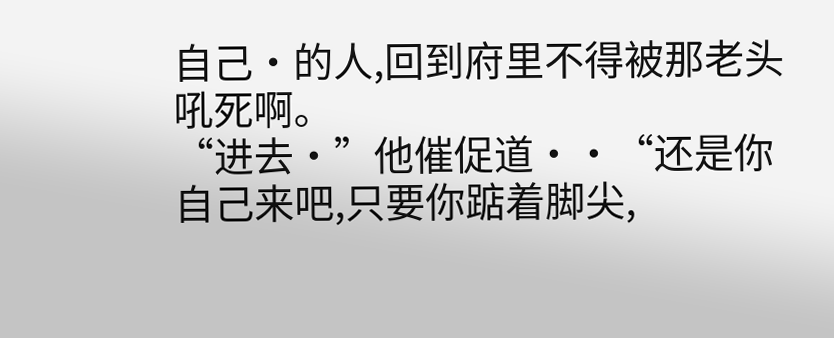自己·的人,回到府里不得被那老头吼死啊。
“进去·”他催促道··“还是你自己来吧,只要你踮着脚尖,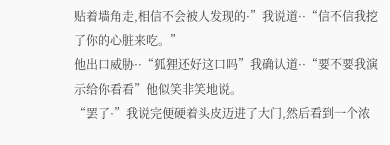贴着墙角走,相信不会被人发现的·”我说道··“信不信我挖了你的心脏来吃。”
他出口威胁··“狐狸还好这口吗”我确认道··“要不要我演示给你看看”他似笑非笑地说。
“罢了·”我说完便硬着头皮迈进了大门,然后看到一个浓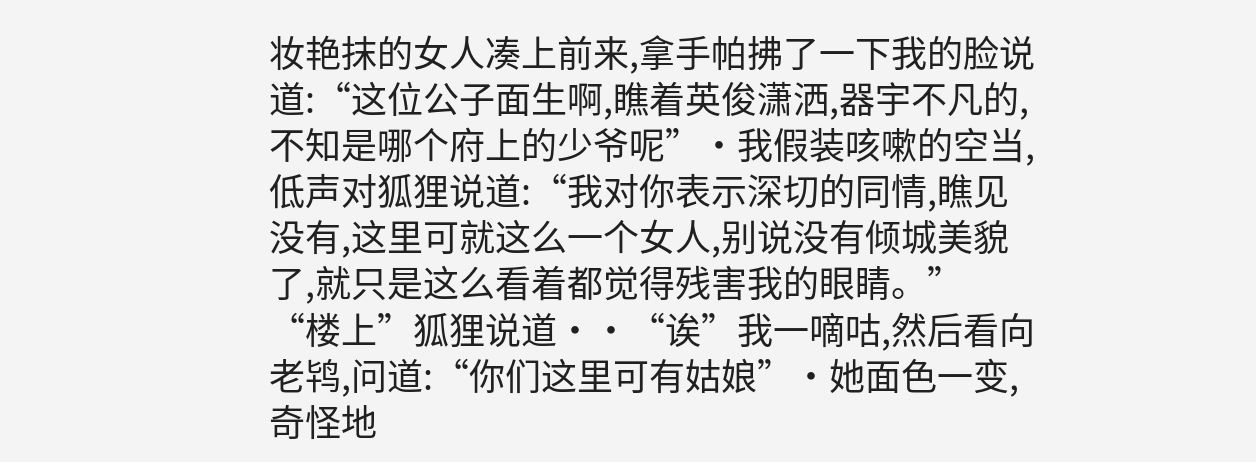妆艳抹的女人凑上前来,拿手帕拂了一下我的脸说道:“这位公子面生啊,瞧着英俊潇洒,器宇不凡的,不知是哪个府上的少爷呢”·我假装咳嗽的空当,低声对狐狸说道:“我对你表示深切的同情,瞧见没有,这里可就这么一个女人,别说没有倾城美貌了,就只是这么看着都觉得残害我的眼睛。”
“楼上”狐狸说道··“诶”我一嘀咕,然后看向老鸨,问道:“你们这里可有姑娘”·她面色一变,奇怪地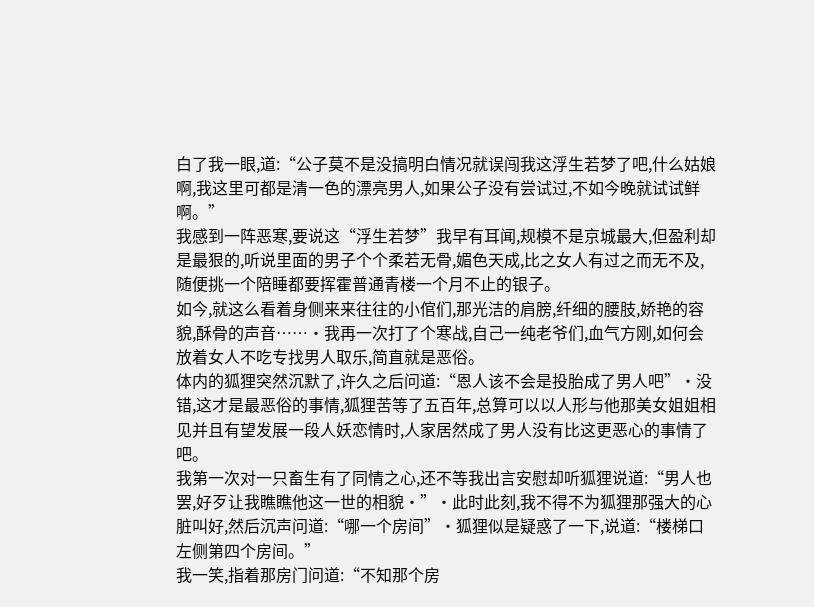白了我一眼,道:“公子莫不是没搞明白情况就误闯我这浮生若梦了吧,什么姑娘啊,我这里可都是清一色的漂亮男人,如果公子没有尝试过,不如今晚就试试鲜啊。”
我感到一阵恶寒,要说这“浮生若梦”我早有耳闻,规模不是京城最大,但盈利却是最狠的,听说里面的男子个个柔若无骨,媚色天成,比之女人有过之而无不及,随便挑一个陪睡都要挥霍普通青楼一个月不止的银子。
如今,就这么看着身侧来来往往的小倌们,那光洁的肩膀,纤细的腰肢,娇艳的容貌,酥骨的声音……·我再一次打了个寒战,自己一纯老爷们,血气方刚,如何会放着女人不吃专找男人取乐,简直就是恶俗。
体内的狐狸突然沉默了,许久之后问道:“恩人该不会是投胎成了男人吧”·没错,这才是最恶俗的事情,狐狸苦等了五百年,总算可以以人形与他那美女姐姐相见并且有望发展一段人妖恋情时,人家居然成了男人没有比这更恶心的事情了吧。
我第一次对一只畜生有了同情之心,还不等我出言安慰却听狐狸说道:“男人也罢,好歹让我瞧瞧他这一世的相貌·”·此时此刻,我不得不为狐狸那强大的心脏叫好,然后沉声问道:“哪一个房间”·狐狸似是疑惑了一下,说道:“楼梯口左侧第四个房间。”
我一笑,指着那房门问道:“不知那个房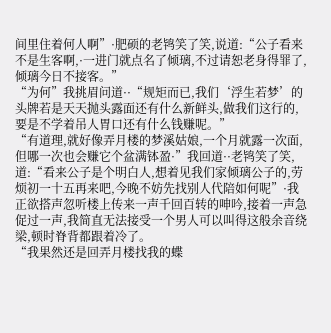间里住着何人啊”·肥硕的老鸨笑了笑,说道:“公子看来不是生客啊,·一进门就点名了倾璃,不过请恕老身得罪了,倾璃今日不接客。”
“为何”我挑眉问道··“规矩而已,我们‘浮生若梦’的头牌若是天天抛头露面还有什么新鲜头,做我们这行的,要是不学着吊人胃口还有什么钱赚呢。”
“有道理,就好像弄月楼的梦溪姑娘,一个月就露一次面,但哪一次也会赚它个盆满钵盈·”我回道··老鸨笑了笑,道:“看来公子是个明白人,想着见我们家倾璃公子的,劳烦初一十五再来吧,今晚不妨先找别人代陪如何呢”·我正欲搭声忽听楼上传来一声千回百转的呻吟,接着一声急促过一声,我简直无法接受一个男人可以叫得这般余音绕梁,顿时脊背都跟着冷了。
“我果然还是回弄月楼找我的蝶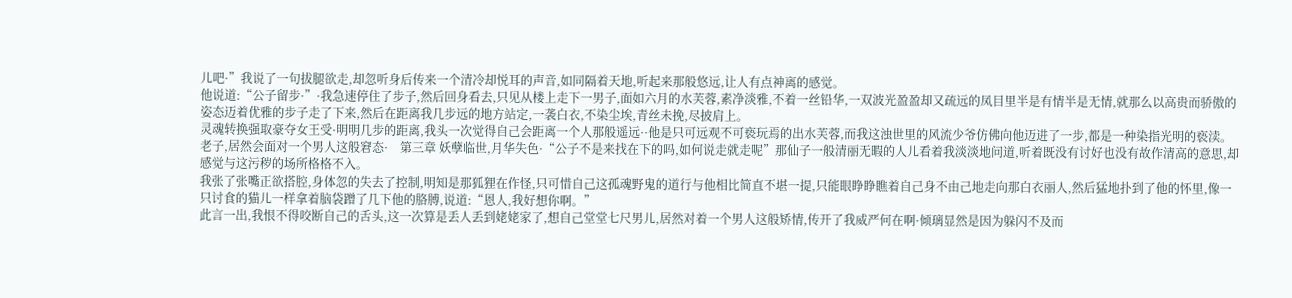儿吧·”我说了一句拔腿欲走,却忽听身后传来一个清冷却悦耳的声音,如同隔着天地,听起来那般悠远,让人有点神离的感觉。
他说道:“公子留步·”·我急速停住了步子,然后回身看去,只见从楼上走下一男子,面如六月的水芙蓉,素净淡雅,不着一丝铅华,一双波光盈盈却又疏远的凤目里半是有情半是无情,就那么以高贵而骄傲的姿态迈着优雅的步子走了下来,然后在距离我几步远的地方站定,一袭白衣,不染尘埃,青丝未挽,尽披肩上。
灵魂转换强取豪夺女王受·明明几步的距离,我头一次觉得自己会距离一个人那般遥远··他是只可远观不可亵玩焉的出水芙蓉,而我这浊世里的风流少爷仿佛向他迈进了一步,都是一种染指光明的亵渎。
老子,居然会面对一个男人这般窘态·    第三章 妖孽临世,月华失色·“公子不是来找在下的吗,如何说走就走呢”那仙子一般清丽无暇的人儿看着我淡淡地问道,听着既没有讨好也没有故作清高的意思,却感觉与这污秽的场所格格不入。
我张了张嘴正欲搭腔,身体忽的失去了控制,明知是那狐狸在作怪,只可惜自己这孤魂野鬼的道行与他相比简直不堪一提,只能眼睁睁瞧着自己身不由己地走向那白衣丽人,然后猛地扑到了他的怀里,像一只讨食的猫儿一样拿着脑袋蹭了几下他的胳膊,说道:“恩人,我好想你啊。”
此言一出,我恨不得咬断自己的舌头,这一次算是丢人丢到姥姥家了,想自己堂堂七尺男儿,居然对着一个男人这般矫情,传开了我威严何在啊·倾璃显然是因为躲闪不及而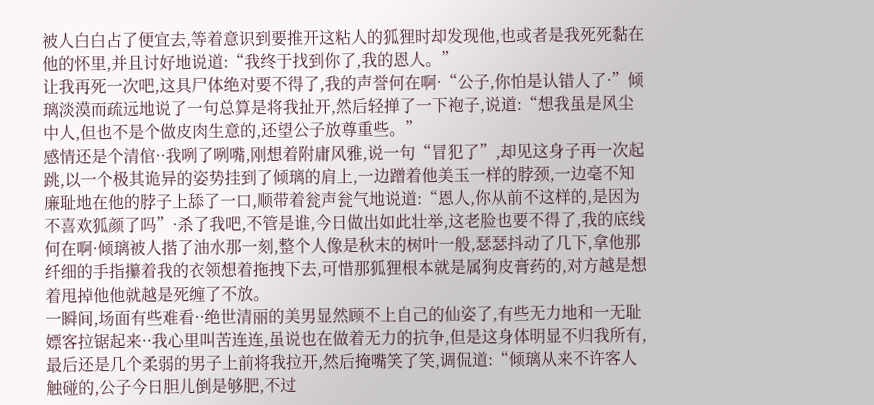被人白白占了便宜去,等着意识到要推开这粘人的狐狸时却发现他,也或者是我死死黏在他的怀里,并且讨好地说道:“我终于找到你了,我的恩人。”
让我再死一次吧,这具尸体绝对要不得了,我的声誉何在啊·“公子,你怕是认错人了·”倾璃淡漠而疏远地说了一句总算是将我扯开,然后轻掸了一下袍子,说道:“想我虽是风尘中人,但也不是个做皮肉生意的,还望公子放尊重些。”
感情还是个清倌··我咧了咧嘴,刚想着附庸风雅,说一句“冒犯了”,却见这身子再一次起跳,以一个极其诡异的姿势挂到了倾璃的肩上,一边蹭着他美玉一样的脖颈,一边毫不知廉耻地在他的脖子上舔了一口,顺带着瓮声瓮气地说道:“恩人,你从前不这样的,是因为不喜欢狐颜了吗”·杀了我吧,不管是谁,今日做出如此壮举,这老脸也要不得了,我的底线何在啊·倾璃被人揩了油水那一刻,整个人像是秋末的树叶一般,瑟瑟抖动了几下,拿他那纤细的手指攥着我的衣领想着拖拽下去,可惜那狐狸根本就是属狗皮膏药的,对方越是想着甩掉他他就越是死缠了不放。
一瞬间,场面有些难看··绝世清丽的美男显然顾不上自己的仙姿了,有些无力地和一无耻嫖客拉锯起来··我心里叫苦连连,虽说也在做着无力的抗争,但是这身体明显不归我所有,最后还是几个柔弱的男子上前将我拉开,然后掩嘴笑了笑,调侃道:“倾璃从来不许客人触碰的,公子今日胆儿倒是够肥,不过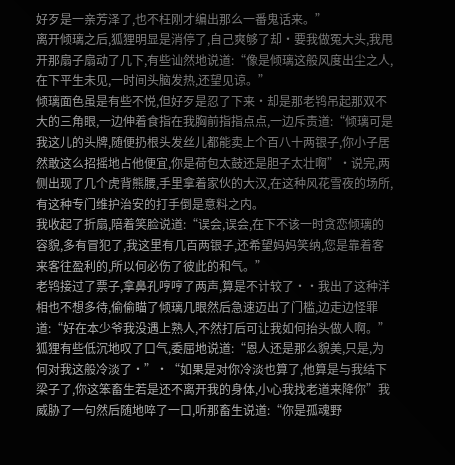好歹是一亲芳泽了,也不枉刚才编出那么一番鬼话来。”
离开倾璃之后,狐狸明显是消停了,自己爽够了却·要我做冤大头,我甩开那扇子扇动了几下,有些讪然地说道:“像是倾璃这般风度出尘之人,在下平生未见,一时间头脑发热,还望见谅。”
倾璃面色虽是有些不悦,但好歹是忍了下来·却是那老鸨吊起那双不大的三角眼,一边伸着食指在我胸前指指点点,一边斥责道:“倾璃可是我这儿的头牌,随便扔根头发丝儿都能卖上个百八十两银子,你小子居然敢这么招摇地占他便宜,你是荷包太鼓还是胆子太壮啊”·说完,两侧出现了几个虎背熊腰,手里拿着家伙的大汉,在这种风花雪夜的场所,有这种专门维护治安的打手倒是意料之内。
我收起了折扇,陪着笑脸说道:“误会,误会,在下不该一时贪恋倾璃的容貌,多有冒犯了,我这里有几百两银子,还希望妈妈笑纳,您是靠着客来客往盈利的,所以何必伤了彼此的和气。”
老鸨接过了票子,拿鼻孔哼哼了两声,算是不计较了··我出了这种洋相也不想多待,偷偷瞄了倾璃几眼然后急速迈出了门槛,边走边怪罪道:“好在本少爷我没遇上熟人,不然打后可让我如何抬头做人啊。”
狐狸有些低沉地叹了口气,委屈地说道:“恩人还是那么貌美,只是,为何对我这般冷淡了·”·“如果是对你冷淡也算了,他算是与我结下梁子了,你这笨畜生若是还不离开我的身体,小心我找老道来降你”我威胁了一句然后随地啐了一口,听那畜生说道:“你是孤魂野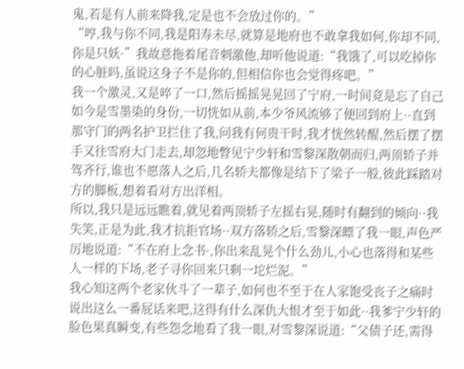鬼,若是有人前来降我,定是也不会放过你的。”
“哼,我与你不同,我是阳寿未尽,就算是地府也不敢拿我如何,你却不同,你是只妖·”我故意拖着尾音刺激他,却听他说道:“我饿了,可以吃掉你的心脏吗,虽说这身子不是你的,但相信你也会觉得疼吧。”
我一个激灵,又是啐了一口,然后摇摇晃晃回了宁府,一时间竟是忘了自己如今是雪墨染的身份,一切恍如从前,本少爷风流够了便回到府上··直到那守门的两名护卫拦住了我,问我有何贵干时,我才恍然转醒,然后摆了摆手又往雪府大门走去,却忽地瞥见宁少轩和雪黎深散朝而归,两顶轿子并驾齐行,谁也不愿落人之后,几名轿夫都像是结下了梁子一般,彼此踩踏对方的脚板,想着看对方出洋相。
所以,我只是远远瞧着,就见着两顶轿子左摇右晃,随时有翻到的倾向··我失笑,正是为此,我才抗拒官场··双方落轿之后,雪黎深瞟了我一眼,声色严厉地说道:“不在府上念书·,你出来乱晃个什么劲儿,小心也落得和某些人一样的下场,老子寻你回来只剩一坨烂泥。”
我心知这两个老家伙斗了一辈子,如何也不至于在人家饱受丧子之痛时说出这么一番屁话来吧,这得有什么深仇大恨才至于如此··我爹宁少轩的脸色果真瞬变,有些怨念地看了我一眼,对雪黎深说道:“父债子还,需得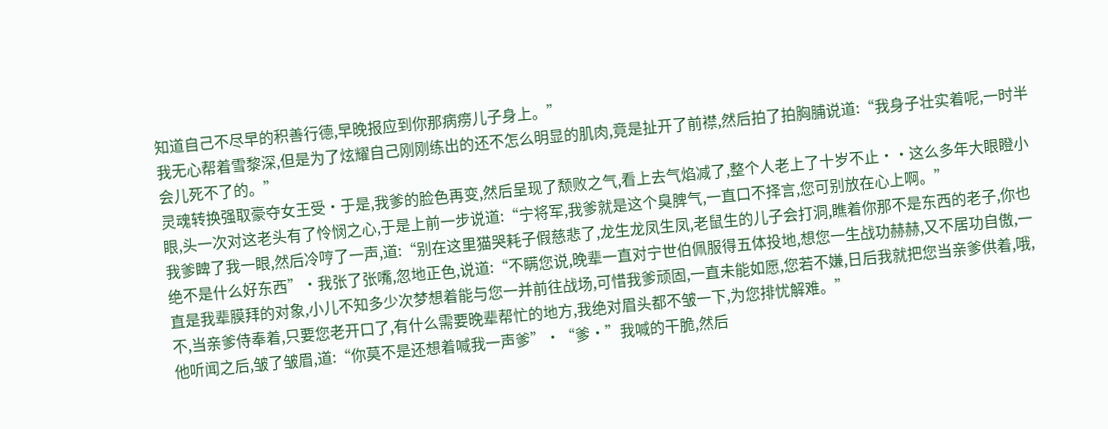知道自己不尽早的积善行德,早晚报应到你那病痨儿子身上。”
我无心帮着雪黎深,但是为了炫耀自己刚刚练出的还不怎么明显的肌肉,竟是扯开了前襟,然后拍了拍胸脯说道:“我身子壮实着呢,一时半会儿死不了的。”
灵魂转换强取豪夺女王受·于是,我爹的脸色再变,然后呈现了颓败之气,看上去气焰减了,整个人老上了十岁不止··这么多年大眼瞪小眼,头一次对这老头有了怜悯之心,于是上前一步说道:“宁将军,我爹就是这个臭脾气,一直口不择言,您可别放在心上啊。”
我爹睥了我一眼,然后冷哼了一声,道:“别在这里猫哭耗子假慈悲了,龙生龙凤生凤,老鼠生的儿子会打洞,瞧着你那不是东西的老子,你也绝不是什么好东西”·我张了张嘴,忽地正色,说道:“不瞒您说,晚辈一直对宁世伯佩服得五体投地,想您一生战功赫赫,又不居功自傲,一直是我辈膜拜的对象,小儿不知多少次梦想着能与您一并前往战场,可惜我爹顽固,一直未能如愿,您若不嫌,日后我就把您当亲爹供着,哦,不,当亲爹侍奉着,只要您老开口了,有什么需要晚辈帮忙的地方,我绝对眉头都不皱一下,为您排忧解难。”
他听闻之后,皱了皱眉,道:“你莫不是还想着喊我一声爹”·“爹·”我喊的干脆,然后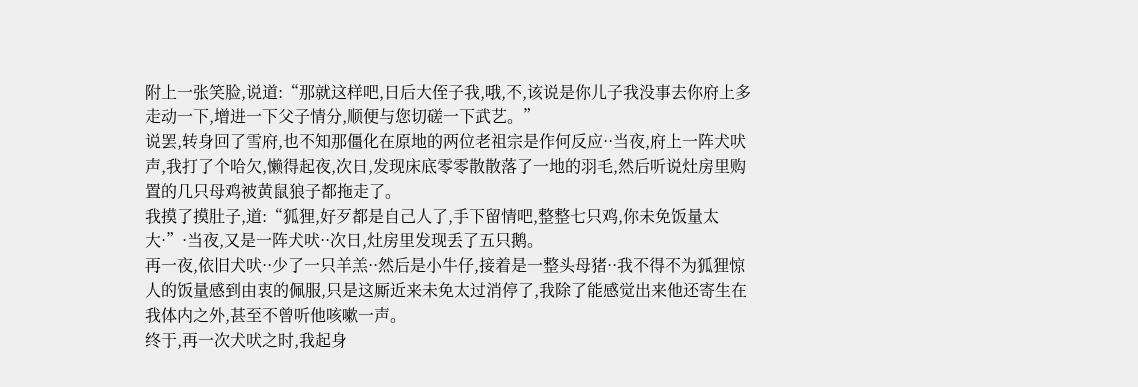附上一张笑脸,说道:“那就这样吧,日后大侄子我,哦,不,该说是你儿子我没事去你府上多走动一下,增进一下父子情分,顺便与您切磋一下武艺。”
说罢,转身回了雪府,也不知那僵化在原地的两位老祖宗是作何反应··当夜,府上一阵犬吠声,我打了个哈欠,懒得起夜,次日,发现床底零零散散落了一地的羽毛,然后听说灶房里购置的几只母鸡被黄鼠狼子都拖走了。
我摸了摸肚子,道:“狐狸,好歹都是自己人了,手下留情吧,整整七只鸡,你未免饭量太大·”·当夜,又是一阵犬吠··次日,灶房里发现丢了五只鹅。
再一夜,依旧犬吠··少了一只羊羔··然后是小牛仔,接着是一整头母猪··我不得不为狐狸惊人的饭量感到由衷的佩服,只是这厮近来未免太过消停了,我除了能感觉出来他还寄生在我体内之外,甚至不曾听他咳嗽一声。
终于,再一次犬吠之时,我起身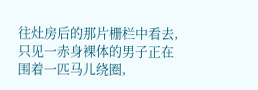往灶房后的那片栅栏中看去,只见一赤身裸体的男子正在围着一匹马儿绕圈,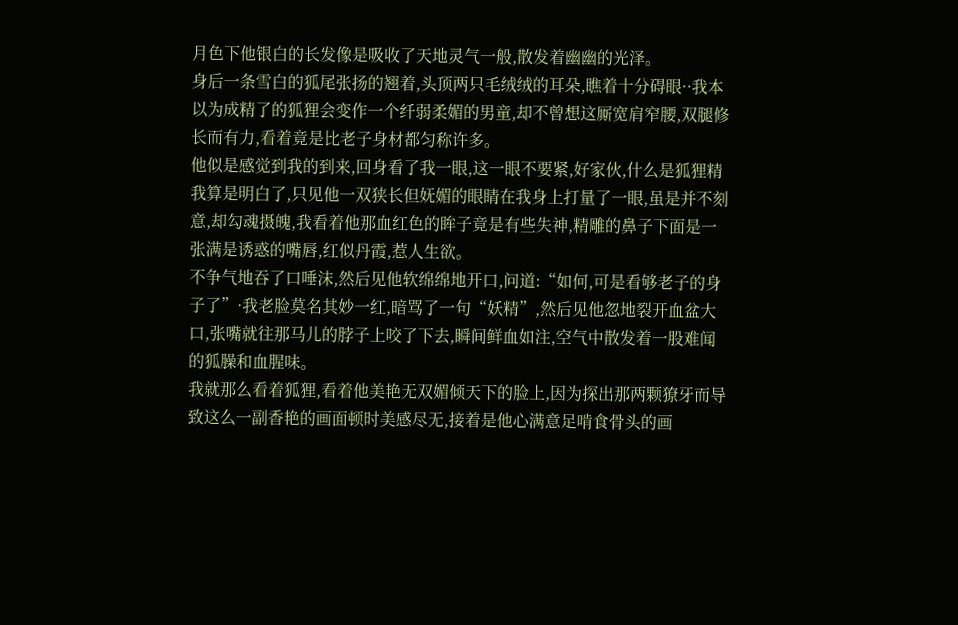月色下他银白的长发像是吸收了天地灵气一般,散发着幽幽的光泽。
身后一条雪白的狐尾张扬的翘着,头顶两只毛绒绒的耳朵,瞧着十分碍眼··我本以为成精了的狐狸会变作一个纤弱柔媚的男童,却不曾想这厮宽肩窄腰,双腿修长而有力,看着竟是比老子身材都匀称许多。
他似是感觉到我的到来,回身看了我一眼,这一眼不要紧,好家伙,什么是狐狸精我算是明白了,只见他一双狭长但妩媚的眼睛在我身上打量了一眼,虽是并不刻意,却勾魂摄魄,我看着他那血红色的眸子竟是有些失神,精雕的鼻子下面是一张满是诱惑的嘴唇,红似丹霞,惹人生欲。
不争气地吞了口唾沫,然后见他软绵绵地开口,问道:“如何,可是看够老子的身子了”·我老脸莫名其妙一红,暗骂了一句“妖精”,然后见他忽地裂开血盆大口,张嘴就往那马儿的脖子上咬了下去,瞬间鲜血如注,空气中散发着一股难闻的狐臊和血腥味。
我就那么看着狐狸,看着他美艳无双媚倾天下的脸上,因为探出那两颗獠牙而导致这么一副香艳的画面顿时美感尽无,接着是他心满意足啃食骨头的画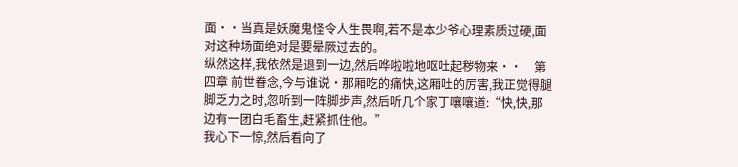面··当真是妖魔鬼怪令人生畏啊,若不是本少爷心理素质过硬,面对这种场面绝对是要晕厥过去的。
纵然这样,我依然是退到一边,然后哗啦啦地呕吐起秽物来··    第四章 前世眷念,今与谁说·那厢吃的痛快,这厢吐的厉害,我正觉得腿脚乏力之时,忽听到一阵脚步声,然后听几个家丁嚷嚷道:“快,快,那边有一团白毛畜生,赶紧抓住他。”
我心下一惊,然后看向了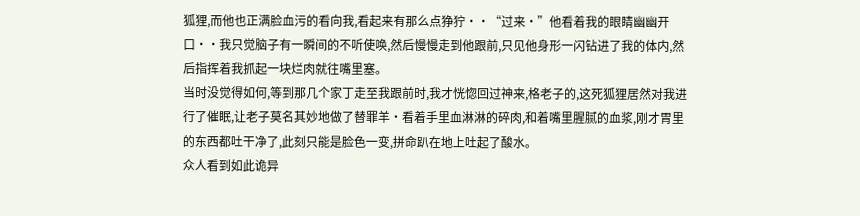狐狸,而他也正满脸血污的看向我,看起来有那么点狰狞··“过来·”他看着我的眼睛幽幽开口··我只觉脑子有一瞬间的不听使唤,然后慢慢走到他跟前,只见他身形一闪钻进了我的体内,然后指挥着我抓起一块烂肉就往嘴里塞。
当时没觉得如何,等到那几个家丁走至我跟前时,我才恍惚回过神来,格老子的,这死狐狸居然对我进行了催眠,让老子莫名其妙地做了替罪羊·看着手里血淋淋的碎肉,和着嘴里腥腻的血浆,刚才胃里的东西都吐干净了,此刻只能是脸色一变,拼命趴在地上吐起了酸水。
众人看到如此诡异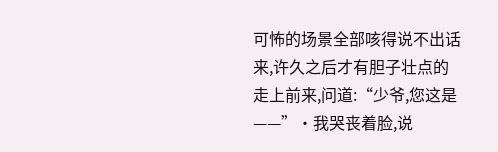可怖的场景全部咳得说不出话来,许久之后才有胆子壮点的走上前来,问道:“少爷,您这是——”·我哭丧着脸,说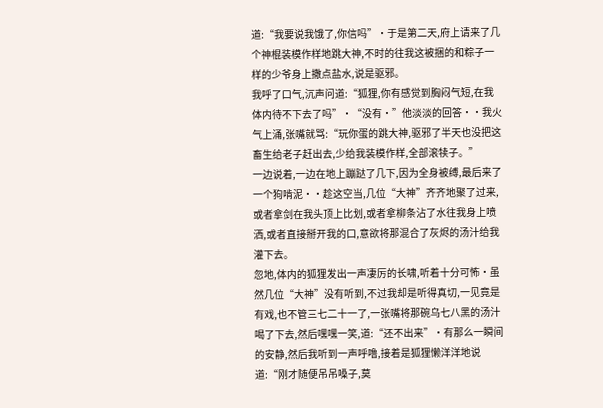道:“我要说我饿了,你信吗”·于是第二天,府上请来了几个神棍装模作样地跳大神,不时的往我这被捆的和粽子一样的少爷身上撒点盐水,说是驱邪。
我呼了口气,沉声问道:“狐狸,你有感觉到胸闷气短,在我体内待不下去了吗”·“没有·”他淡淡的回答··我火气上涌,张嘴就骂:“玩你蛋的跳大神,驱邪了半天也没把这畜生给老子赶出去,少给我装模作样,全部滚犊子。”
一边说着,一边在地上蹦跶了几下,因为全身被缚,最后来了一个狗啃泥··趁这空当,几位“大神”齐齐地聚了过来,或者拿剑在我头顶上比划,或者拿柳条沾了水往我身上喷洒,或者直接掰开我的口,意欲将那混合了灰烬的汤汁给我灌下去。
忽地,体内的狐狸发出一声凄厉的长啸,听着十分可怖·虽然几位“大神”没有听到,不过我却是听得真切,一见竟是有戏,也不管三七二十一了,一张嘴将那碗乌七八黑的汤汁喝了下去,然后嘿嘿一笑,道:“还不出来”·有那么一瞬间的安静,然后我听到一声呼噜,接着是狐狸懒洋洋地说道:“刚才随便吊吊嗓子,莫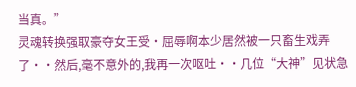当真。”
灵魂转换强取豪夺女王受·屈辱啊本少居然被一只畜生戏弄了··然后,毫不意外的,我再一次呕吐··几位“大神”见状急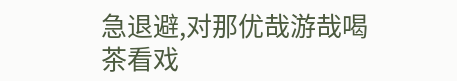急退避,对那优哉游哉喝茶看戏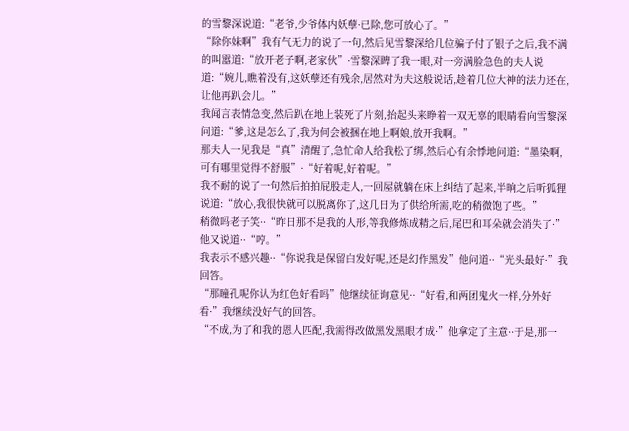的雪黎深说道:“老爷,少爷体内妖孽·已除,您可放心了。”
“除你妹啊”我有气无力的说了一句,然后见雪黎深给几位骗子付了银子之后,我不满的叫嚣道:“放开老子啊,老家伙”·雪黎深睥了我一眼,对一旁满脸急色的夫人说道:“婉儿,瞧着没有,这妖孽还有残余,居然对为夫这般说话,趁着几位大神的法力还在,让他再趴会儿。”
我闻言表情急变,然后趴在地上装死了片刻,抬起头来睁着一双无辜的眼睛看向雪黎深问道:“爹,这是怎么了,我为何会被捆在地上啊娘,放开我啊。”
那夫人一见我是“真”清醒了,急忙命人给我松了绑,然后心有余悸地问道:“墨染啊,可有哪里觉得不舒服”·“好着呢,好着呢。”
我不耐的说了一句然后拍拍屁股走人,一回屋就躺在床上纠结了起来,半晌之后听狐狸说道:“放心,我很快就可以脱离你了,这几日为了供给所需,吃的稍微饱了些。”
稍微吗老子笑··“昨日那不是我的人形,等我修炼成精之后,尾巴和耳朵就会消失了·”他又说道··“哼。”
我表示不感兴趣··“你说我是保留白发好呢,还是幻作黑发”他问道··“光头最好·”我回答。
“那瞳孔呢你认为红色好看吗”他继续征询意见··“好看,和两团鬼火一样,分外好看·”我继续没好气的回答。
“不成,为了和我的恩人匹配,我需得改做黑发黑眼才成·”他拿定了主意··于是,那一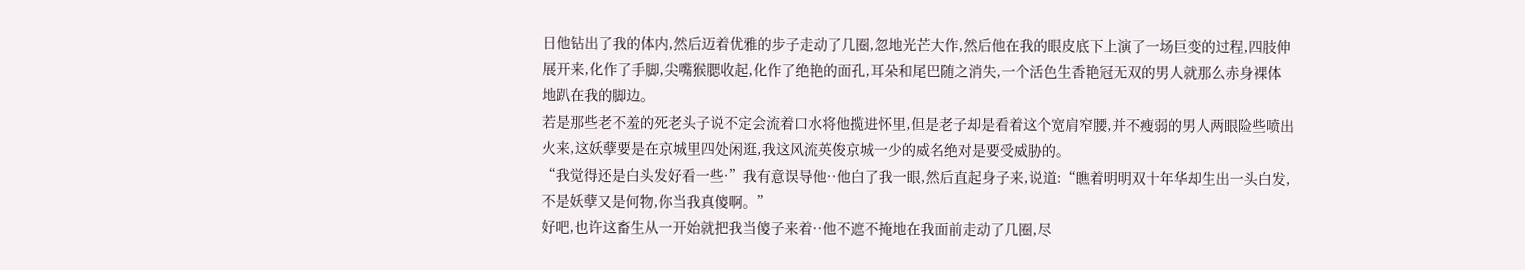日他钻出了我的体内,然后迈着优雅的步子走动了几圈,忽地光芒大作,然后他在我的眼皮底下上演了一场巨变的过程,四肢伸展开来,化作了手脚,尖嘴猴腮收起,化作了绝艳的面孔,耳朵和尾巴随之消失,一个活色生香艳冠无双的男人就那么赤身裸体地趴在我的脚边。
若是那些老不羞的死老头子说不定会流着口水将他揽进怀里,但是老子却是看着这个宽肩窄腰,并不瘦弱的男人两眼险些喷出火来,这妖孽要是在京城里四处闲逛,我这风流英俊京城一少的威名绝对是要受威胁的。
“我觉得还是白头发好看一些·”我有意误导他··他白了我一眼,然后直起身子来,说道:“瞧着明明双十年华却生出一头白发,不是妖孽又是何物,你当我真傻啊。”
好吧,也许这畜生从一开始就把我当傻子来着··他不遮不掩地在我面前走动了几圈,尽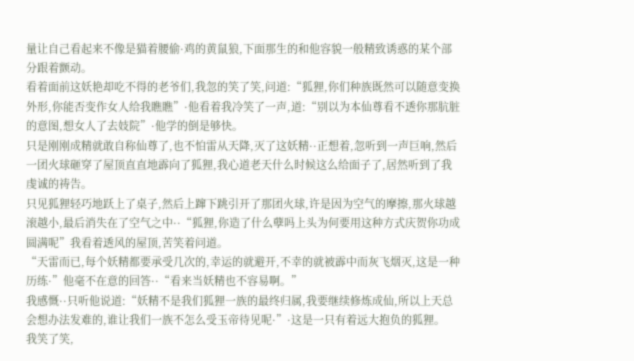量让自己看起来不像是猫着腰偷·鸡的黄鼠狼,下面那生的和他容貌一般精致诱惑的某个部分跟着颤动。
看着面前这妖艳却吃不得的老爷们,我忽的笑了笑,问道:“狐狸,你们种族既然可以随意变换外形,你能否变作女人给我瞧瞧”·他看着我冷笑了一声,道:“别以为本仙尊看不透你那肮脏的意图,想女人了去妓院”·他学的倒是够快。
只是刚刚成精就敢自称仙尊了,也不怕雷从天降,灭了这妖精··正想着,忽听到一声巨响,然后一团火球砸穿了屋顶直直地霹向了狐狸,我心道老天什么时候这么给面子了,居然听到了我虔诚的祷告。
只见狐狸轻巧地跃上了桌子,然后上蹿下跳引开了那团火球,许是因为空气的摩擦,那火球越滚越小,最后消失在了空气之中··“狐狸,你造了什么孽吗上头为何要用这种方式庆贺你功成圆满呢”我看着透风的屋顶,苦笑着问道。
“天雷而已,每个妖精都要承受几次的,幸运的就避开,不幸的就被霹中而灰飞烟灭,这是一种历练·”他毫不在意的回答··“看来当妖精也不容易啊。”
我感慨··只听他说道:“妖精不是我们狐狸一族的最终归属,我要继续修炼成仙,所以上天总会想办法发难的,谁让我们一族不怎么受玉帝待见呢·”·这是一只有着远大抱负的狐狸。
我笑了笑,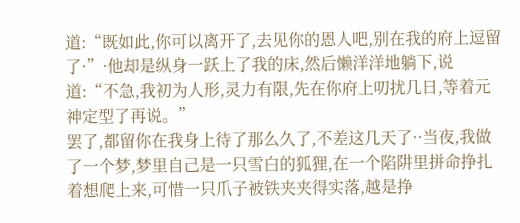道:“既如此,你可以离开了,去见你的恩人吧,别在我的府上逗留了·”·他却是纵身一跃上了我的床,然后懒洋洋地躺下,说道:“不急,我初为人形,灵力有限,先在你府上叨扰几日,等着元神定型了再说。”
罢了,都留你在我身上待了那么久了,不差这几天了··当夜,我做了一个梦,梦里自己是一只雪白的狐狸,在一个陷阱里拼命挣扎着想爬上来,可惜一只爪子被铁夹夹得实落,越是挣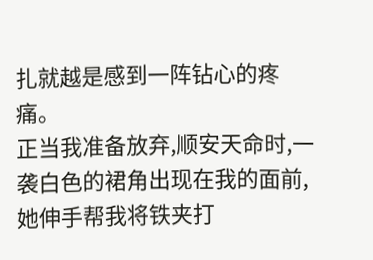扎就越是感到一阵钻心的疼痛。
正当我准备放弃,顺安天命时,一袭白色的裙角出现在我的面前,她伸手帮我将铁夹打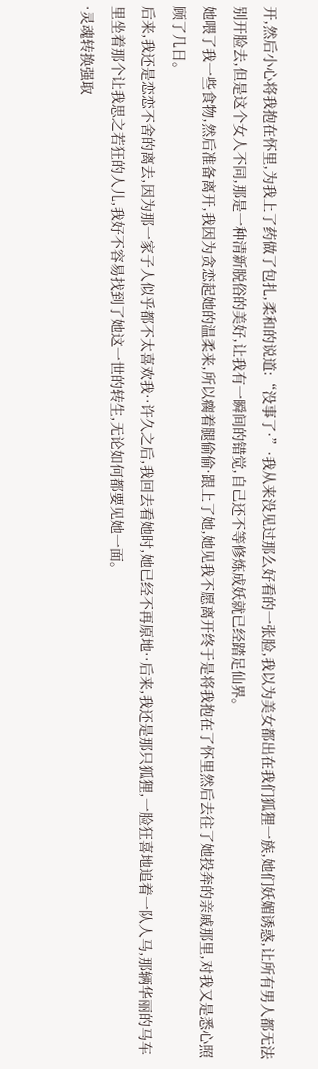开,然后小心将我抱在怀里,为我上了药做了包扎,柔和的说道:“没事了·”·我从来没见过那么好看的一张脸,我以为美女都出在我们狐狸一族,她们妖媚诱惑,让所有男人都无法别开脸去,但是这个女人不同,那是一种清新脱俗的美好,让我有一瞬间的错觉,自己还不等修炼成妖就已经踏足仙界。
她喂了我一些食物,然后准备离开,我因为贪恋起她的温柔来,所以瘸着腿偷偷·跟上了她,她见我不愿离开终于是将我抱在了怀里然后去往了她投奔的亲戚那里,对我又是悉心照顾了几日。
后来,我还是恋恋不舍的离去,因为那一家子人似乎都不太喜欢我··许久之后,我回去看她时,她已经不再原地··后来,我还是那只狐狸,一脸狂喜地追着一队人马,那辆华丽的马车里坐着那个让我思之若狂的人儿,我好不容易找到了她这一世的转生,无论如何都要见她一面。
·灵魂转换强取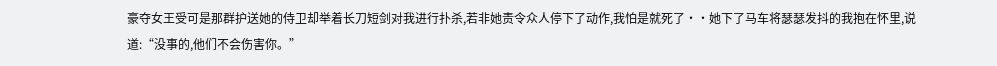豪夺女王受可是那群护送她的侍卫却举着长刀短剑对我进行扑杀,若非她责令众人停下了动作,我怕是就死了··她下了马车将瑟瑟发抖的我抱在怀里,说道:“没事的,他们不会伤害你。”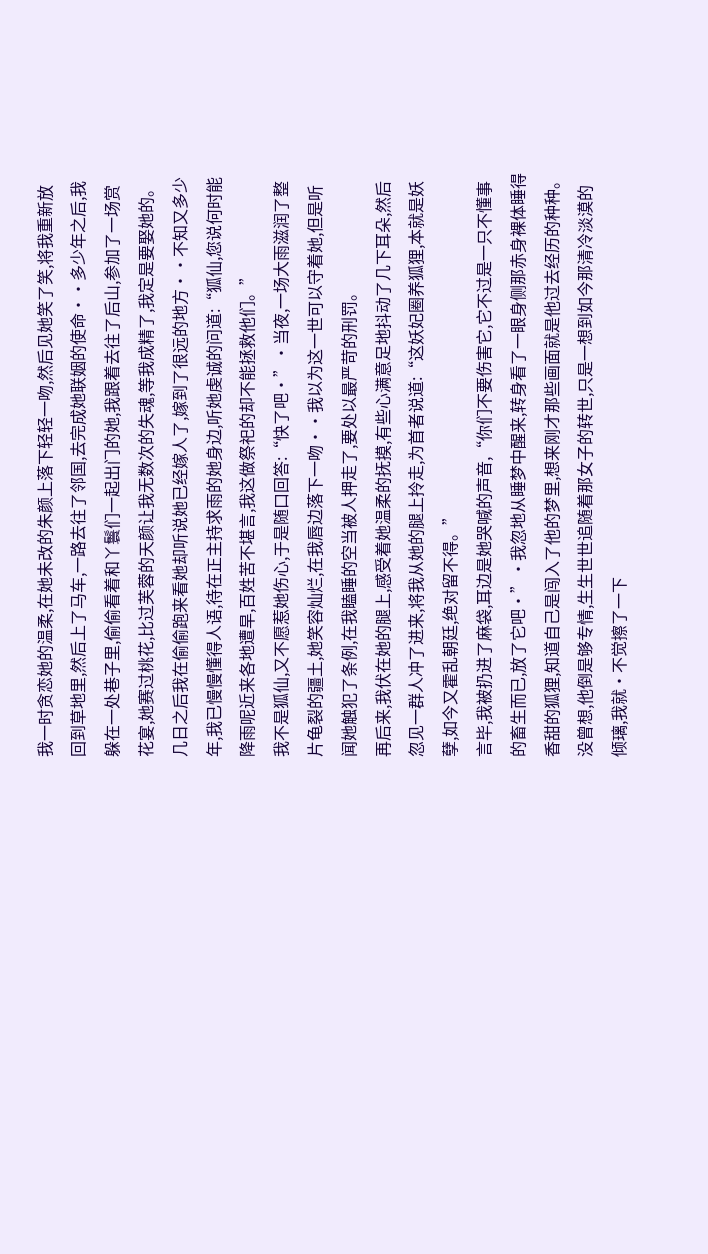我一时贪恋她的温柔,在她未改的朱颜上落下轻轻一吻,然后见她笑了笑,将我重新放回到草地里,然后上了马车,一路去往了邻国,去完成她联姻的使命··多少年之后,我躲在一处巷子里,偷偷看着和丫鬟们一起出门的她,我跟着去往了后山,参加了一场赏花宴,她赛过桃花,比过芙蓉的天颜让我无数次的失魂,等我成精了,我定是要娶她的。
几日之后我在偷偷跑来看她却听说她已经嫁人了,嫁到了很远的地方··不知又多少年,我已慢慢懂得人语,待在正主持求雨的她身边,听她虔诚的问道:“狐仙,您说何时能降雨呢近来各地遭旱,百姓苦不堪言,我这做祭祀的却不能拯救他们。”
我不是狐仙,又不愿惹她伤心,于是随口回答:“快了吧·”·当夜,一场大雨滋润了整片龟裂的疆土,她笑容灿烂,在我唇边落下一吻··我以为这一世可以守着她,但是听闻她触犯了条例,在我瞌睡的空当被人押走了,要处以最严苛的刑罚。
再后来,我伏在她的腿上,感受着她温柔的抚摸,有些心满意足地抖动了几下耳朵,然后忽见一群人冲了进来,将我从她的腿上拎走,为首者说道:“这妖妃圈养狐狸,本就是妖孽,如今又霍乱朝廷,绝对留不得。”
言毕,我被扔进了麻袋,耳边是她哭喊的声音,“你们不要伤害它,它不过是一只不懂事的畜生而已,放了它吧·”·我忽地从睡梦中醒来,转身看了一眼身侧那赤身裸体睡得香甜的狐狸,知道自己是闯入了他的梦里,想来刚才那些画面就是他过去经历的种种。
没曾想,他倒是够专情,生生世世追随着那女子的转世,只是一想到如今那清冷淡漠的倾璃,我就·不觉擦了一下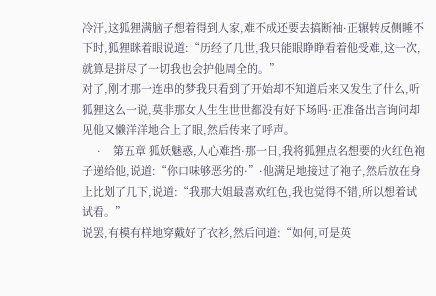冷汗,这狐狸满脑子想着得到人家,难不成还要去搞断袖·正辗转反侧睡不下时,狐狸眯着眼说道:“历经了几世,我只能眼睁睁看着他受难,这一次,就算是拼尽了一切我也会护他周全的。”
对了,刚才那一连串的梦我只看到了开始却不知道后来又发生了什么,听狐狸这么一说,莫非那女人生生世世都没有好下场吗·正准备出言询问却见他又懒洋洋地合上了眼,然后传来了呼声。
     ·    第五章 狐妖魅惑,人心难挡·那一日,我将狐狸点名想要的火红色袍子递给他,说道:“你口味够恶劣的·”·他满足地接过了袍子,然后放在身上比划了几下,说道:“我那大姐最喜欢红色,我也觉得不错,所以想着试试看。”
说罢,有模有样地穿戴好了衣衫,然后问道:“如何,可是英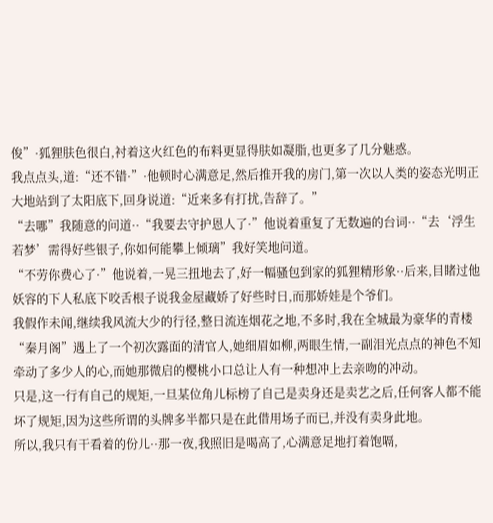俊”·狐狸肤色很白,衬着这火红色的布料更显得肤如凝脂,也更多了几分魅惑。
我点点头,道:“还不错·”·他顿时心满意足,然后推开我的房门,第一次以人类的姿态光明正大地站到了太阳底下,回身说道:“近来多有打扰,告辞了。”
“去哪”我随意的问道··“我要去守护恩人了·”他说着重复了无数遍的台词··“去‘浮生若梦’需得好些银子,你如何能攀上倾璃”我好笑地问道。
“不劳你费心了·”他说着,一晃三扭地去了,好一幅骚包到家的狐狸精形象··后来,目睹过他妖容的下人私底下咬舌根子说我金屋藏娇了好些时日,而那娇娃是个爷们。
我假作未闻,继续我风流大少的行径,整日流连烟花之地,不多时,我在全城最为豪华的青楼“秦月阁”遇上了一个初次露面的清官人,她细眉如柳,两眼生情,一副泪光点点的神色不知牵动了多少人的心,而她那微启的樱桃小口总让人有一种想冲上去亲吻的冲动。
只是,这一行有自己的规矩,一旦某位角儿标榜了自己是卖身还是卖艺之后,任何客人都不能坏了规矩,因为这些所谓的头牌多半都只是在此借用场子而已,并没有卖身此地。
所以,我只有干看着的份儿··那一夜,我照旧是喝高了,心满意足地打着饱嗝,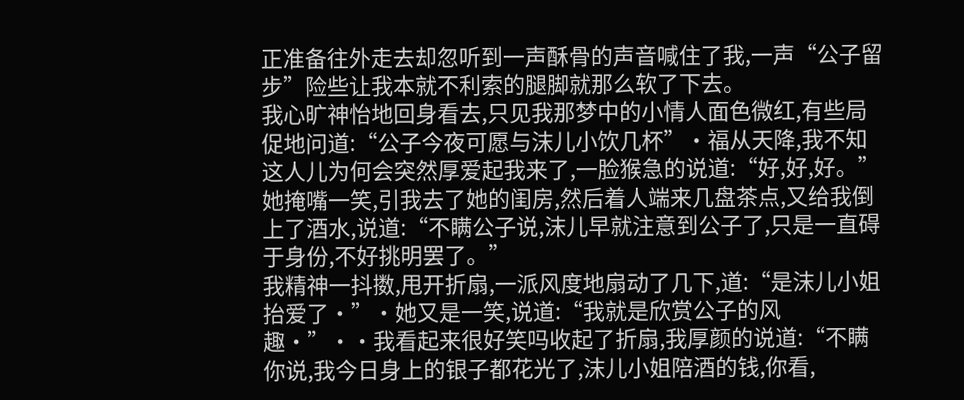正准备往外走去却忽听到一声酥骨的声音喊住了我,一声“公子留步”险些让我本就不利索的腿脚就那么软了下去。
我心旷神怡地回身看去,只见我那梦中的小情人面色微红,有些局促地问道:“公子今夜可愿与沫儿小饮几杯”·福从天降,我不知这人儿为何会突然厚爱起我来了,一脸猴急的说道:“好,好,好。”
她掩嘴一笑,引我去了她的闺房,然后着人端来几盘茶点,又给我倒上了酒水,说道:“不瞒公子说,沫儿早就注意到公子了,只是一直碍于身份,不好挑明罢了。”
我精神一抖擞,甩开折扇,一派风度地扇动了几下,道:“是沫儿小姐抬爱了·”·她又是一笑,说道:“我就是欣赏公子的风趣·”··我看起来很好笑吗收起了折扇,我厚颜的说道:“不瞒你说,我今日身上的银子都花光了,沫儿小姐陪酒的钱,你看,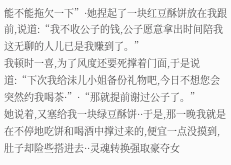能不能拖欠一下”·她捏起了一块红豆酥饼放在我跟前,说道:“我不收公子的钱,公子愿意拿出时间陪我这无聊的人儿已是我赚到了。”
我顿时一喜,为了风度还要死撑着门面,于是说道:“下次我给沫儿小姐备份礼物吧,今日不想您会突然约我喝茶·”·“那就提前谢过公子了。”
她说着,又塞给我一块绿豆酥饼··于是,那一晚我就是在不停地吃饼和喝酒中撑过来的,便宜一点没摸到,肚子却险些搭进去··灵魂转换强取豪夺女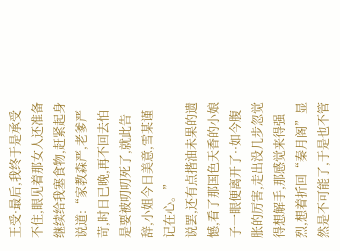王受·最后,我终于是承受不住,眼见着那女人还准备继续给我塞食物,赶紧起身说道:“家教森严,老爹严苛,时日已晚,再不回去怕是要被叨叨死了,就此告辞,小姐今日美意,雪某谨记在心。”
说罢,还有点揩油未果的遗憾,看了那国色天香的小娘子一眼便离开了··如今腹胀的厉害,走出没几步忽觉得想解手,那感觉来得强烈,想着折回“秦月阁”显然是不可能了,于是也不管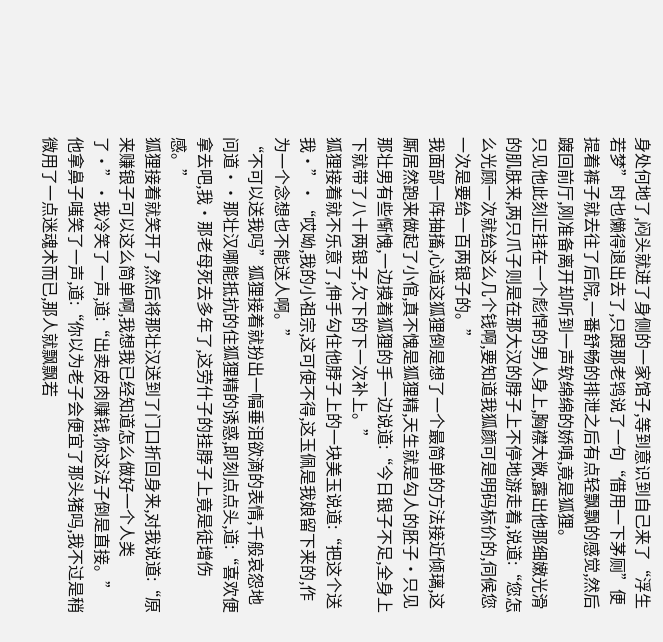身处何地了,闷头就进了身侧的一家馆子,等到意识到自己来了“浮生若梦”时也懒得退出去了,只跟那老鸨说了一句“借用一下茅厕”便提着裤子就去往了后院,一番舒畅的排泄之后有点轻飘飘的感觉,然后踱回前厅,刚准备离开却听到一声软绵绵的娇嗔,竟是狐狸。
只见他此刻正挂在一个彪悍的男人身上,胸襟大敞,露出他那细嫩光滑的肌肤来,两只爪子则是在那大汉的脖子上不停地游走着,说道:“您怎么光顾一次就给这么几个钱啊,要知道我狐颜可是明码标价的,伺候您一次是要给一百两银子的。”
我面部一阵抽搐,心道这狐狸倒是想了一个最简单的方法接近倾璃,这厮居然跑来做起了小倌,真不愧是狐狸精,天生就是勾人的胚子·只见那壮男有些惭愧,一边摸着狐狸的手一边说道:“今日银子不足,全身上下就带了八十两银子,欠下的下一次补上。”
狐狸接着就不乐意了,伸手勾住他脖子上的一块美玉说道:“把这个送我·”·“哎呦,我的小祖宗,这可使不得,这玉佩是我娘留下来的,作为一个念想也不能送人啊。”
“不可以送我吗”狐狸接着就扮出一幅垂泪欲滴的表情,千般哀怨地问道··那壮汉哪能抵抗的住狐狸精的诱惑,即刻点点头,道:“喜欢便拿去吧,我·那老母死去多年了,这劳什子的挂脖子上竟是徒增伤感。”
狐狸接着就笑开了,然后将那壮汉送到了门口折回身来,对我说道:“原来赚银子可以这么简单啊,我想我已经知道怎么做好一个人类了·”·我冷笑了一声,道:“出卖皮肉赚钱,你这法子倒是直接。”
他拿鼻子嗤笑了一声,道:“你以为老子会便宜了那头猪吗,我不过是稍微用了一点迷魂术而已,那人就飘飘若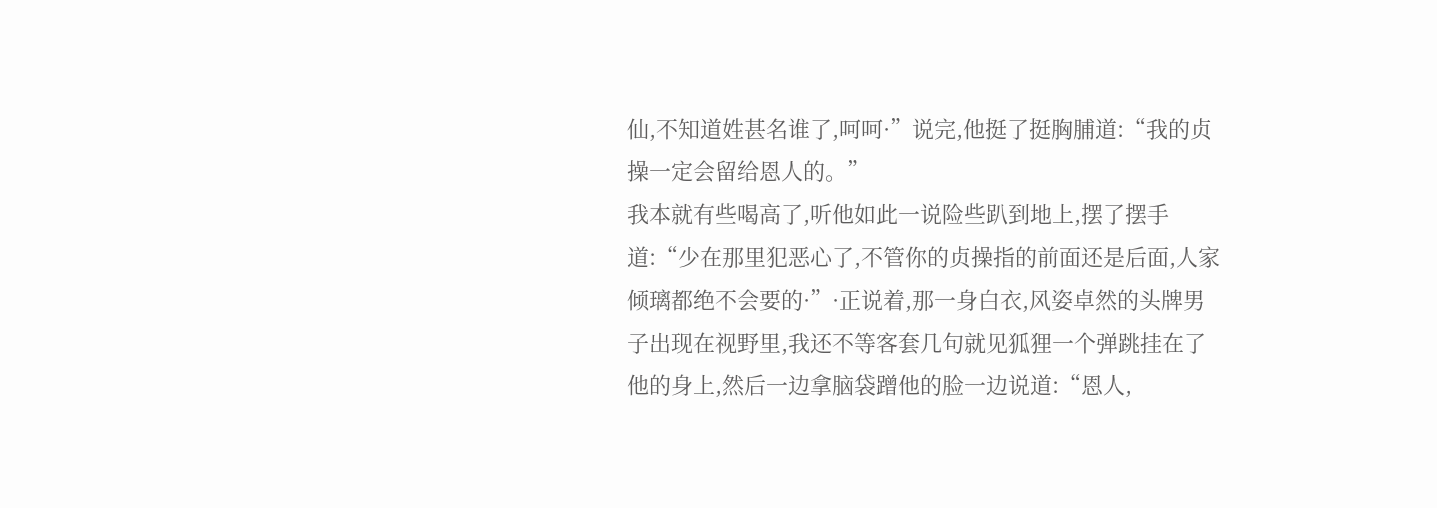仙,不知道姓甚名谁了,呵呵·”说完,他挺了挺胸脯道:“我的贞操一定会留给恩人的。”
我本就有些喝高了,听他如此一说险些趴到地上,摆了摆手道:“少在那里犯恶心了,不管你的贞操指的前面还是后面,人家倾璃都绝不会要的·”·正说着,那一身白衣,风姿卓然的头牌男子出现在视野里,我还不等客套几句就见狐狸一个弹跳挂在了他的身上,然后一边拿脑袋蹭他的脸一边说道:“恩人,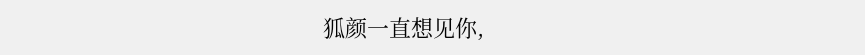狐颜一直想见你,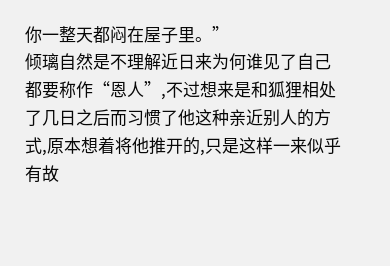你一整天都闷在屋子里。”
倾璃自然是不理解近日来为何谁见了自己都要称作“恩人”,不过想来是和狐狸相处了几日之后而习惯了他这种亲近别人的方式,原本想着将他推开的,只是这样一来似乎有故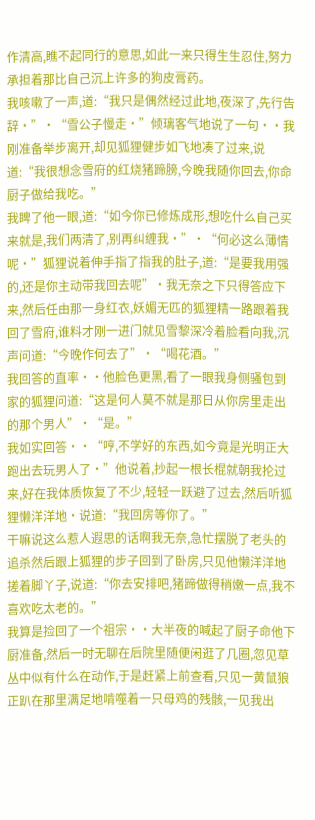作清高,瞧不起同行的意思,如此一来只得生生忍住,努力承担着那比自己沉上许多的狗皮膏药。
我咳嗽了一声,道:“我只是偶然经过此地,夜深了,先行告辞·”·“雪公子慢走·”倾璃客气地说了一句··我刚准备举步离开,却见狐狸健步如飞地凑了过来,说道:“我很想念雪府的红烧猪蹄膀,今晚我随你回去,你命厨子做给我吃。”
我睥了他一眼,道:“如今你已修炼成形,想吃什么自己买来就是,我们两清了,别再纠缠我·”·“何必这么薄情呢·”狐狸说着伸手指了指我的肚子,道:“是要我用强的,还是你主动带我回去呢”·我无奈之下只得答应下来,然后任由那一身红衣,妖媚无匹的狐狸精一路跟着我回了雪府,谁料才刚一进门就见雪黎深冷着脸看向我,沉声问道:“今晚作何去了”·“喝花酒。”
我回答的直率··他脸色更黑,看了一眼我身侧骚包到家的狐狸问道:“这是何人莫不就是那日从你房里走出的那个男人”·“是。”
我如实回答··“哼,不学好的东西,如今竟是光明正大跑出去玩男人了·”他说着,抄起一根长棍就朝我抡过来,好在我体质恢复了不少,轻轻一跃避了过去,然后听狐狸懒洋洋地·说道:“我回房等你了。”
干嘛说这么惹人遐思的话啊我无奈,急忙摆脱了老头的追杀然后跟上狐狸的步子回到了卧房,只见他懒洋洋地搓着脚丫子,说道:“你去安排吧,猪蹄做得稍嫩一点,我不喜欢吃太老的。”
我算是捡回了一个祖宗··大半夜的喊起了厨子命他下厨准备,然后一时无聊在后院里随便闲逛了几圈,忽见草丛中似有什么在动作,于是赶紧上前查看,只见一黄鼠狼正趴在那里满足地啃噬着一只母鸡的残骸,一见我出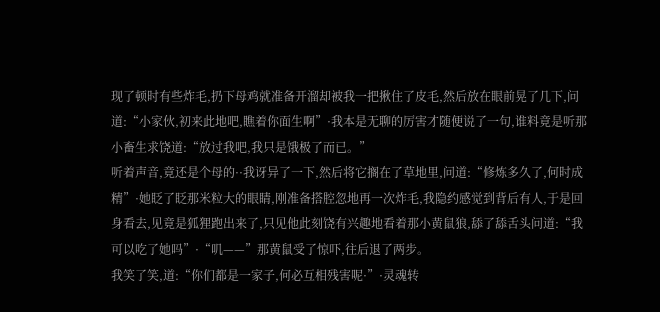现了顿时有些炸毛,扔下母鸡就准备开溜却被我一把揪住了皮毛,然后放在眼前晃了几下,问道:“小家伙,初来此地吧,瞧着你面生啊”·我本是无聊的厉害才随便说了一句,谁料竟是听那小畜生求饶道:“放过我吧,我只是饿极了而已。”
听着声音,竟还是个母的··我讶异了一下,然后将它搁在了草地里,问道:“修炼多久了,何时成精”·她眨了眨那米粒大的眼睛,刚准备搭腔忽地再一次炸毛,我隐约感觉到背后有人,于是回身看去,见竟是狐狸跑出来了,只见他此刻饶有兴趣地看着那小黄鼠狼,舔了舔舌头问道:“我可以吃了她吗”·“叽——”那黄鼠受了惊吓,往后退了两步。
我笑了笑,道:“你们都是一家子,何必互相残害呢·”·灵魂转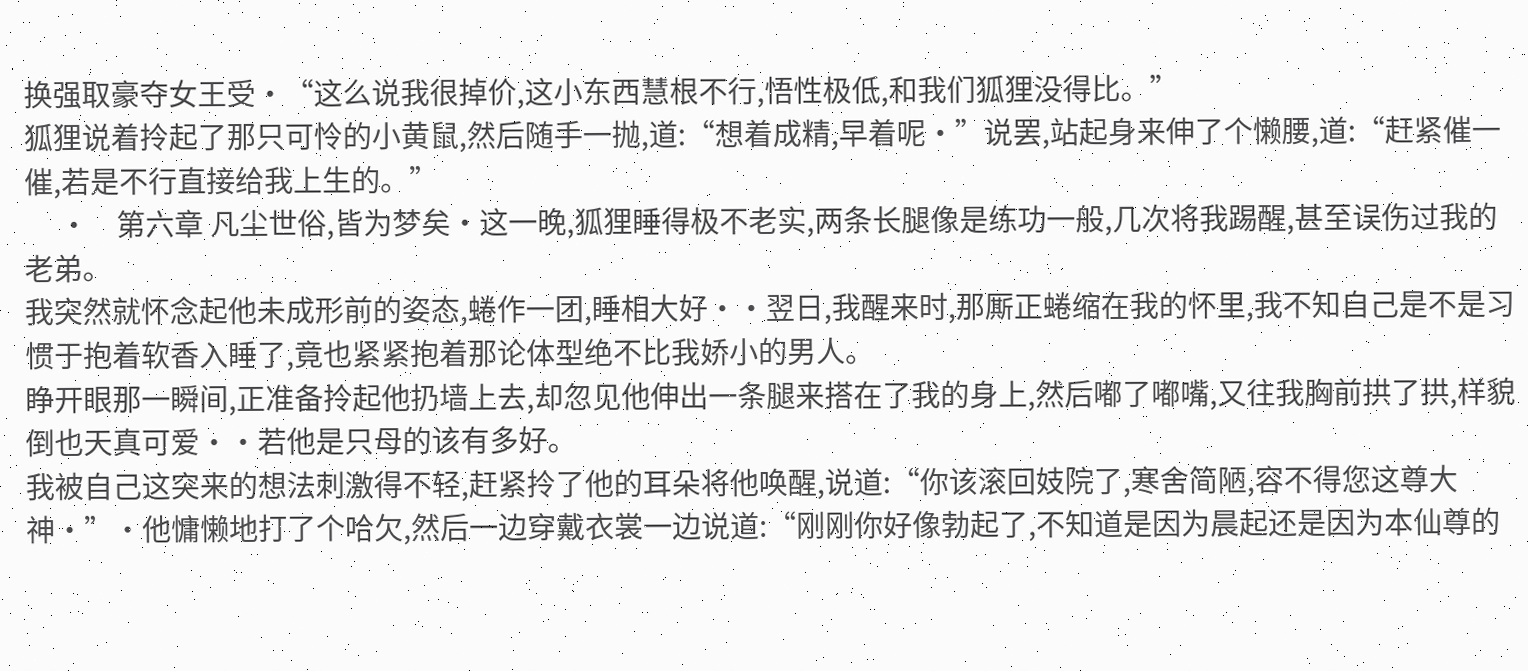换强取豪夺女王受·“这么说我很掉价,这小东西慧根不行,悟性极低,和我们狐狸没得比。”
狐狸说着拎起了那只可怜的小黄鼠,然后随手一抛,道:“想着成精,早着呢·”说罢,站起身来伸了个懒腰,道:“赶紧催一催,若是不行直接给我上生的。”
     ·    第六章 凡尘世俗,皆为梦矣·这一晚,狐狸睡得极不老实,两条长腿像是练功一般,几次将我踢醒,甚至误伤过我的老弟。
我突然就怀念起他未成形前的姿态,蜷作一团,睡相大好··翌日,我醒来时,那厮正蜷缩在我的怀里,我不知自己是不是习惯于抱着软香入睡了,竟也紧紧抱着那论体型绝不比我娇小的男人。
睁开眼那一瞬间,正准备拎起他扔墙上去,却忽见他伸出一条腿来搭在了我的身上,然后嘟了嘟嘴,又往我胸前拱了拱,样貌倒也天真可爱··若他是只母的该有多好。
我被自己这突来的想法刺激得不轻,赶紧拎了他的耳朵将他唤醒,说道:“你该滚回妓院了,寒舍简陋,容不得您这尊大神·”·他慵懒地打了个哈欠,然后一边穿戴衣裳一边说道:“刚刚你好像勃起了,不知道是因为晨起还是因为本仙尊的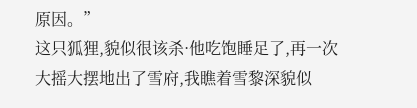原因。”
这只狐狸,貌似很该杀·他吃饱睡足了,再一次大摇大摆地出了雪府,我瞧着雪黎深貌似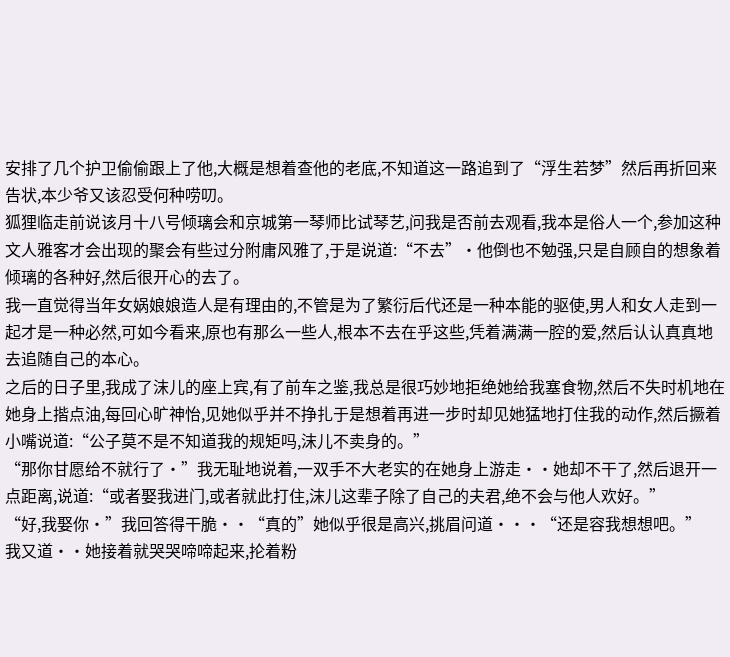安排了几个护卫偷偷跟上了他,大概是想着查他的老底,不知道这一路追到了“浮生若梦”然后再折回来告状,本少爷又该忍受何种唠叨。
狐狸临走前说该月十八号倾璃会和京城第一琴师比试琴艺,问我是否前去观看,我本是俗人一个,参加这种文人雅客才会出现的聚会有些过分附庸风雅了,于是说道:“不去”·他倒也不勉强,只是自顾自的想象着倾璃的各种好,然后很开心的去了。
我一直觉得当年女娲娘娘造人是有理由的,不管是为了繁衍后代还是一种本能的驱使,男人和女人走到一起才是一种必然,可如今看来,原也有那么一些人,根本不去在乎这些,凭着满满一腔的爱,然后认认真真地去追随自己的本心。
之后的日子里,我成了沫儿的座上宾,有了前车之鉴,我总是很巧妙地拒绝她给我塞食物,然后不失时机地在她身上揩点油,每回心旷神怡,见她似乎并不挣扎于是想着再进一步时却见她猛地打住我的动作,然后撅着小嘴说道:“公子莫不是不知道我的规矩吗,沫儿不卖身的。”
“那你甘愿给不就行了·”我无耻地说着,一双手不大老实的在她身上游走··她却不干了,然后退开一点距离,说道:“或者娶我进门,或者就此打住,沫儿这辈子除了自己的夫君,绝不会与他人欢好。”
“好,我娶你·”我回答得干脆··“真的”她似乎很是高兴,挑眉问道···“还是容我想想吧。”
我又道··她接着就哭哭啼啼起来,抡着粉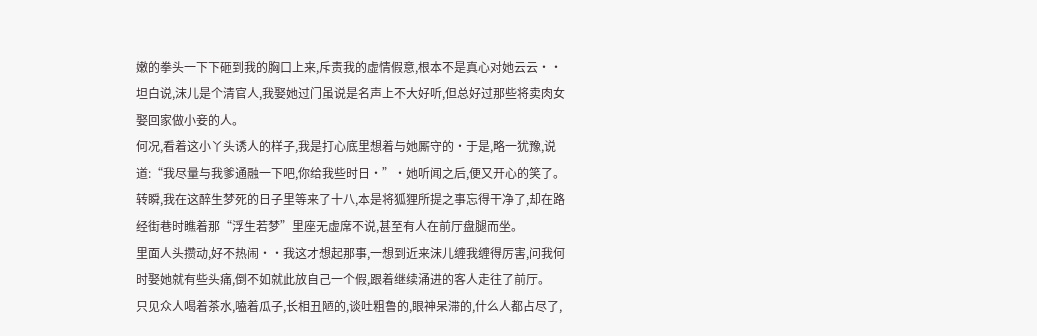嫩的拳头一下下砸到我的胸口上来,斥责我的虚情假意,根本不是真心对她云云··坦白说,沫儿是个清官人,我娶她过门虽说是名声上不大好听,但总好过那些将卖肉女娶回家做小妾的人。
何况,看着这小丫头诱人的样子,我是打心底里想着与她厮守的·于是,略一犹豫,说道:“我尽量与我爹通融一下吧,你给我些时日·”·她听闻之后,便又开心的笑了。
转瞬,我在这醉生梦死的日子里等来了十八,本是将狐狸所提之事忘得干净了,却在路经街巷时瞧着那“浮生若梦”里座无虚席不说,甚至有人在前厅盘腿而坐。
里面人头攒动,好不热闹··我这才想起那事,一想到近来沫儿缠我缠得厉害,问我何时娶她就有些头痛,倒不如就此放自己一个假,跟着继续涌进的客人走往了前厅。
只见众人喝着茶水,嗑着瓜子,长相丑陋的,谈吐粗鲁的,眼神呆滞的,什么人都占尽了,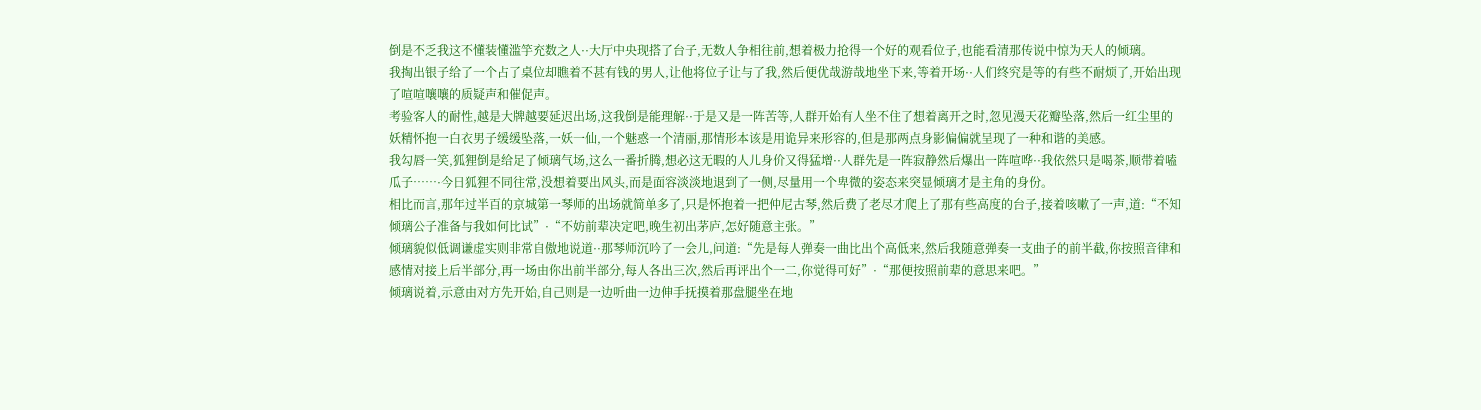倒是不乏我这不懂装懂滥竽充数之人··大厅中央现搭了台子,无数人争相往前,想着极力抢得一个好的观看位子,也能看清那传说中惊为天人的倾璃。
我掏出银子给了一个占了桌位却瞧着不甚有钱的男人,让他将位子让与了我,然后便优哉游哉地坐下来,等着开场··人们终究是等的有些不耐烦了,开始出现了喧喧嚷嚷的质疑声和催促声。
考验客人的耐性,越是大牌越要延迟出场,这我倒是能理解··于是又是一阵苦等,人群开始有人坐不住了想着离开之时,忽见漫天花瓣坠落,然后一红尘里的妖精怀抱一白衣男子缓缓坠落,一妖一仙,一个魅惑一个清丽,那情形本该是用诡异来形容的,但是那两点身影偏偏就呈现了一种和谐的美感。
我勾唇一笑,狐狸倒是给足了倾璃气场,这么一番折腾,想必这无暇的人儿身价又得猛增··人群先是一阵寂静然后爆出一阵喧哗··我依然只是喝茶,顺带着嗑瓜子……·今日狐狸不同往常,没想着要出风头,而是面容淡淡地退到了一侧,尽量用一个卑微的姿态来突显倾璃才是主角的身份。
相比而言,那年过半百的京城第一琴师的出场就简单多了,只是怀抱着一把仲尼古琴,然后费了老尽才爬上了那有些高度的台子,接着咳嗽了一声,道:“不知倾璃公子准备与我如何比试”·“不妨前辈决定吧,晚生初出茅庐,怎好随意主张。”
倾璃貌似低调谦虚实则非常自傲地说道··那琴师沉吟了一会儿,问道:“先是每人弹奏一曲比出个高低来,然后我随意弹奏一支曲子的前半截,你按照音律和感情对接上后半部分,再一场由你出前半部分,每人各出三次,然后再评出个一二,你觉得可好”·“那便按照前辈的意思来吧。”
倾璃说着,示意由对方先开始,自己则是一边听曲一边伸手抚摸着那盘腿坐在地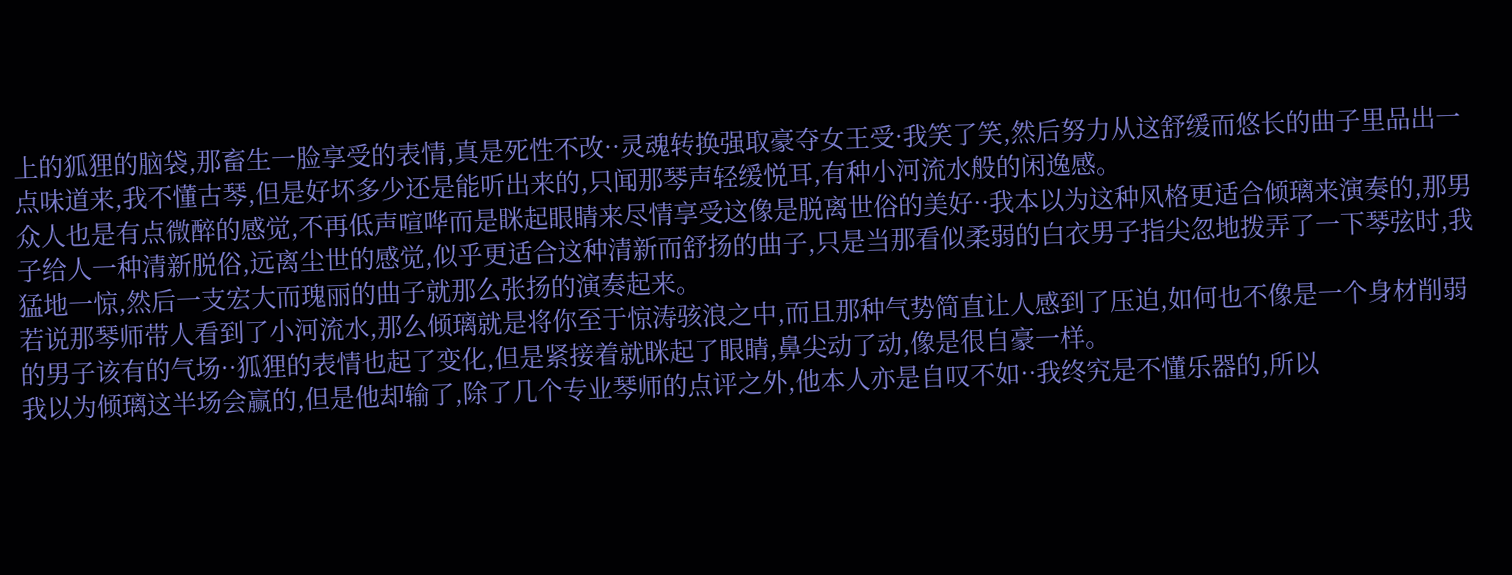上的狐狸的脑袋,那畜生一脸享受的表情,真是死性不改··灵魂转换强取豪夺女王受·我笑了笑,然后努力从这舒缓而悠长的曲子里品出一点味道来,我不懂古琴,但是好坏多少还是能听出来的,只闻那琴声轻缓悦耳,有种小河流水般的闲逸感。
众人也是有点微醉的感觉,不再低声喧哗而是眯起眼睛来尽情享受这像是脱离世俗的美好··我本以为这种风格更适合倾璃来演奏的,那男子给人一种清新脱俗,远离尘世的感觉,似乎更适合这种清新而舒扬的曲子,只是当那看似柔弱的白衣男子指尖忽地拨弄了一下琴弦时,我猛地一惊,然后一支宏大而瑰丽的曲子就那么张扬的演奏起来。
若说那琴师带人看到了小河流水,那么倾璃就是将你至于惊涛骇浪之中,而且那种气势简直让人感到了压迫,如何也不像是一个身材削弱的男子该有的气场··狐狸的表情也起了变化,但是紧接着就眯起了眼睛,鼻尖动了动,像是很自豪一样。
我以为倾璃这半场会赢的,但是他却输了,除了几个专业琴师的点评之外,他本人亦是自叹不如··我终究是不懂乐器的,所以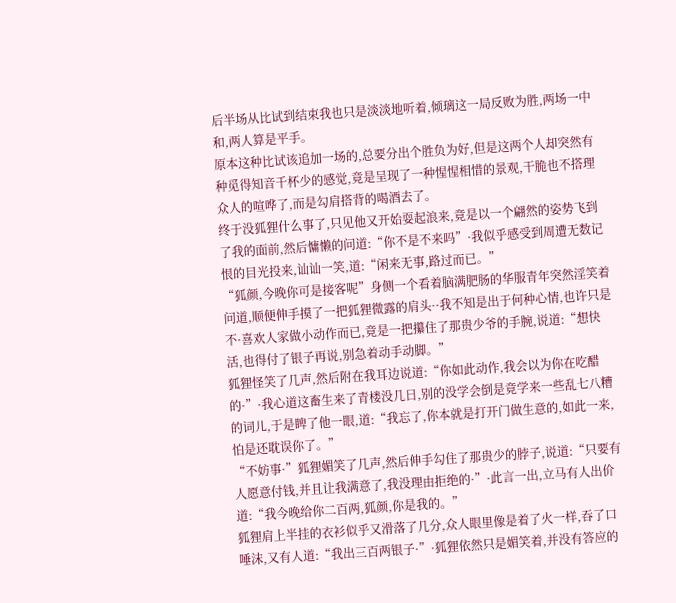后半场从比试到结束我也只是淡淡地听着,倾璃这一局反败为胜,两场一中和,两人算是平手。
原本这种比试该追加一场的,总要分出个胜负为好,但是这两个人却突然有种觅得知音千杯少的感觉,竟是呈现了一种惺惺相惜的景观,干脆也不搭理众人的喧哗了,而是勾肩搭背的喝酒去了。
终于没狐狸什么事了,只见他又开始耍起浪来,竟是以一个翩然的姿势飞到了我的面前,然后慵懒的问道:“你不是不来吗”·我似乎感受到周遭无数记恨的目光投来,讪讪一笑,道:“闲来无事,路过而已。”
“狐颜,今晚你可是接客呢”身侧一个看着脑满肥肠的华服青年突然淫笑着问道,顺便伸手摸了一把狐狸微露的肩头··我不知是出于何种心情,也许只是不·喜欢人家做小动作而已,竟是一把攥住了那贵少爷的手腕,说道:“想快活,也得付了银子再说,别急着动手动脚。”
狐狸怪笑了几声,然后附在我耳边说道:“你如此动作,我会以为你在吃醋的·”·我心道这畜生来了青楼没几日,别的没学会倒是竟学来一些乱七八糟的词儿,于是睥了他一眼,道:“我忘了,你本就是打开门做生意的,如此一来,怕是还耽误你了。”
“不妨事·”狐狸媚笑了几声,然后伸手勾住了那贵少的脖子,说道:“只要有人愿意付钱,并且让我满意了,我没理由拒绝的·”·此言一出,立马有人出价道:“我今晚给你二百两,狐颜,你是我的。”
狐狸肩上半挂的衣衫似乎又滑落了几分,众人眼里像是着了火一样,吞了口唾沫,又有人道:“我出三百两银子·”·狐狸依然只是媚笑着,并没有答应的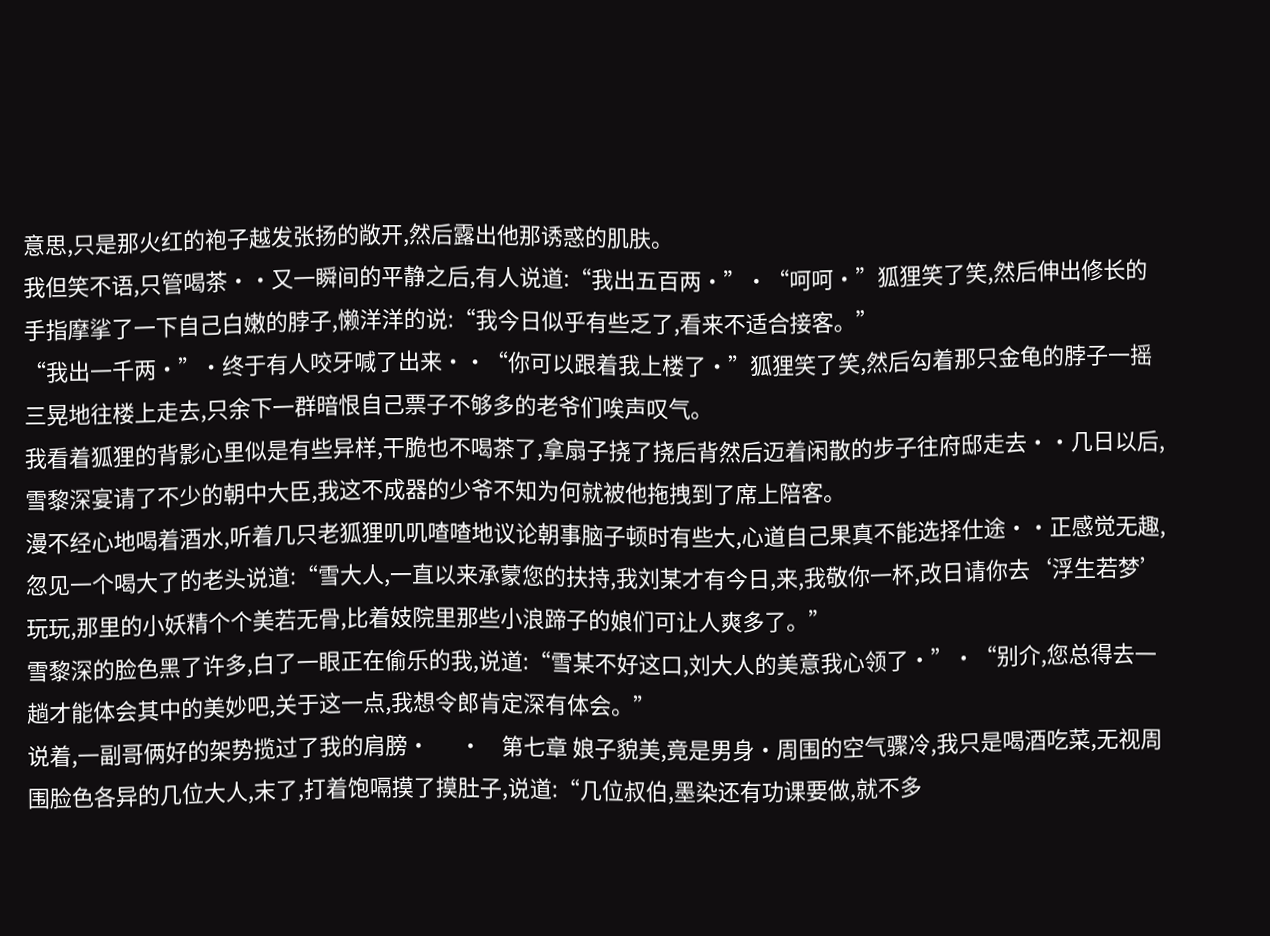意思,只是那火红的袍子越发张扬的敞开,然后露出他那诱惑的肌肤。
我但笑不语,只管喝茶··又一瞬间的平静之后,有人说道:“我出五百两·”·“呵呵·”狐狸笑了笑,然后伸出修长的手指摩挲了一下自己白嫩的脖子,懒洋洋的说:“我今日似乎有些乏了,看来不适合接客。”
“我出一千两·”·终于有人咬牙喊了出来··“你可以跟着我上楼了·”狐狸笑了笑,然后勾着那只金龟的脖子一摇三晃地往楼上走去,只余下一群暗恨自己票子不够多的老爷们唉声叹气。
我看着狐狸的背影心里似是有些异样,干脆也不喝茶了,拿扇子挠了挠后背然后迈着闲散的步子往府邸走去··几日以后,雪黎深宴请了不少的朝中大臣,我这不成器的少爷不知为何就被他拖拽到了席上陪客。
漫不经心地喝着酒水,听着几只老狐狸叽叽喳喳地议论朝事脑子顿时有些大,心道自己果真不能选择仕途··正感觉无趣,忽见一个喝大了的老头说道:“雪大人,一直以来承蒙您的扶持,我刘某才有今日,来,我敬你一杯,改日请你去‘浮生若梦’玩玩,那里的小妖精个个美若无骨,比着妓院里那些小浪蹄子的娘们可让人爽多了。”
雪黎深的脸色黑了许多,白了一眼正在偷乐的我,说道:“雪某不好这口,刘大人的美意我心领了·”·“别介,您总得去一趟才能体会其中的美妙吧,关于这一点,我想令郎肯定深有体会。”
说着,一副哥俩好的架势揽过了我的肩膀·      ·    第七章 娘子貌美,竟是男身·周围的空气骤冷,我只是喝酒吃菜,无视周围脸色各异的几位大人,末了,打着饱嗝摸了摸肚子,说道:“几位叔伯,墨染还有功课要做,就不多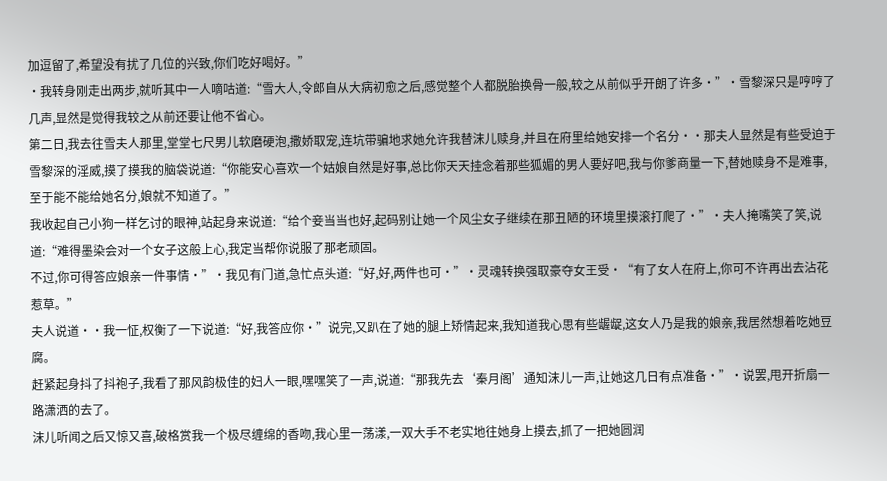加逗留了,希望没有扰了几位的兴致,你们吃好喝好。”
·我转身刚走出两步,就听其中一人嘀咕道:“雪大人,令郎自从大病初愈之后,感觉整个人都脱胎换骨一般,较之从前似乎开朗了许多·”·雪黎深只是哼哼了几声,显然是觉得我较之从前还要让他不省心。
第二日,我去往雪夫人那里,堂堂七尺男儿软磨硬泡,撒娇取宠,连坑带骗地求她允许我替沫儿赎身,并且在府里给她安排一个名分··那夫人显然是有些受迫于雪黎深的淫威,摸了摸我的脑袋说道:“你能安心喜欢一个姑娘自然是好事,总比你天天挂念着那些狐媚的男人要好吧,我与你爹商量一下,替她赎身不是难事,至于能不能给她名分,娘就不知道了。”
我收起自己小狗一样乞讨的眼神,站起身来说道:“给个妾当当也好,起码别让她一个风尘女子继续在那丑陋的环境里摸滚打爬了·”·夫人掩嘴笑了笑,说道:“难得墨染会对一个女子这般上心,我定当帮你说服了那老顽固。
不过,你可得答应娘亲一件事情·”·我见有门道,急忙点头道:“好,好,两件也可·”·灵魂转换强取豪夺女王受·“有了女人在府上,你可不许再出去沾花惹草。”
夫人说道··我一怔,权衡了一下说道:“好,我答应你·”说完,又趴在了她的腿上矫情起来,我知道我心思有些龌龊,这女人乃是我的娘亲,我居然想着吃她豆腐。
赶紧起身抖了抖袍子,我看了那风韵极佳的妇人一眼,嘿嘿笑了一声,说道:“那我先去‘秦月阁’通知沫儿一声,让她这几日有点准备·”·说罢,甩开折扇一路潇洒的去了。
沫儿听闻之后又惊又喜,破格赏我一个极尽缠绵的香吻,我心里一荡漾,一双大手不老实地往她身上摸去,抓了一把她圆润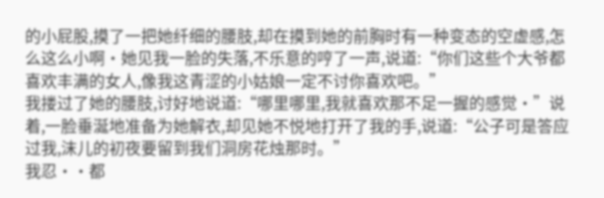的小屁股,摸了一把她纤细的腰肢,却在摸到她的前胸时有一种变态的空虚感,怎么这么小啊·她见我一脸的失落,不乐意的哼了一声,说道:“你们这些个大爷都喜欢丰满的女人,像我这青涩的小姑娘一定不讨你喜欢吧。”
我搂过了她的腰肢,讨好地说道:“哪里哪里,我就喜欢那不足一握的感觉·”说着,一脸垂涎地准备为她解衣,却见她不悦地打开了我的手,说道:“公子可是答应过我,沫儿的初夜要留到我们洞房花烛那时。”
我忍··都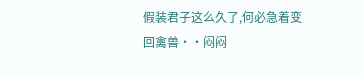假装君子这么久了,何必急着变回禽兽··闷闷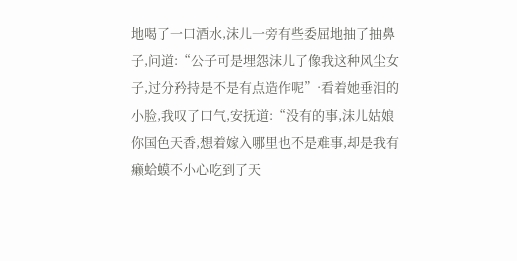地喝了一口酒水,沫儿一旁有些委屈地抽了抽鼻子,问道:“公子可是埋怨沫儿了像我这种风尘女子,过分矜持是不是有点造作呢”·看着她垂泪的小脸,我叹了口气,安抚道:“没有的事,沫儿姑娘你国色天香,想着嫁入哪里也不是难事,却是我有癞蛤蟆不小心吃到了天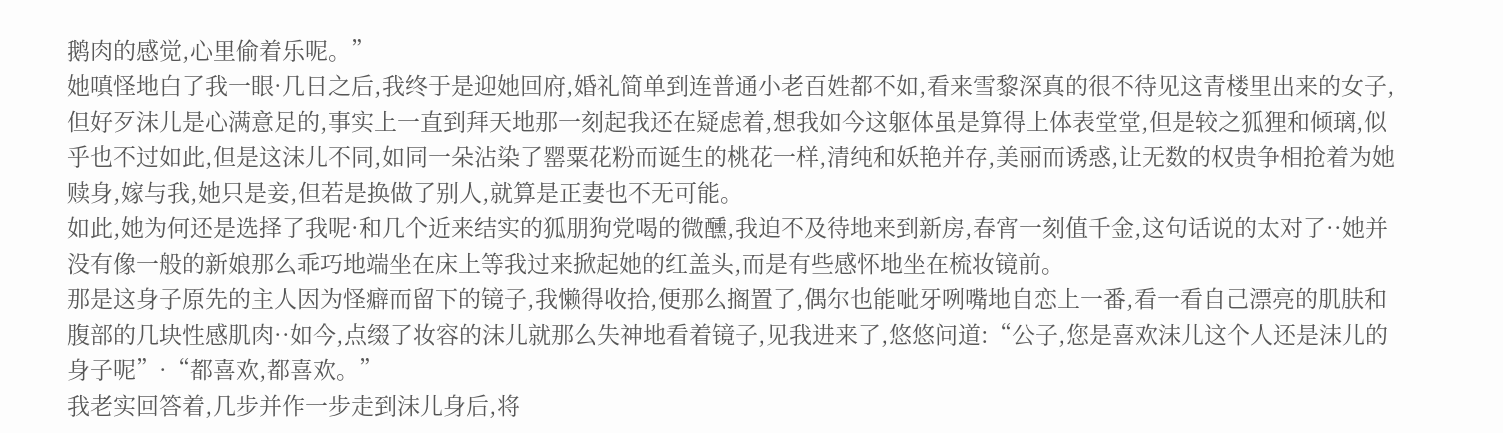鹅肉的感觉,心里偷着乐呢。”
她嗔怪地白了我一眼·几日之后,我终于是迎她回府,婚礼简单到连普通小老百姓都不如,看来雪黎深真的很不待见这青楼里出来的女子,但好歹沫儿是心满意足的,事实上一直到拜天地那一刻起我还在疑虑着,想我如今这躯体虽是算得上体表堂堂,但是较之狐狸和倾璃,似乎也不过如此,但是这沫儿不同,如同一朵沾染了罂粟花粉而诞生的桃花一样,清纯和妖艳并存,美丽而诱惑,让无数的权贵争相抢着为她赎身,嫁与我,她只是妾,但若是换做了别人,就算是正妻也不无可能。
如此,她为何还是选择了我呢·和几个近来结实的狐朋狗党喝的微醺,我迫不及待地来到新房,春宵一刻值千金,这句话说的太对了··她并没有像一般的新娘那么乖巧地端坐在床上等我过来掀起她的红盖头,而是有些感怀地坐在梳妆镜前。
那是这身子原先的主人因为怪癖而留下的镜子,我懒得收拾,便那么搁置了,偶尔也能呲牙咧嘴地自恋上一番,看一看自己漂亮的肌肤和腹部的几块性感肌肉··如今,点缀了妆容的沫儿就那么失神地看着镜子,见我进来了,悠悠问道:“公子,您是喜欢沫儿这个人还是沫儿的身子呢”·“都喜欢,都喜欢。”
我老实回答着,几步并作一步走到沫儿身后,将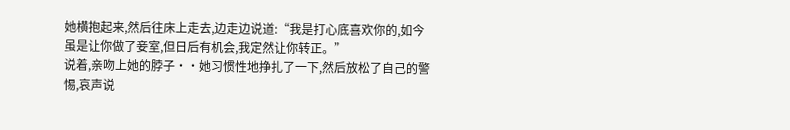她横抱起来,然后往床上走去,边走边说道:“我是打心底喜欢你的,如今虽是让你做了妾室,但日后有机会,我定然让你转正。”
说着,亲吻上她的脖子··她习惯性地挣扎了一下,然后放松了自己的警惕,哀声说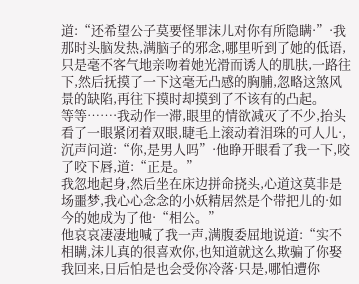道:“还希望公子莫要怪罪沫儿对你有所隐瞒·”·我那时头脑发热,满脑子的邪念,哪里听到了她的低语,只是毫不客气地亲吻着她光滑而诱人的肌肤,一路往下,然后抚摸了一下这毫无凸感的胸脯,忽略这煞风景的缺陷,再往下摸时却摸到了不该有的凸起。
等等……·我动作一滞,眼里的情欲减灭了不少,抬头看了一眼紧闭着双眼,睫毛上滚动着泪珠的可人儿·,沉声问道:“你,是男人吗”·他睁开眼看了我一下,咬了咬下唇,道:“正是。”
我忽地起身,然后坐在床边拼命挠头,心道这莫非是场噩梦,我心心念念的小妖精居然是个带把儿的·如今的她成为了他·“相公。”
他哀哀凄凄地喊了我一声,满腹委屈地说道:“实不相瞒,沫儿真的很喜欢你,也知道就这么欺骗了你娶我回来,日后怕是也会受你冷落·只是,哪怕遭你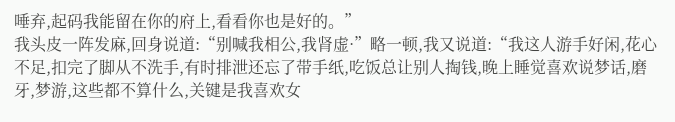唾弃,起码我能留在你的府上,看看你也是好的。”
我头皮一阵发麻,回身说道:“别喊我相公,我肾虚·”略一顿,我又说道:“我这人游手好闲,花心不足,扣完了脚从不洗手,有时排泄还忘了带手纸,吃饭总让别人掏钱,晚上睡觉喜欢说梦话,磨牙,梦游,这些都不算什么,关键是我喜欢女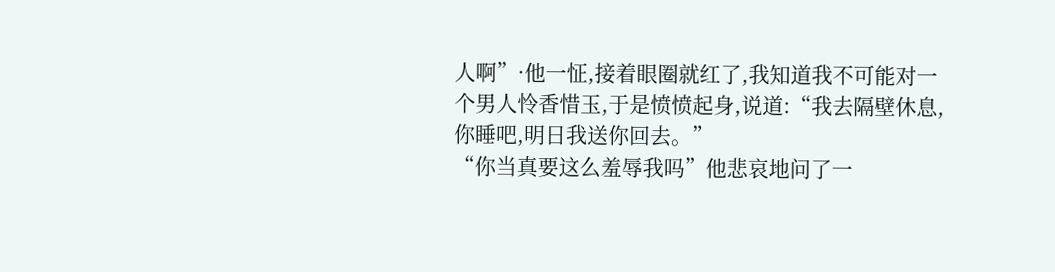人啊”·他一怔,接着眼圈就红了,我知道我不可能对一个男人怜香惜玉,于是愤愤起身,说道:“我去隔壁休息,你睡吧,明日我送你回去。”
“你当真要这么羞辱我吗”他悲哀地问了一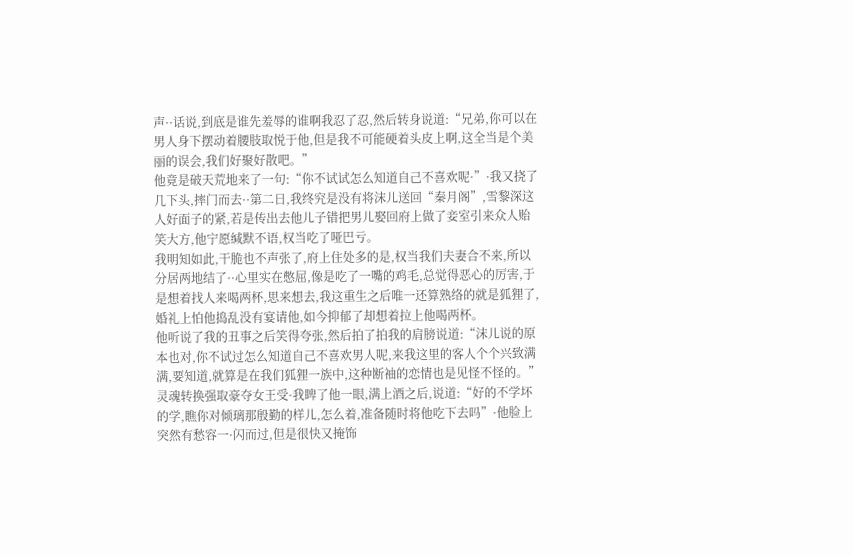声··话说,到底是谁先羞辱的谁啊我忍了忍,然后转身说道:“兄弟,你可以在男人身下摆动着腰肢取悦于他,但是我不可能硬着头皮上啊,这全当是个美丽的误会,我们好聚好散吧。”
他竟是破天荒地来了一句:“你不试试怎么知道自己不喜欢呢·”·我又挠了几下头,摔门而去··第二日,我终究是没有将沫儿送回“秦月阁”,雪黎深这人好面子的紧,若是传出去他儿子错把男儿娶回府上做了妾室引来众人贻笑大方,他宁愿缄默不语,权当吃了哑巴亏。
我明知如此,干脆也不声张了,府上住处多的是,权当我们夫妻合不来,所以分居两地结了··心里实在憋屈,像是吃了一嘴的鸡毛,总觉得恶心的厉害,于是想着找人来喝两杯,思来想去,我这重生之后唯一还算熟络的就是狐狸了,婚礼上怕他捣乱没有宴请他,如今抑郁了却想着拉上他喝两杯。
他听说了我的丑事之后笑得夸张,然后拍了拍我的肩膀说道:“沫儿说的原本也对,你不试过怎么知道自己不喜欢男人呢,来我这里的客人个个兴致满满,要知道,就算是在我们狐狸一族中,这种断袖的恋情也是见怪不怪的。”
灵魂转换强取豪夺女王受·我睥了他一眼,满上酒之后,说道:“好的不学坏的学,瞧你对倾璃那殷勤的样儿,怎么着,准备随时将他吃下去吗”·他脸上突然有愁容一·闪而过,但是很快又掩饰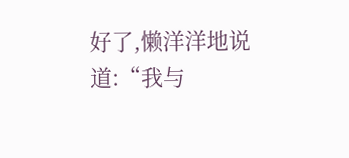好了,懒洋洋地说道:“我与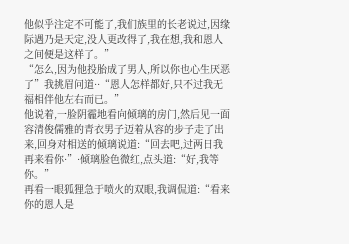他似乎注定不可能了,我们族里的长老说过,因缘际遇乃是天定,没人更改得了,我在想,我和恩人之间便是这样了。”
“怎么,因为他投胎成了男人,所以你也心生厌恶了”我挑眉问道··“恩人怎样都好,只不过我无福相伴他左右而已。”
他说着,一脸阴霾地看向倾璃的房门,然后见一面容清俊儒雅的青衣男子迈着从容的步子走了出来,回身对相送的倾璃说道:“回去吧,过两日我再来看你·”·倾璃脸色微红,点头道:“好,我等你。”
再看一眼狐狸急于喷火的双眼,我调侃道:“看来你的恩人是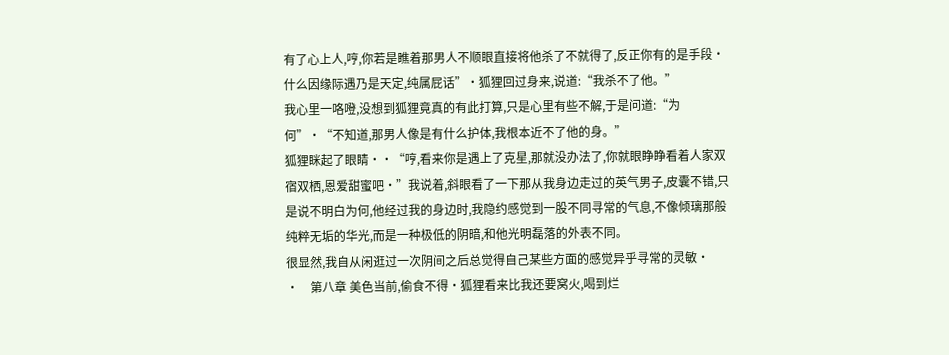有了心上人,哼,你若是瞧着那男人不顺眼直接将他杀了不就得了,反正你有的是手段·什么因缘际遇乃是天定,纯属屁话”·狐狸回过身来,说道:“我杀不了他。”
我心里一咯噔,没想到狐狸竟真的有此打算,只是心里有些不解,于是问道:“为何”·“不知道,那男人像是有什么护体,我根本近不了他的身。”
狐狸眯起了眼睛··“哼,看来你是遇上了克星,那就没办法了,你就眼睁睁看着人家双宿双栖,恩爱甜蜜吧·”我说着,斜眼看了一下那从我身边走过的英气男子,皮囊不错,只是说不明白为何,他经过我的身边时,我隐约感觉到一股不同寻常的气息,不像倾璃那般纯粹无垢的华光,而是一种极低的阴暗,和他光明磊落的外表不同。
很显然,我自从闲逛过一次阴间之后总觉得自己某些方面的感觉异乎寻常的灵敏·      ·    第八章 美色当前,偷食不得·狐狸看来比我还要窝火,喝到烂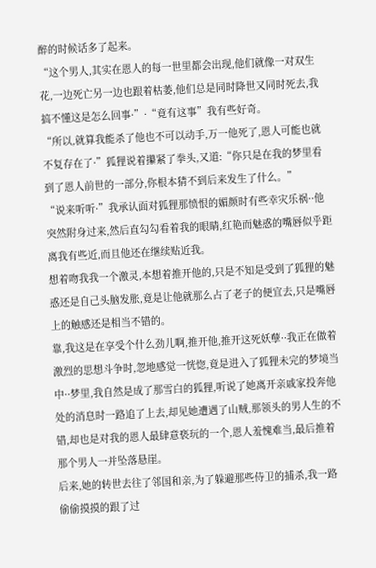醉的时候话多了起来。
“这个男人,其实在恩人的每一世里都会出现,他们就像一对双生花,一边死亡另一边也跟着枯萎,他们总是同时降世又同时死去,我搞不懂这是怎么回事·”·“竟有这事”我有些好奇。
“所以,就算我能杀了他也不可以动手,万一他死了,恩人可能也就不复存在了·”狐狸说着攥紧了拳头,又道:“你只是在我的梦里看到了恩人前世的一部分,你根本猜不到后来发生了什么。”
“说来听听·”我承认面对狐狸那愤恨的媚颜时有些幸灾乐祸··他突然附身过来,然后直勾勾看着我的眼睛,红艳而魅惑的嘴唇似乎距离我有些近,而且他还在继续贴近我。
想着吻我我一个激灵,本想着推开他的,只是不知是受到了狐狸的魅惑还是自己头脑发胀,竟是让他就那么占了老子的便宜去,只是嘴唇上的触感还是相当不错的。
靠,我这是在享受个什么劲儿啊,推开他,推开这死妖孽··我正在做着激烈的思想斗争时,忽地感觉一恍惚,竟是进入了狐狸未完的梦境当中··梦里,我自然是成了那雪白的狐狸,听说了她离开亲戚家投奔他处的消息时一路追了上去,却见她遭遇了山贼,那领头的男人生的不错,却也是对我的恩人最肆意亵玩的一个,恩人羞愧难当,最后推着那个男人一并坠落悬崖。
后来,她的转世去往了邻国和亲,为了躲避那些侍卫的捕杀,我一路偷偷摸摸的跟了过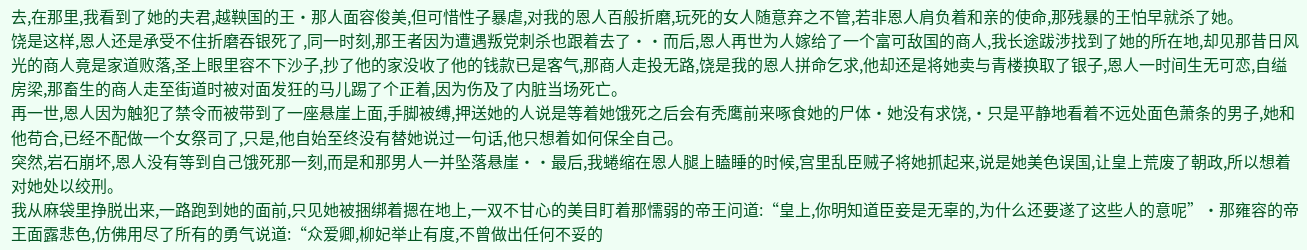去,在那里,我看到了她的夫君,越鞅国的王·那人面容俊美,但可惜性子暴虐,对我的恩人百般折磨,玩死的女人随意弃之不管,若非恩人肩负着和亲的使命,那残暴的王怕早就杀了她。
饶是这样,恩人还是承受不住折磨吞银死了,同一时刻,那王者因为遭遇叛党刺杀也跟着去了··而后,恩人再世为人嫁给了一个富可敌国的商人,我长途跋涉找到了她的所在地,却见那昔日风光的商人竟是家道败落,圣上眼里容不下沙子,抄了他的家没收了他的钱款已是客气,那商人走投无路,饶是我的恩人拼命乞求,他却还是将她卖与青楼换取了银子,恩人一时间生无可恋,自缢房梁,那畜生的商人走至街道时被对面发狂的马儿踢了个正着,因为伤及了内脏当场死亡。
再一世,恩人因为触犯了禁令而被带到了一座悬崖上面,手脚被缚,押送她的人说是等着她饿死之后会有秃鹰前来啄食她的尸体·她没有求饶,·只是平静地看着不远处面色萧条的男子,她和他苟合,已经不配做一个女祭司了,只是,他自始至终没有替她说过一句话,他只想着如何保全自己。
突然,岩石崩坏,恩人没有等到自己饿死那一刻,而是和那男人一并坠落悬崖··最后,我蜷缩在恩人腿上瞌睡的时候,宫里乱臣贼子将她抓起来,说是她美色误国,让皇上荒废了朝政,所以想着对她处以绞刑。
我从麻袋里挣脱出来,一路跑到她的面前,只见她被捆绑着摁在地上,一双不甘心的美目盯着那懦弱的帝王问道:“皇上,你明知道臣妾是无辜的,为什么还要遂了这些人的意呢”·那雍容的帝王面露悲色,仿佛用尽了所有的勇气说道:“众爱卿,柳妃举止有度,不曾做出任何不妥的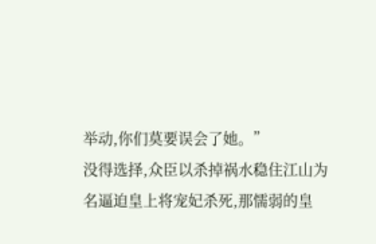举动,你们莫要误会了她。”
没得选择,众臣以杀掉祸水稳住江山为名逼迫皇上将宠妃杀死,那懦弱的皇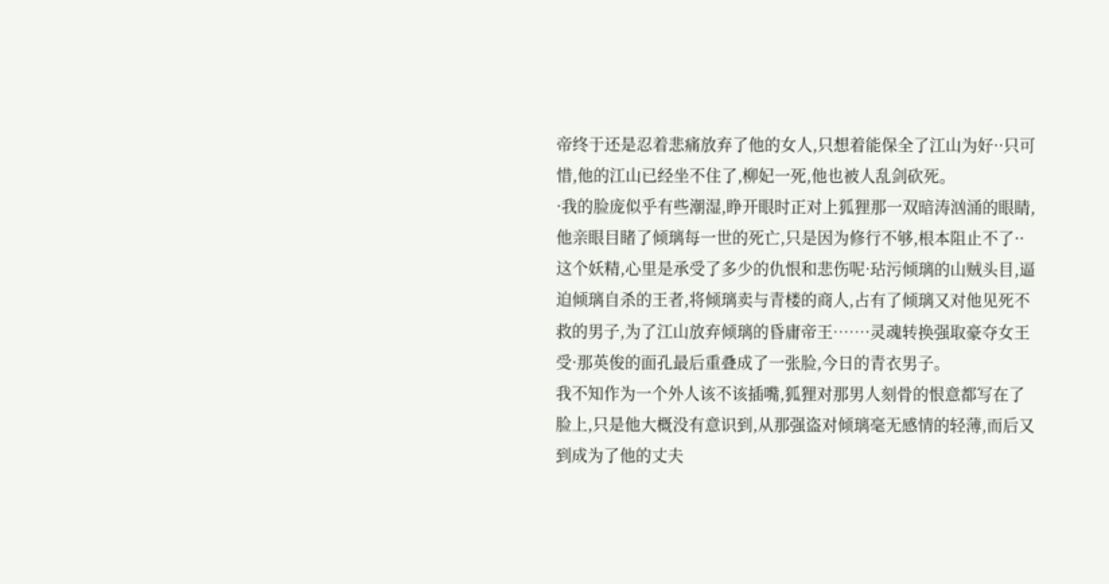帝终于还是忍着悲痛放弃了他的女人,只想着能保全了江山为好··只可惜,他的江山已经坐不住了,柳妃一死,他也被人乱剑砍死。
·我的脸庞似乎有些潮湿,睁开眼时正对上狐狸那一双暗涛汹涌的眼睛,他亲眼目睹了倾璃每一世的死亡,只是因为修行不够,根本阻止不了··这个妖精,心里是承受了多少的仇恨和悲伤呢·玷污倾璃的山贼头目,逼迫倾璃自杀的王者,将倾璃卖与青楼的商人,占有了倾璃又对他见死不救的男子,为了江山放弃倾璃的昏庸帝王……·灵魂转换强取豪夺女王受·那英俊的面孔最后重叠成了一张脸,今日的青衣男子。
我不知作为一个外人该不该插嘴,狐狸对那男人刻骨的恨意都写在了脸上,只是他大概没有意识到,从那强盗对倾璃毫无感情的轻薄,而后又到成为了他的丈夫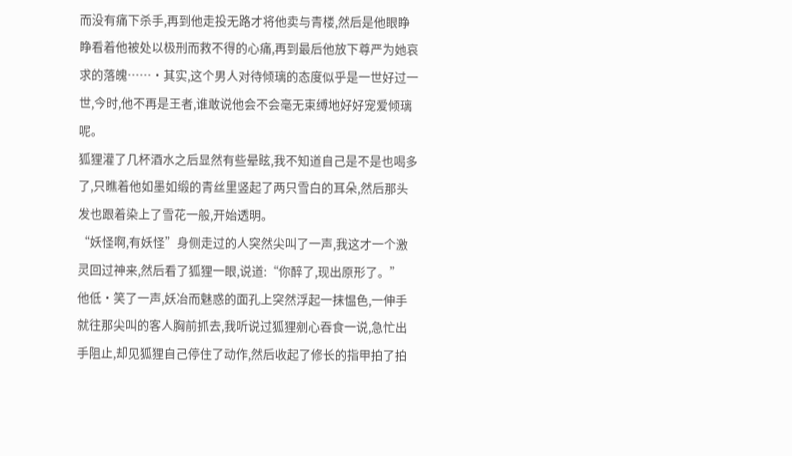而没有痛下杀手,再到他走投无路才将他卖与青楼,然后是他眼睁睁看着他被处以极刑而救不得的心痛,再到最后他放下尊严为她哀求的落魄……·其实,这个男人对待倾璃的态度似乎是一世好过一世,今时,他不再是王者,谁敢说他会不会毫无束缚地好好宠爱倾璃呢。
狐狸灌了几杯酒水之后显然有些晕眩,我不知道自己是不是也喝多了,只瞧着他如墨如缎的青丝里竖起了两只雪白的耳朵,然后那头发也跟着染上了雪花一般,开始透明。
“妖怪啊,有妖怪”身侧走过的人突然尖叫了一声,我这才一个激灵回过神来,然后看了狐狸一眼,说道:“你醉了,现出原形了。”
他低·笑了一声,妖冶而魅惑的面孔上突然浮起一抹愠色,一伸手就往那尖叫的客人胸前抓去,我听说过狐狸剜心吞食一说,急忙出手阻止,却见狐狸自己停住了动作,然后收起了修长的指甲拍了拍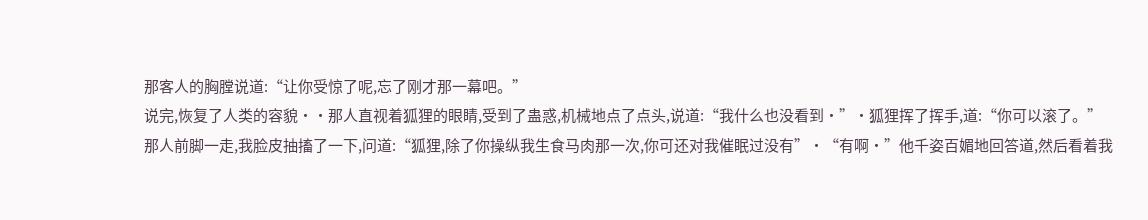那客人的胸膛说道:“让你受惊了呢,忘了刚才那一幕吧。”
说完,恢复了人类的容貌··那人直视着狐狸的眼睛,受到了蛊惑,机械地点了点头,说道:“我什么也没看到·”·狐狸挥了挥手,道:“你可以滚了。”
那人前脚一走,我脸皮抽搐了一下,问道:“狐狸,除了你操纵我生食马肉那一次,你可还对我催眠过没有”·“有啊·”他千姿百媚地回答道,然后看着我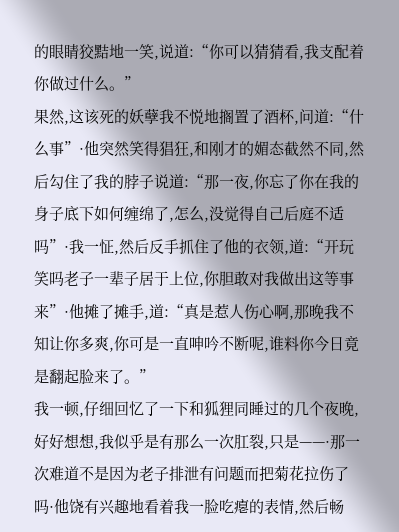的眼睛狡黠地一笑,说道:“你可以猜猜看,我支配着你做过什么。”
果然,这该死的妖孽我不悦地搁置了酒杯,问道:“什么事”·他突然笑得猖狂,和刚才的媚态截然不同,然后勾住了我的脖子说道:“那一夜,你忘了你在我的身子底下如何缠绵了,怎么,没觉得自己后庭不适吗”·我一怔,然后反手抓住了他的衣领,道:“开玩笑吗老子一辈子居于上位,你胆敢对我做出这等事来”·他摊了摊手,道:“真是惹人伤心啊,那晚我不知让你多爽,你可是一直呻吟不断呢,谁料你今日竟是翻起脸来了。”
我一顿,仔细回忆了一下和狐狸同睡过的几个夜晚,好好想想,我似乎是有那么一次肛裂,只是——·那一次难道不是因为老子排泄有问题而把菊花拉伤了吗·他饶有兴趣地看着我一脸吃瘪的表情,然后畅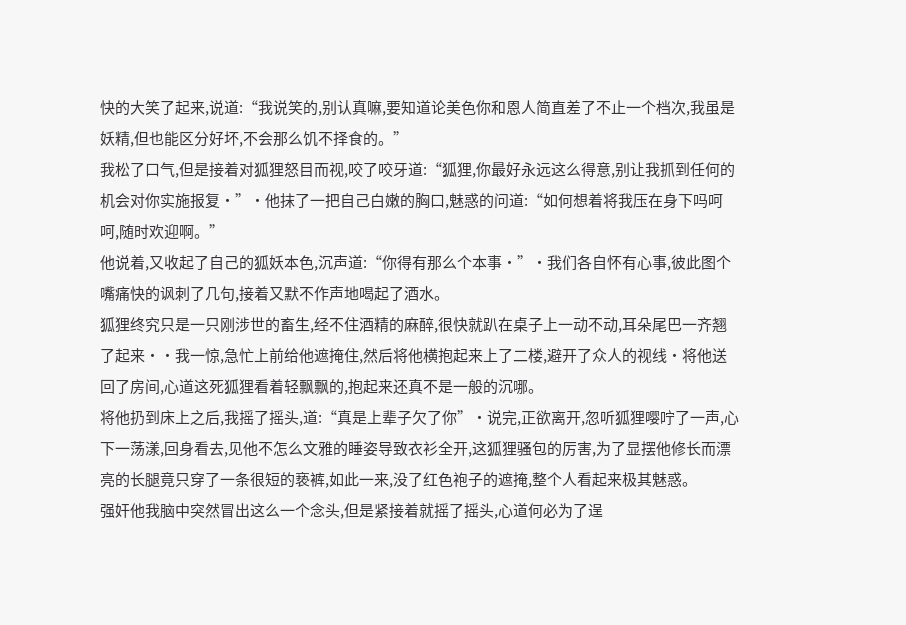快的大笑了起来,说道:“我说笑的,别认真嘛,要知道论美色你和恩人简直差了不止一个档次,我虽是妖精,但也能区分好坏,不会那么饥不择食的。”
我松了口气,但是接着对狐狸怒目而视,咬了咬牙道:“狐狸,你最好永远这么得意,别让我抓到任何的机会对你实施报复·”·他抹了一把自己白嫩的胸口,魅惑的问道:“如何想着将我压在身下吗呵呵,随时欢迎啊。”
他说着,又收起了自己的狐妖本色,沉声道:“你得有那么个本事·”·我们各自怀有心事,彼此图个嘴痛快的讽刺了几句,接着又默不作声地喝起了酒水。
狐狸终究只是一只刚涉世的畜生,经不住酒精的麻醉,很快就趴在桌子上一动不动,耳朵尾巴一齐翘了起来··我一惊,急忙上前给他遮掩住,然后将他横抱起来上了二楼,避开了众人的视线·将他送回了房间,心道这死狐狸看着轻飘飘的,抱起来还真不是一般的沉哪。
将他扔到床上之后,我摇了摇头,道:“真是上辈子欠了你”·说完,正欲离开,忽听狐狸嘤咛了一声,心下一荡漾,回身看去,见他不怎么文雅的睡姿导致衣衫全开,这狐狸骚包的厉害,为了显摆他修长而漂亮的长腿竟只穿了一条很短的亵裤,如此一来,没了红色袍子的遮掩,整个人看起来极其魅惑。
强奸他我脑中突然冒出这么一个念头,但是紧接着就摇了摇头,心道何必为了逞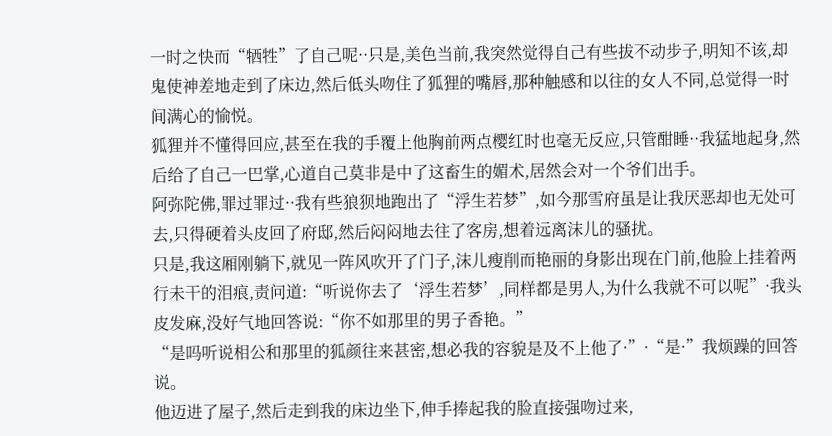一时之快而“牺牲”了自己呢··只是,美色当前,我突然觉得自己有些拔不动步子,明知不该,却鬼使神差地走到了床边,然后低头吻住了狐狸的嘴唇,那种触感和以往的女人不同,总觉得一时间满心的愉悦。
狐狸并不懂得回应,甚至在我的手覆上他胸前两点樱红时也毫无反应,只管酣睡··我猛地起身,然后给了自己一巴掌,心道自己莫非是中了这畜生的媚术,居然会对一个爷们出手。
阿弥陀佛,罪过罪过··我有些狼狈地跑出了“浮生若梦”,如今那雪府虽是让我厌恶却也无处可去,只得硬着头皮回了府邸,然后闷闷地去往了客房,想着远离沫儿的骚扰。
只是,我这厢刚躺下,就见一阵风吹开了门子,沫儿瘦削而艳丽的身影出现在门前,他脸上挂着两行未干的泪痕,责问道:“听说你去了‘浮生若梦’,同样都是男人,为什么我就不可以呢”·我头皮发麻,没好气地回答说:“你不如那里的男子香艳。”
“是吗听说相公和那里的狐颜往来甚密,想必我的容貌是及不上他了·”·“是·”我烦躁的回答说。
他迈进了屋子,然后走到我的床边坐下,伸手捧起我的脸直接强吻过来,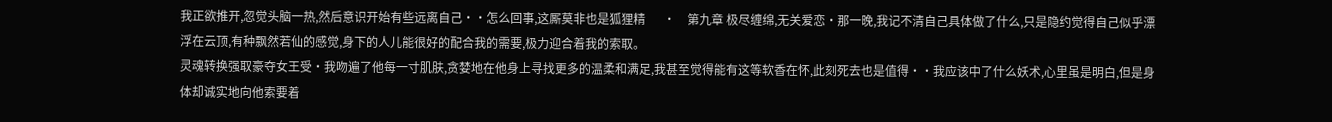我正欲推开,忽觉头脑一热,然后意识开始有些远离自己··怎么回事,这厮莫非也是狐狸精      ·    第九章 极尽缠绵,无关爱恋·那一晚,我记不清自己具体做了什么,只是隐约觉得自己似乎漂浮在云顶,有种飘然若仙的感觉,身下的人儿能很好的配合我的需要,极力迎合着我的索取。
灵魂转换强取豪夺女王受·我吻遍了他每一寸肌肤,贪婪地在他身上寻找更多的温柔和满足,我甚至觉得能有这等软香在怀,此刻死去也是值得··我应该中了什么妖术,心里虽是明白,但是身体却诚实地向他索要着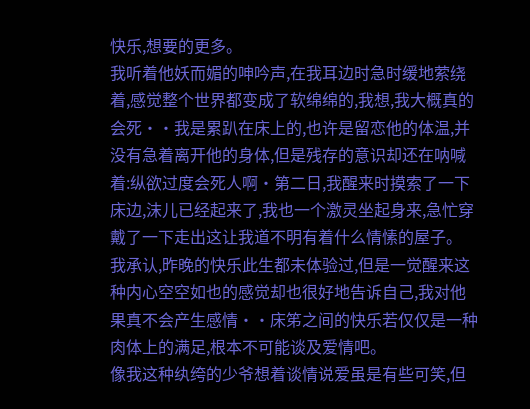快乐,想要的更多。
我听着他妖而媚的呻吟声,在我耳边时急时缓地萦绕着,感觉整个世界都变成了软绵绵的,我想,我大概真的会死··我是累趴在床上的,也许是留恋他的体温,并没有急着离开他的身体,但是残存的意识却还在呐喊着:纵欲过度会死人啊·第二日,我醒来时摸索了一下床边,沫儿已经起来了,我也一个激灵坐起身来,急忙穿戴了一下走出这让我道不明有着什么情愫的屋子。
我承认,昨晚的快乐此生都未体验过,但是一觉醒来这种内心空空如也的感觉却也很好地告诉自己,我对他果真不会产生感情··床笫之间的快乐若仅仅是一种肉体上的满足,根本不可能谈及爱情吧。
像我这种纨绔的少爷想着谈情说爱虽是有些可笑,但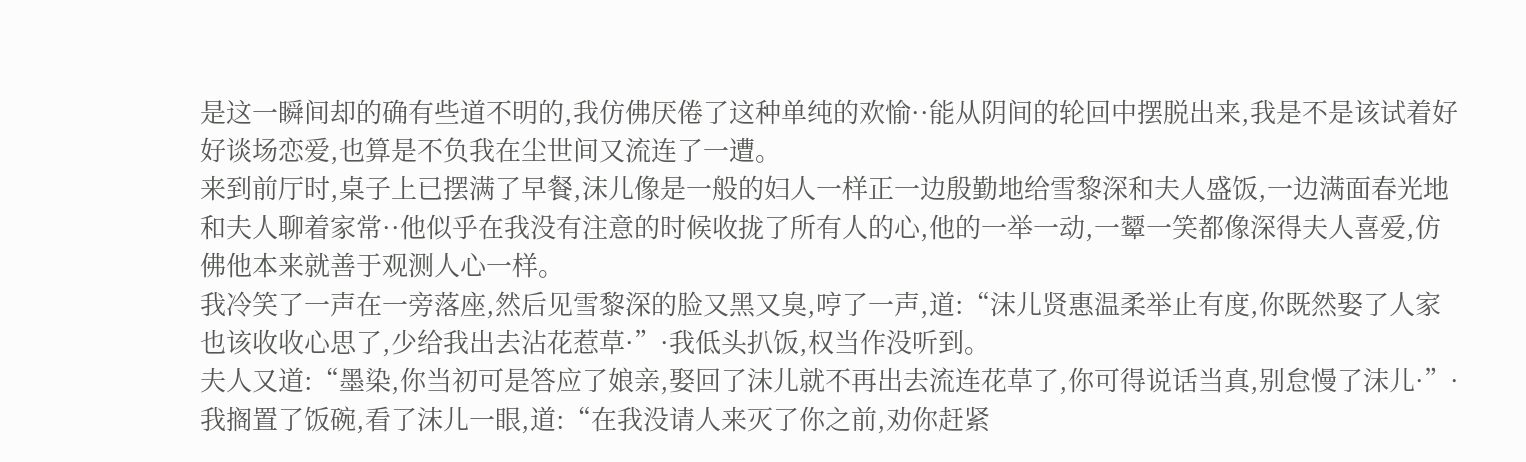是这一瞬间却的确有些道不明的,我仿佛厌倦了这种单纯的欢愉··能从阴间的轮回中摆脱出来,我是不是该试着好好谈场恋爱,也算是不负我在尘世间又流连了一遭。
来到前厅时,桌子上已摆满了早餐,沫儿像是一般的妇人一样正一边殷勤地给雪黎深和夫人盛饭,一边满面春光地和夫人聊着家常··他似乎在我没有注意的时候收拢了所有人的心,他的一举一动,一颦一笑都像深得夫人喜爱,仿佛他本来就善于观测人心一样。
我冷笑了一声在一旁落座,然后见雪黎深的脸又黑又臭,哼了一声,道:“沫儿贤惠温柔举止有度,你既然娶了人家也该收收心思了,少给我出去沾花惹草·”·我低头扒饭,权当作没听到。
夫人又道:“墨染,你当初可是答应了娘亲,娶回了沫儿就不再出去流连花草了,你可得说话当真,别怠慢了沫儿·”·我搁置了饭碗,看了沫儿一眼,道:“在我没请人来灭了你之前,劝你赶紧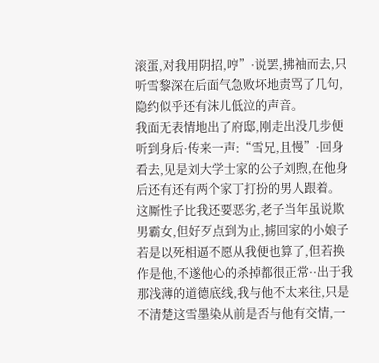滚蛋,对我用阴招,哼”·说罢,拂袖而去,只听雪黎深在后面气急败坏地责骂了几句,隐约似乎还有沫儿低泣的声音。
我面无表情地出了府邸,刚走出没几步便听到身后·传来一声:“雪兄,且慢”·回身看去,见是刘大学士家的公子刘煦,在他身后还有还有两个家丁打扮的男人跟着。
这厮性子比我还要恶劣,老子当年虽说欺男霸女,但好歹点到为止,掳回家的小娘子若是以死相逼不愿从我便也算了,但若换作是他,不遂他心的杀掉都很正常··出于我那浅薄的道德底线,我与他不太来往,只是不清楚这雪墨染从前是否与他有交情,一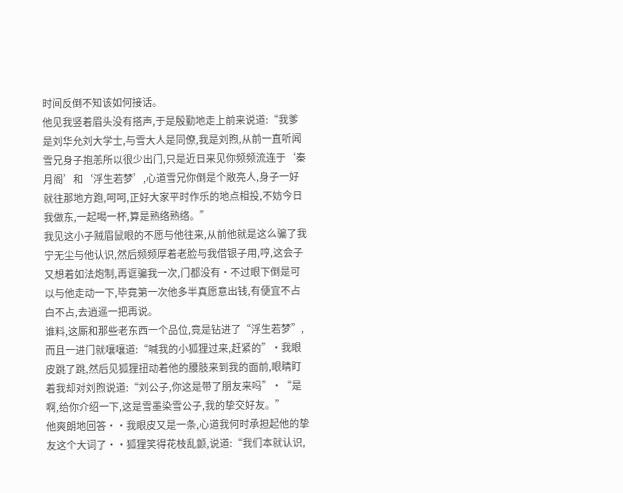时间反倒不知该如何接话。
他见我竖着眉头没有搭声,于是殷勤地走上前来说道:“我爹是刘华允刘大学士,与雪大人是同僚,我是刘煦,从前一直听闻雪兄身子抱恙所以很少出门,只是近日来见你频频流连于‘秦月阁’和‘浮生若梦’,心道雪兄你倒是个敞亮人,身子一好就往那地方跑,呵呵,正好大家平时作乐的地点相投,不妨今日我做东,一起喝一杯,算是熟络熟络。”
我见这小子贼眉鼠眼的不愿与他往来,从前他就是这么骗了我宁无尘与他认识,然后频频厚着老脸与我借银子用,哼,这会子又想着如法炮制,再诓骗我一次,门都没有·不过眼下倒是可以与他走动一下,毕竟第一次他多半真愿意出钱,有便宜不占白不占,去逍遥一把再说。
谁料,这厮和那些老东西一个品位,竟是钻进了“浮生若梦”,而且一进门就嚷嚷道:“喊我的小狐狸过来,赶紧的”·我眼皮跳了跳,然后见狐狸扭动着他的腰肢来到我的面前,眼睛盯着我却对刘煦说道:“刘公子,你这是带了朋友来吗”·“是啊,给你介绍一下,这是雪墨染雪公子,我的挚交好友。”
他爽朗地回答··我眼皮又是一条,心道我何时承担起他的挚友这个大词了··狐狸笑得花枝乱颤,说道:“我们本就认识,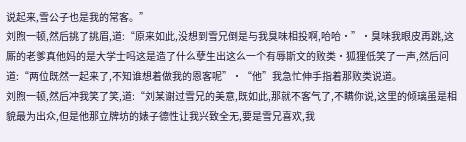说起来,雪公子也是我的常客。”
刘煦一顿,然后挑了挑眉,道:“原来如此,没想到雪兄倒是与我臭味相投啊,哈哈·”·臭味我眼皮再跳,这厮的老爹真他妈的是大学士吗这是造了什么孽生出这么一个有辱斯文的败类·狐狸低笑了一声,然后问道:“两位既然一起来了,不知谁想着做我的恩客呢”·“他”我急忙伸手指着那败类说道。
刘煦一顿,然后冲我笑了笑,道:“刘某谢过雪兄的美意,既如此,那就不客气了,不瞒你说,这里的倾璃虽是相貌最为出众,但是他那立牌坊的婊子德性让我兴致全无,要是雪兄喜欢,我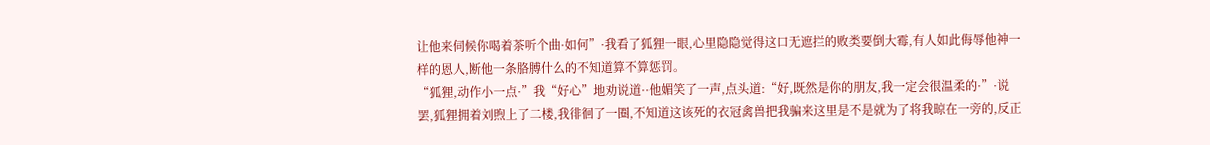让他来伺候你喝着茶听个曲·如何”·我看了狐狸一眼,心里隐隐觉得这口无遮拦的败类要倒大霉,有人如此侮辱他神一样的恩人,断他一条胳膊什么的不知道算不算惩罚。
“狐狸,动作小一点·”我“好心”地劝说道··他媚笑了一声,点头道:“好,既然是你的朋友,我一定会很温柔的·”·说罢,狐狸拥着刘煦上了二楼,我徘徊了一圈,不知道这该死的衣冠禽兽把我骗来这里是不是就为了将我晾在一旁的,反正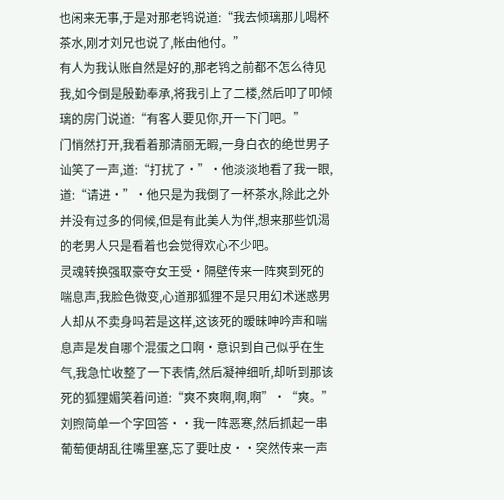也闲来无事,于是对那老鸨说道:“我去倾璃那儿喝杯茶水,刚才刘兄也说了,帐由他付。”
有人为我认账自然是好的,那老鸨之前都不怎么待见我,如今倒是殷勤奉承,将我引上了二楼,然后叩了叩倾璃的房门说道:“有客人要见你,开一下门吧。”
门悄然打开,我看着那清丽无暇,一身白衣的绝世男子讪笑了一声,道:“打扰了·”·他淡淡地看了我一眼,道:“请进·”·他只是为我倒了一杯茶水,除此之外并没有过多的伺候,但是有此美人为伴,想来那些饥渴的老男人只是看着也会觉得欢心不少吧。
灵魂转换强取豪夺女王受·隔壁传来一阵爽到死的喘息声,我脸色微变,心道那狐狸不是只用幻术迷惑男人却从不卖身吗若是这样,这该死的暧昧呻吟声和喘息声是发自哪个混蛋之口啊·意识到自己似乎在生气,我急忙收整了一下表情,然后凝神细听,却听到那该死的狐狸媚笑着问道:“爽不爽啊,啊,啊”·“爽。”
刘煦简单一个字回答··我一阵恶寒,然后抓起一串葡萄便胡乱往嘴里塞,忘了要吐皮··突然传来一声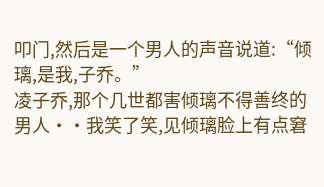叩门,然后是一个男人的声音说道:“倾璃,是我,子乔。”
凌子乔,那个几世都害倾璃不得善终的男人··我笑了笑,见倾璃脸上有点窘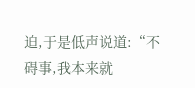迫,于是低声说道:“不碍事,我本来就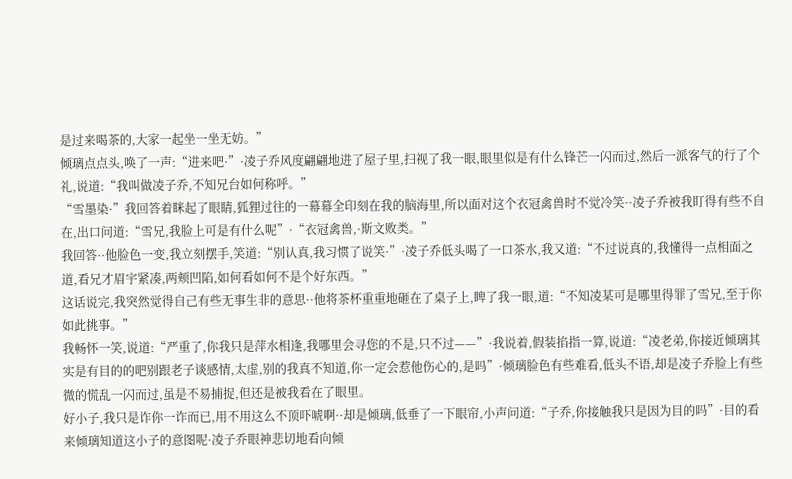是过来喝茶的,大家一起坐一坐无妨。”
倾璃点点头,唤了一声:“进来吧·”·凌子乔风度翩翩地进了屋子里,扫视了我一眼,眼里似是有什么锋芒一闪而过,然后一派客气的行了个礼,说道:“我叫做凌子乔,不知兄台如何称呼。”
“雪墨染·”我回答着眯起了眼睛,狐狸过往的一幕幕全印刻在我的脑海里,所以面对这个衣冠禽兽时不觉冷笑··凌子乔被我盯得有些不自在,出口问道:“雪兄,我脸上可是有什么呢”·“衣冠禽兽,·斯文败类。”
我回答··他脸色一变,我立刻摆手,笑道:“别认真,我习惯了说笑·”·凌子乔低头喝了一口茶水,我又道:“不过说真的,我懂得一点相面之道,看兄才眉宇紧凑,两颊凹陷,如何看如何不是个好东西。”
这话说完,我突然觉得自己有些无事生非的意思··他将茶杯重重地砸在了桌子上,睥了我一眼,道:“不知凌某可是哪里得罪了雪兄,至于你如此挑事。”
我畅怀一笑,说道:“严重了,你我只是萍水相逢,我哪里会寻您的不是,只不过——”·我说着,假装掐指一算,说道:“凌老弟,你接近倾璃其实是有目的的吧别跟老子谈感情,太虚,别的我真不知道,你一定会惹他伤心的,是吗”·倾璃脸色有些难看,低头不语,却是凌子乔脸上有些微的慌乱一闪而过,虽是不易捕捉,但还是被我看在了眼里。
好小子,我只是诈你一诈而已,用不用这么不顶吓唬啊··却是倾璃,低垂了一下眼帘,小声问道:“子乔,你接触我只是因为目的吗”·目的看来倾璃知道这小子的意图呢·凌子乔眼神悲切地看向倾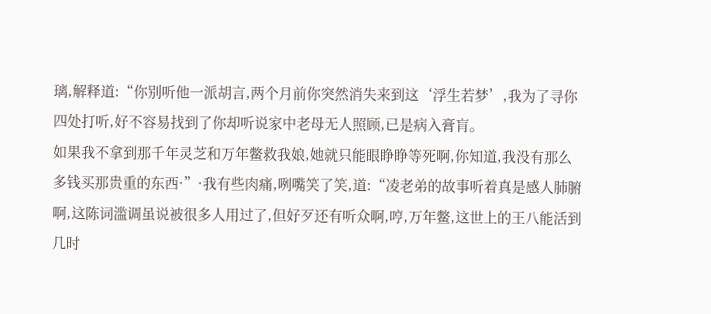璃,解释道:“你别听他一派胡言,两个月前你突然消失来到这‘浮生若梦’,我为了寻你四处打听,好不容易找到了你却听说家中老母无人照顾,已是病入膏肓。
如果我不拿到那千年灵芝和万年鳖救我娘,她就只能眼睁睁等死啊,你知道,我没有那么多钱买那贵重的东西·”·我有些肉痛,咧嘴笑了笑,道:“凌老弟的故事听着真是感人肺腑啊,这陈词滥调虽说被很多人用过了,但好歹还有听众啊,哼,万年鳖,这世上的王八能活到几时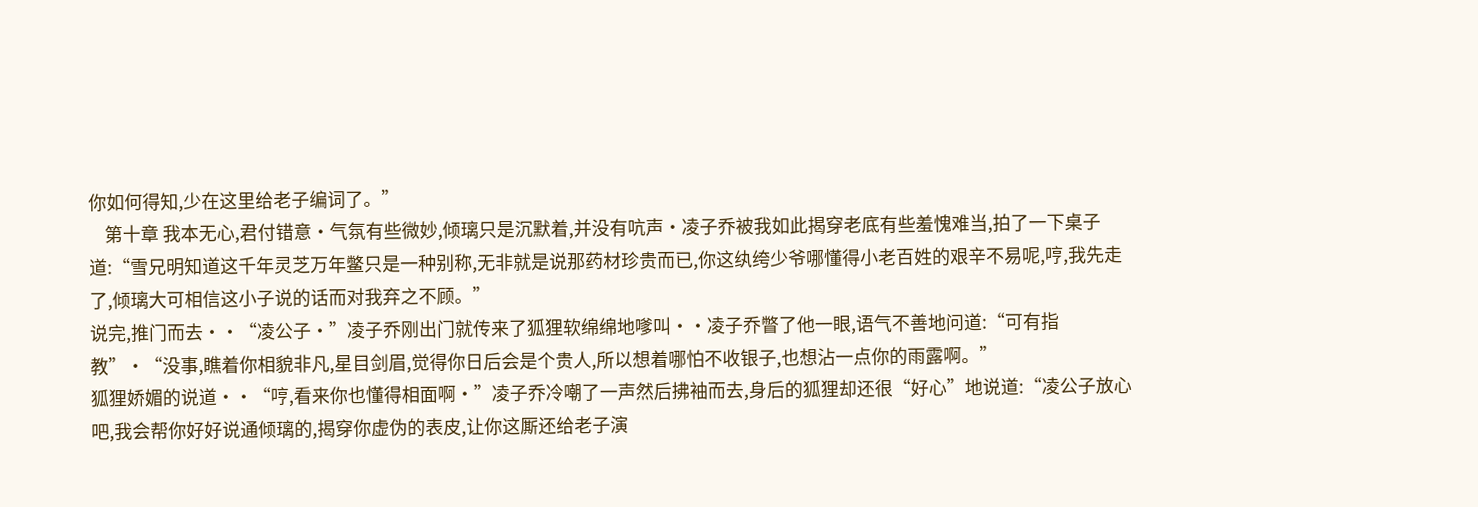你如何得知,少在这里给老子编词了。”
    第十章 我本无心,君付错意·气氛有些微妙,倾璃只是沉默着,并没有吭声·凌子乔被我如此揭穿老底有些羞愧难当,拍了一下桌子道:“雪兄明知道这千年灵芝万年鳖只是一种别称,无非就是说那药材珍贵而已,你这纨绔少爷哪懂得小老百姓的艰辛不易呢,哼,我先走了,倾璃大可相信这小子说的话而对我弃之不顾。”
说完,推门而去··“凌公子·”凌子乔刚出门就传来了狐狸软绵绵地嗲叫··凌子乔瞥了他一眼,语气不善地问道:“可有指教”·“没事,瞧着你相貌非凡,星目剑眉,觉得你日后会是个贵人,所以想着哪怕不收银子,也想沾一点你的雨露啊。”
狐狸娇媚的说道··“哼,看来你也懂得相面啊·”凌子乔冷嘲了一声然后拂袖而去,身后的狐狸却还很“好心”地说道:“凌公子放心吧,我会帮你好好说通倾璃的,揭穿你虚伪的表皮,让你这厮还给老子演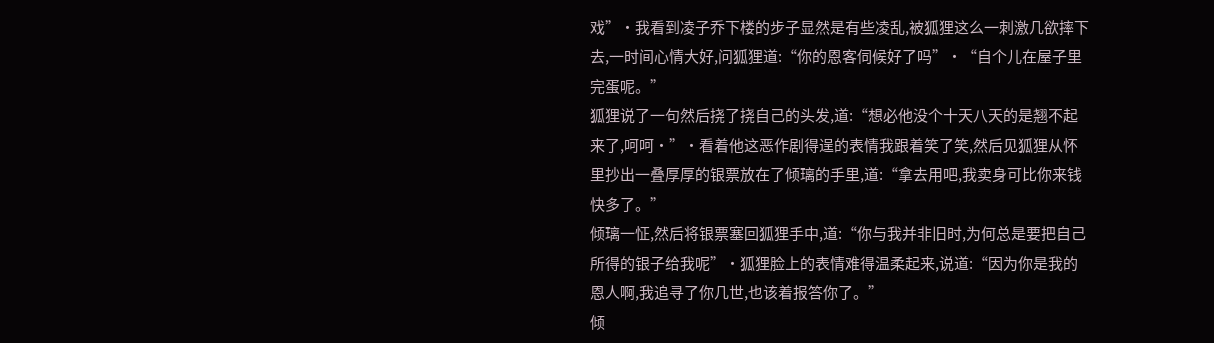戏”·我看到凌子乔下楼的步子显然是有些凌乱,被狐狸这么一刺激几欲摔下去,一时间心情大好,问狐狸道:“你的恩客伺候好了吗”·“自个儿在屋子里完蛋呢。”
狐狸说了一句然后挠了挠自己的头发,道:“想必他没个十天八天的是翘不起来了,呵呵·”·看着他这恶作剧得逞的表情我跟着笑了笑,然后见狐狸从怀里抄出一叠厚厚的银票放在了倾璃的手里,道:“拿去用吧,我卖身可比你来钱快多了。”
倾璃一怔,然后将银票塞回狐狸手中,道:“你与我并非旧时,为何总是要把自己所得的银子给我呢”·狐狸脸上的表情难得温柔起来,说道:“因为你是我的恩人啊,我追寻了你几世,也该着报答你了。”
倾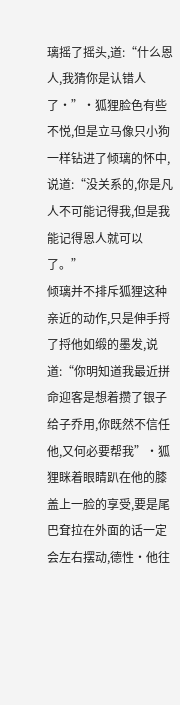璃摇了摇头,道:“什么恩人,我猜你是认错人了·”·狐狸脸色有些不悦,但是立马像只小狗一样钻进了倾璃的怀中,说道:“没关系的,你是凡人不可能记得我,但是我能记得恩人就可以了。”
倾璃并不排斥狐狸这种亲近的动作,只是伸手捋了捋他如缎的墨发,说道:“你明知道我最近拼命迎客是想着攒了银子给子乔用,你既然不信任他,又何必要帮我”·狐狸眯着眼睛趴在他的膝盖上一脸的享受,要是尾巴耷拉在外面的话一定会左右摆动,德性·他往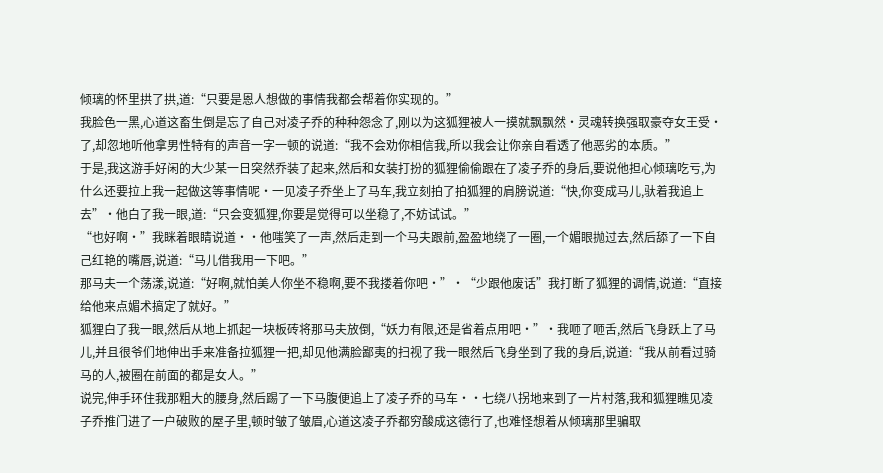倾璃的怀里拱了拱,道:“只要是恩人想做的事情我都会帮着你实现的。”
我脸色一黑,心道这畜生倒是忘了自己对凌子乔的种种怨念了,刚以为这狐狸被人一摸就飘飘然·灵魂转换强取豪夺女王受·了,却忽地听他拿男性特有的声音一字一顿的说道:“我不会劝你相信我,所以我会让你亲自看透了他恶劣的本质。”
于是,我这游手好闲的大少某一日突然乔装了起来,然后和女装打扮的狐狸偷偷跟在了凌子乔的身后,要说他担心倾璃吃亏,为什么还要拉上我一起做这等事情呢·一见凌子乔坐上了马车,我立刻拍了拍狐狸的肩膀说道:“快,你变成马儿,驮着我追上去”·他白了我一眼,道:“只会变狐狸,你要是觉得可以坐稳了,不妨试试。”
“也好啊·”我眯着眼睛说道··他嗤笑了一声,然后走到一个马夫跟前,盈盈地绕了一圈,一个媚眼抛过去,然后舔了一下自己红艳的嘴唇,说道:“马儿借我用一下吧。”
那马夫一个荡漾,说道:“好啊,就怕美人你坐不稳啊,要不我搂着你吧·”·“少跟他废话”我打断了狐狸的调情,说道:“直接给他来点媚术搞定了就好。”
狐狸白了我一眼,然后从地上抓起一块板砖将那马夫放倒,“妖力有限,还是省着点用吧·”·我咂了咂舌,然后飞身跃上了马儿,并且很爷们地伸出手来准备拉狐狸一把,却见他满脸鄙夷的扫视了我一眼然后飞身坐到了我的身后,说道:“我从前看过骑马的人,被圈在前面的都是女人。”
说完,伸手环住我那粗大的腰身,然后踢了一下马腹便追上了凌子乔的马车··七绕八拐地来到了一片村落,我和狐狸瞧见凌子乔推门进了一户破败的屋子里,顿时皱了皱眉,心道这凌子乔都穷酸成这德行了,也难怪想着从倾璃那里骗取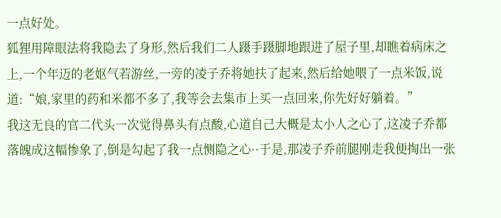一点好处。
狐狸用障眼法将我隐去了身形,然后我们二人蹑手蹑脚地跟进了屋子里,却瞧着病床之上,一个年迈的老妪气若游丝,一旁的凌子乔将她扶了起来,然后给她喂了一点米饭,说道:“娘,家里的药和米都不多了,我等会去集市上买一点回来,你先好好躺着。”
我这无良的官二代头一次觉得鼻头有点酸,心道自己大概是太小人之心了,这凌子乔都落魄成这幅惨象了,倒是勾起了我一点恻隐之心··于是,那凌子乔前腿刚走我便掏出一张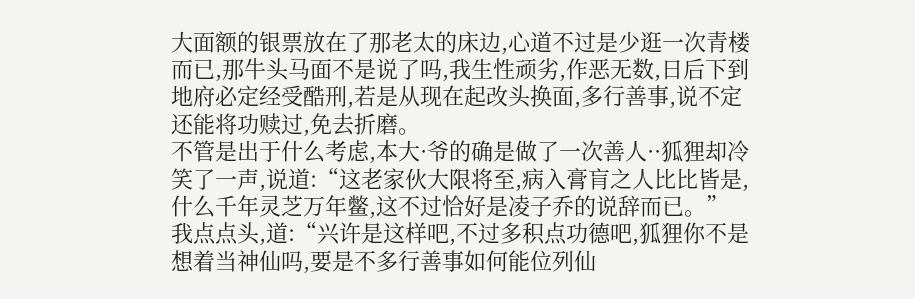大面额的银票放在了那老太的床边,心道不过是少逛一次青楼而已,那牛头马面不是说了吗,我生性顽劣,作恶无数,日后下到地府必定经受酷刑,若是从现在起改头换面,多行善事,说不定还能将功赎过,免去折磨。
不管是出于什么考虑,本大·爷的确是做了一次善人··狐狸却冷笑了一声,说道:“这老家伙大限将至,病入膏肓之人比比皆是,什么千年灵芝万年鳖,这不过恰好是凌子乔的说辞而已。”
我点点头,道:“兴许是这样吧,不过多积点功德吧,狐狸你不是想着当神仙吗,要是不多行善事如何能位列仙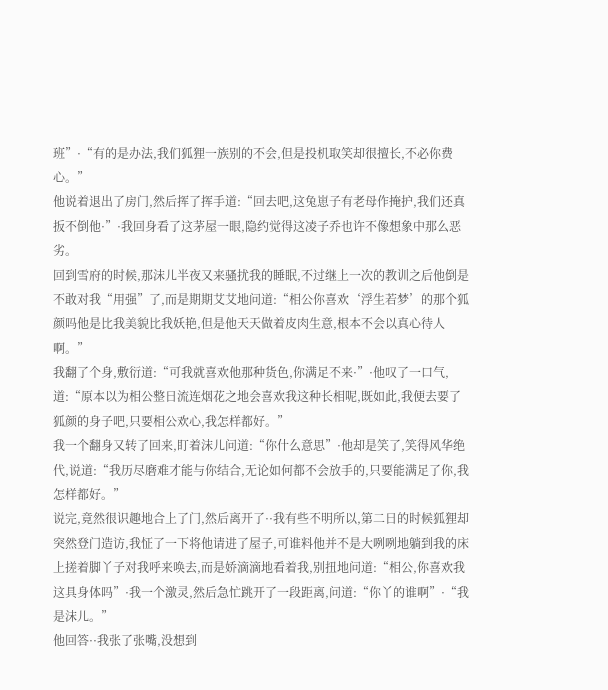班”·“有的是办法,我们狐狸一族别的不会,但是投机取笑却很擅长,不必你费心。”
他说着退出了房门,然后挥了挥手道:“回去吧,这兔崽子有老母作掩护,我们还真扳不倒他·”·我回身看了这茅屋一眼,隐约觉得这凌子乔也许不像想象中那么恶劣。
回到雪府的时候,那沫儿半夜又来骚扰我的睡眠,不过继上一次的教训之后他倒是不敢对我“用强”了,而是期期艾艾地问道:“相公你喜欢‘浮生若梦’的那个狐颜吗他是比我美貌比我妖艳,但是他天天做着皮肉生意,根本不会以真心待人啊。”
我翻了个身,敷衍道:“可我就喜欢他那种货色,你满足不来·”·他叹了一口气,道:“原本以为相公整日流连烟花之地会喜欢我这种长相呢,既如此,我便去要了狐颜的身子吧,只要相公欢心,我怎样都好。”
我一个翻身又转了回来,盯着沫儿问道:“你什么意思”·他却是笑了,笑得风华绝代,说道:“我历尽磨难才能与你结合,无论如何都不会放手的,只要能满足了你,我怎样都好。”
说完,竟然很识趣地合上了门,然后离开了··我有些不明所以,第二日的时候狐狸却突然登门造访,我怔了一下将他请进了屋子,可谁料他并不是大咧咧地躺到我的床上搓着脚丫子对我呼来唤去,而是娇滴滴地看着我,别扭地问道:“相公,你喜欢我这具身体吗”·我一个激灵,然后急忙跳开了一段距离,问道:“你丫的谁啊”·“我是沫儿。”
他回答··我张了张嘴,没想到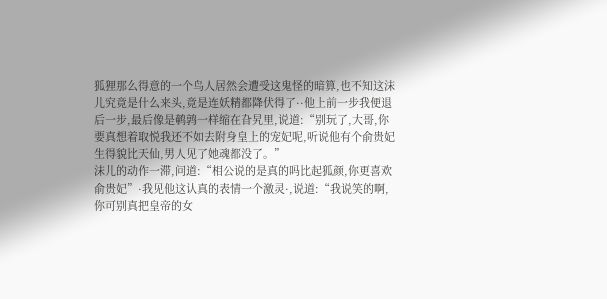狐狸那么得意的一个鸟人居然会遭受这鬼怪的暗算,也不知这沫儿究竟是什么来头,竟是连妖精都降伏得了··他上前一步我便退后一步,最后像是鹌鹑一样缩在旮旯里,说道:“别玩了,大哥,你要真想着取悦我还不如去附身皇上的宠妃呢,听说他有个俞贵妃生得貌比天仙,男人见了她魂都没了。”
沫儿的动作一滞,问道:“相公说的是真的吗比起狐颜,你更喜欢俞贵妃”·我见他这认真的表情一个激灵·,说道:“我说笑的啊,你可别真把皇帝的女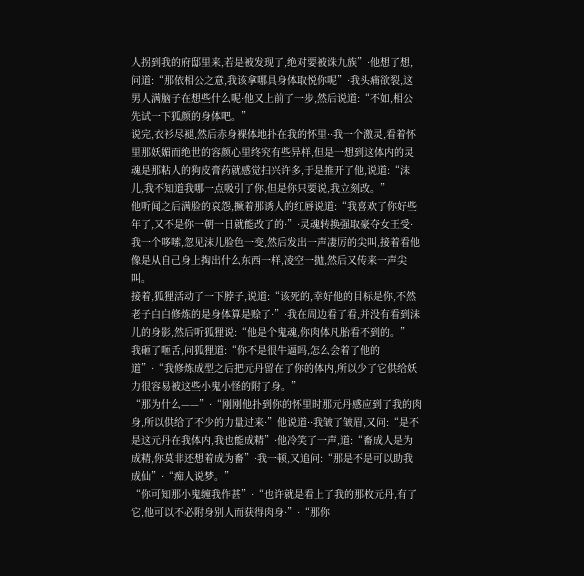人拐到我的府邸里来,若是被发现了,绝对要被诛九族”·他想了想,问道:“那依相公之意,我该拿哪具身体取悦你呢”·我头痛欲裂,这男人满脑子在想些什么呢·他又上前了一步,然后说道:“不如,相公先试一下狐颜的身体吧。”
说完,衣衫尽褪,然后赤身裸体地扑在我的怀里··我一个激灵,看着怀里那妖媚而绝世的容颜心里终究有些异样,但是一想到这体内的灵魂是那粘人的狗皮膏药就感觉扫兴许多,于是推开了他,说道:“沫儿,我不知道我哪一点吸引了你,但是你只要说,我立刻改。”
他听闻之后满脸的哀怨,撅着那诱人的红唇说道:“我喜欢了你好些年了,又不是你一朝一日就能改了的·”·灵魂转换强取豪夺女王受·我一个哆嗦,忽见沫儿脸色一变,然后发出一声凄厉的尖叫,接着看他像是从自己身上掏出什么东西一样,凌空一抛,然后又传来一声尖叫。
接着,狐狸活动了一下脖子,说道:“该死的,幸好他的目标是你,不然老子白白修炼的是身体算是赊了·”·我在周边看了看,并没有看到沫儿的身影,然后听狐狸说:“他是个鬼魂,你肉体凡胎看不到的。”
我砸了咂舌,问狐狸道:“你不是很牛逼吗,怎么会着了他的道”·“我修炼成型之后把元丹留在了你的体内,所以少了它供给妖力很容易被这些小鬼小怪的附了身。”
“那为什么——”·“刚刚他扑到你的怀里时那元丹感应到了我的肉身,所以供给了不少的力量过来·”他说道··我皱了皱眉,又问:“是不是这元丹在我体内,我也能成精”·他冷笑了一声,道:“畜成人是为成精,你莫非还想着成为畜”·我一顿,又追问:“那是不是可以助我成仙”·“痴人说梦。”
“你可知那小鬼缠我作甚”·“也许就是看上了我的那枚元丹,有了它,他可以不必附身别人而获得肉身·”·“那你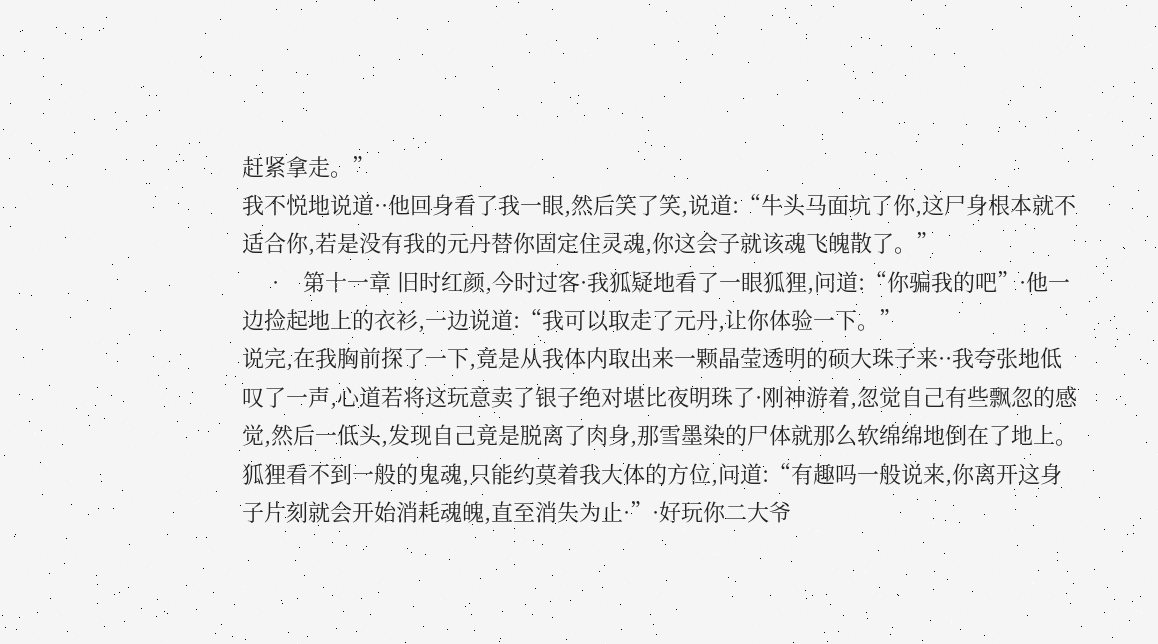赶紧拿走。”
我不悦地说道··他回身看了我一眼,然后笑了笑,说道:“牛头马面坑了你,这尸身根本就不适合你,若是没有我的元丹替你固定住灵魂,你这会子就该魂飞魄散了。”
     ·    第十一章 旧时红颜,今时过客·我狐疑地看了一眼狐狸,问道:“你骗我的吧”·他一边捡起地上的衣衫,一边说道:“我可以取走了元丹,让你体验一下。”
说完,在我胸前探了一下,竟是从我体内取出来一颗晶莹透明的硕大珠子来··我夸张地低叹了一声,心道若将这玩意卖了银子绝对堪比夜明珠了·刚神游着,忽觉自己有些飘忽的感觉,然后一低头,发现自己竟是脱离了肉身,那雪墨染的尸体就那么软绵绵地倒在了地上。
狐狸看不到一般的鬼魂,只能约莫着我大体的方位,问道:“有趣吗一般说来,你离开这身子片刻就会开始消耗魂魄,直至消失为止·”·好玩你二大爷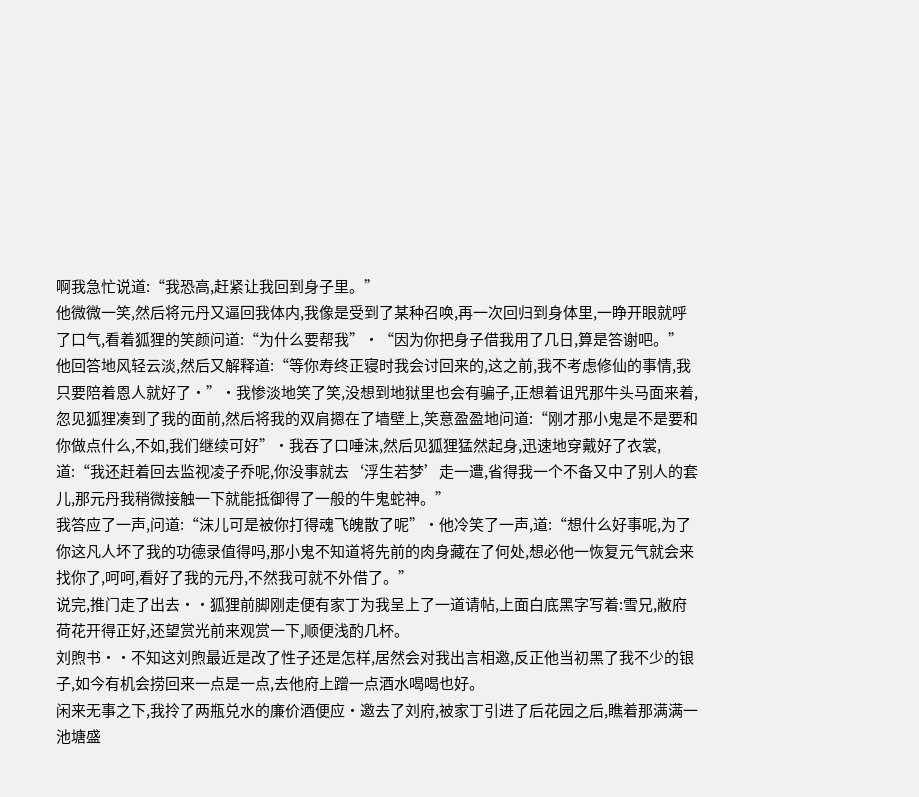啊我急忙说道:“我恐高,赶紧让我回到身子里。”
他微微一笑,然后将元丹又逼回我体内,我像是受到了某种召唤,再一次回归到身体里,一睁开眼就呼了口气,看着狐狸的笑颜问道:“为什么要帮我”·“因为你把身子借我用了几日,算是答谢吧。”
他回答地风轻云淡,然后又解释道:“等你寿终正寝时我会讨回来的,这之前,我不考虑修仙的事情,我只要陪着恩人就好了·”·我惨淡地笑了笑,没想到地狱里也会有骗子,正想着诅咒那牛头马面来着,忽见狐狸凑到了我的面前,然后将我的双肩摁在了墙壁上,笑意盈盈地问道:“刚才那小鬼是不是要和你做点什么,不如,我们继续可好”·我吞了口唾沫,然后见狐狸猛然起身,迅速地穿戴好了衣裳,道:“我还赶着回去监视凌子乔呢,你没事就去‘浮生若梦’走一遭,省得我一个不备又中了别人的套儿,那元丹我稍微接触一下就能抵御得了一般的牛鬼蛇神。”
我答应了一声,问道:“沫儿可是被你打得魂飞魄散了呢”·他冷笑了一声,道:“想什么好事呢,为了你这凡人坏了我的功德录值得吗,那小鬼不知道将先前的肉身藏在了何处,想必他一恢复元气就会来找你了,呵呵,看好了我的元丹,不然我可就不外借了。”
说完,推门走了出去··狐狸前脚刚走便有家丁为我呈上了一道请帖,上面白底黑字写着:雪兄,敝府荷花开得正好,还望赏光前来观赏一下,顺便浅酌几杯。
刘煦书··不知这刘煦最近是改了性子还是怎样,居然会对我出言相邀,反正他当初黑了我不少的银子,如今有机会捞回来一点是一点,去他府上蹭一点酒水喝喝也好。
闲来无事之下,我拎了两瓶兑水的廉价酒便应·邀去了刘府,被家丁引进了后花园之后,瞧着那满满一池塘盛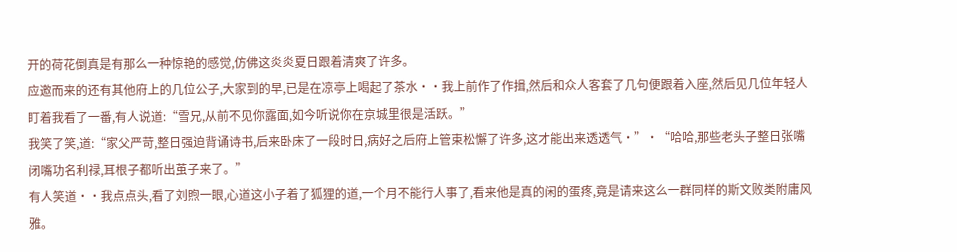开的荷花倒真是有那么一种惊艳的感觉,仿佛这炎炎夏日跟着清爽了许多。
应邀而来的还有其他府上的几位公子,大家到的早,已是在凉亭上喝起了茶水··我上前作了作揖,然后和众人客套了几句便跟着入座,然后见几位年轻人盯着我看了一番,有人说道:“雪兄,从前不见你露面,如今听说你在京城里很是活跃。”
我笑了笑,道:“家父严苛,整日强迫背诵诗书,后来卧床了一段时日,病好之后府上管束松懈了许多,这才能出来透透气·”·“哈哈,那些老头子整日张嘴闭嘴功名利禄,耳根子都听出茧子来了。”
有人笑道··我点点头,看了刘煦一眼,心道这小子着了狐狸的道,一个月不能行人事了,看来他是真的闲的蛋疼,竟是请来这么一群同样的斯文败类附庸风雅。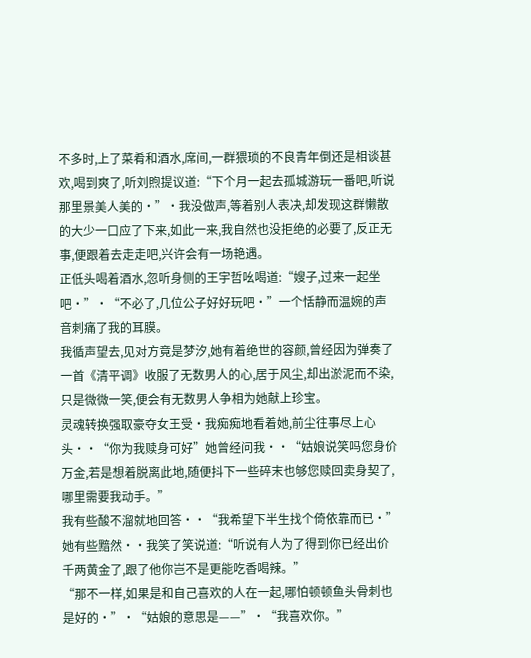不多时,上了菜肴和酒水,席间,一群猥琐的不良青年倒还是相谈甚欢,喝到爽了,听刘煦提议道:“下个月一起去孤城游玩一番吧,听说那里景美人美的·”·我没做声,等着别人表决,却发现这群懒散的大少一口应了下来,如此一来,我自然也没拒绝的必要了,反正无事,便跟着去走走吧,兴许会有一场艳遇。
正低头喝着酒水,忽听身侧的王宇哲吆喝道:“嫂子,过来一起坐吧·”·“不必了,几位公子好好玩吧·”一个恬静而温婉的声音刺痛了我的耳膜。
我循声望去,见对方竟是梦汐,她有着绝世的容颜,曾经因为弹奏了一首《清平调》收服了无数男人的心,居于风尘,却出淤泥而不染,只是微微一笑,便会有无数男人争相为她献上珍宝。
灵魂转换强取豪夺女王受·我痴痴地看着她,前尘往事尽上心头··“你为我赎身可好”她曾经问我··“姑娘说笑吗您身价万金,若是想着脱离此地,随便抖下一些碎末也够您赎回卖身契了,哪里需要我动手。”
我有些酸不溜就地回答··“我希望下半生找个倚依靠而已·”她有些黯然··我笑了笑说道:“听说有人为了得到你已经出价千两黄金了,跟了他你岂不是更能吃香喝辣。”
“那不一样,如果是和自己喜欢的人在一起,哪怕顿顿鱼头骨刺也是好的·”·“姑娘的意思是——”·“我喜欢你。”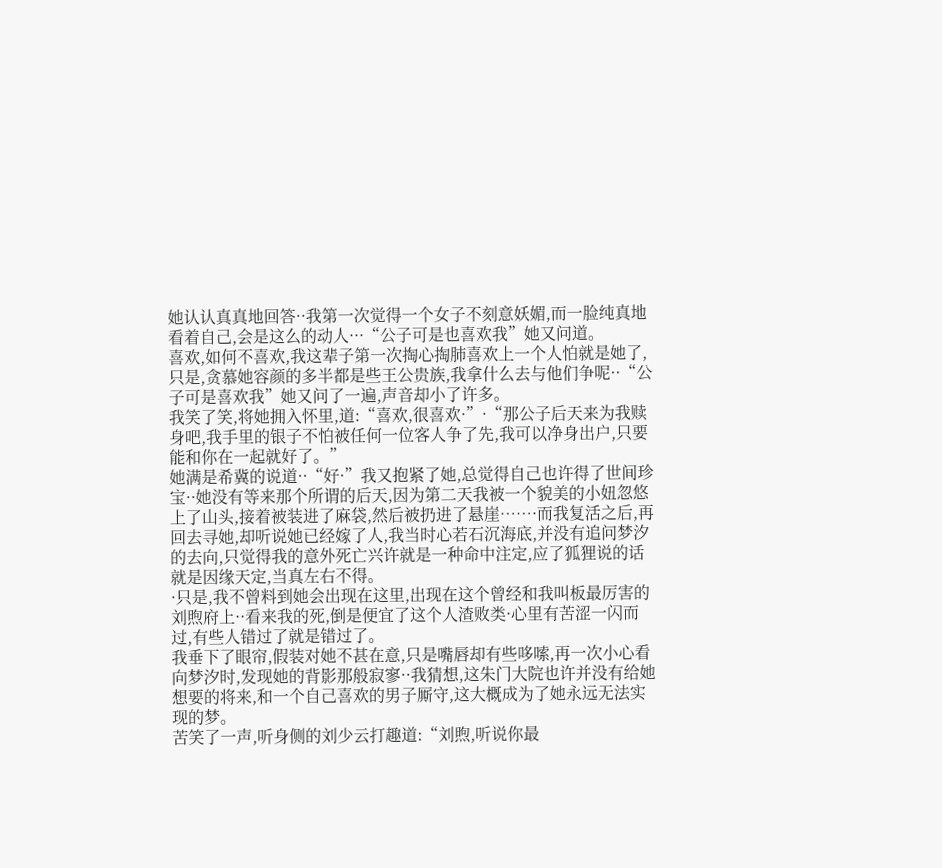她认认真真地回答··我第一次觉得一个女子不刻意妖媚,而一脸纯真地看着自己,会是这么的动人···“公子可是也喜欢我”她又问道。
喜欢,如何不喜欢,我这辈子第一次掏心掏肺喜欢上一个人怕就是她了,只是,贪慕她容颜的多半都是些王公贵族,我拿什么去与他们争呢··“公子可是喜欢我”她又问了一遍,声音却小了许多。
我笑了笑,将她拥入怀里,道:“喜欢,很喜欢·”·“那公子后天来为我赎身吧,我手里的银子不怕被任何一位客人争了先,我可以净身出户,只要能和你在一起就好了。”
她满是希冀的说道··“好·”我又抱紧了她,总觉得自己也许得了世间珍宝··她没有等来那个所谓的后天,因为第二天我被一个貌美的小妞忽悠上了山头,接着被装进了麻袋,然后被扔进了悬崖……·而我复活之后,再回去寻她,却听说她已经嫁了人,我当时心若石沉海底,并没有追问梦汐的去向,只觉得我的意外死亡兴许就是一种命中注定,应了狐狸说的话就是因缘天定,当真左右不得。
·只是,我不曾料到她会出现在这里,出现在这个曾经和我叫板最厉害的刘煦府上··看来我的死,倒是便宜了这个人渣败类·心里有苦涩一闪而过,有些人错过了就是错过了。
我垂下了眼帘,假装对她不甚在意,只是嘴唇却有些哆嗦,再一次小心看向梦汐时,发现她的背影那般寂寥··我猜想,这朱门大院也许并没有给她想要的将来,和一个自己喜欢的男子厮守,这大概成为了她永远无法实现的梦。
苦笑了一声,听身侧的刘少云打趣道:“刘煦,听说你最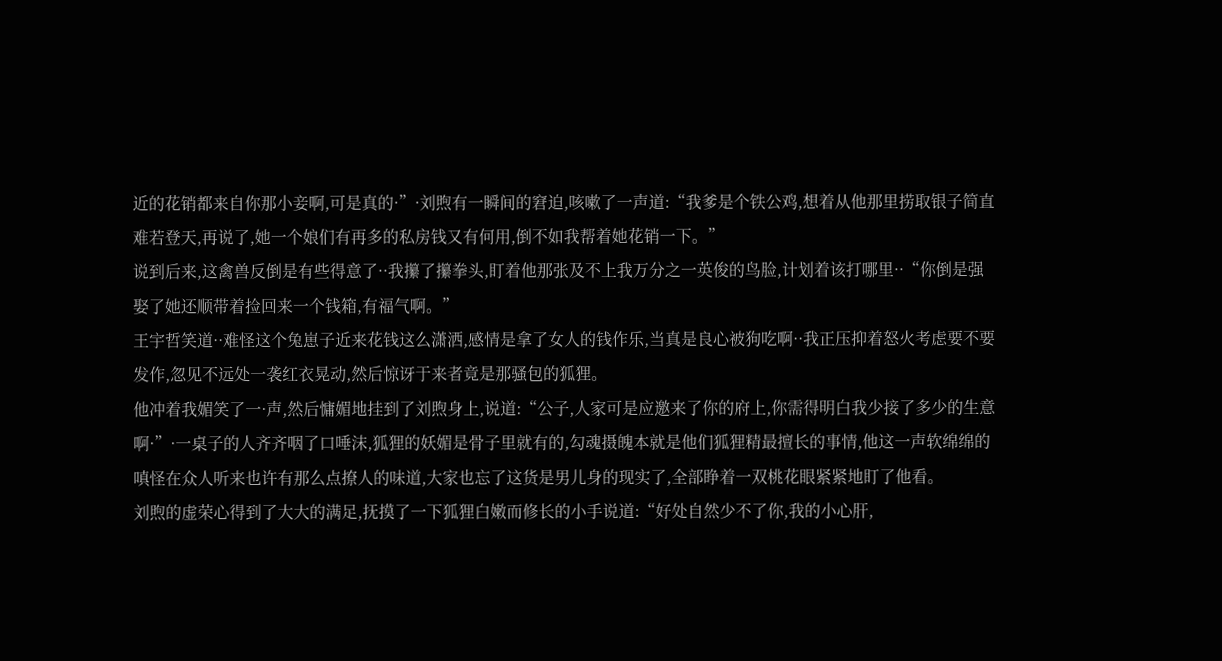近的花销都来自你那小妾啊,可是真的·”·刘煦有一瞬间的窘迫,咳嗽了一声道:“我爹是个铁公鸡,想着从他那里捞取银子简直难若登天,再说了,她一个娘们有再多的私房钱又有何用,倒不如我帮着她花销一下。”
说到后来,这禽兽反倒是有些得意了··我攥了攥拳头,盯着他那张及不上我万分之一英俊的鸟脸,计划着该打哪里··“你倒是强娶了她还顺带着捡回来一个钱箱,有福气啊。”
王宇哲笑道··难怪这个兔崽子近来花钱这么潇洒,感情是拿了女人的钱作乐,当真是良心被狗吃啊··我正压抑着怒火考虑要不要发作,忽见不远处一袭红衣晃动,然后惊讶于来者竟是那骚包的狐狸。
他冲着我媚笑了一·声,然后慵媚地挂到了刘煦身上,说道:“公子,人家可是应邀来了你的府上,你需得明白我少接了多少的生意啊·”·一桌子的人齐齐咽了口唾沫,狐狸的妖媚是骨子里就有的,勾魂摄魄本就是他们狐狸精最擅长的事情,他这一声软绵绵的嗔怪在众人听来也许有那么点撩人的味道,大家也忘了这货是男儿身的现实了,全部睁着一双桃花眼紧紧地盯了他看。
刘煦的虚荣心得到了大大的满足,抚摸了一下狐狸白嫩而修长的小手说道:“好处自然少不了你,我的小心肝,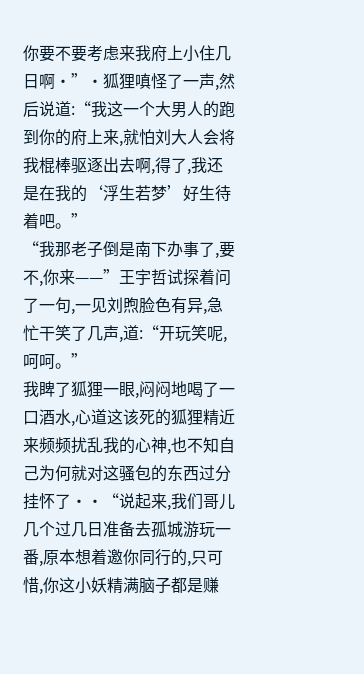你要不要考虑来我府上小住几日啊·”·狐狸嗔怪了一声,然后说道:“我这一个大男人的跑到你的府上来,就怕刘大人会将我棍棒驱逐出去啊,得了,我还是在我的‘浮生若梦’好生待着吧。”
“我那老子倒是南下办事了,要不,你来——”王宇哲试探着问了一句,一见刘煦脸色有异,急忙干笑了几声,道:“开玩笑呢,呵呵。”
我睥了狐狸一眼,闷闷地喝了一口酒水,心道这该死的狐狸精近来频频扰乱我的心神,也不知自己为何就对这骚包的东西过分挂怀了··“说起来,我们哥儿几个过几日准备去孤城游玩一番,原本想着邀你同行的,只可惜,你这小妖精满脑子都是赚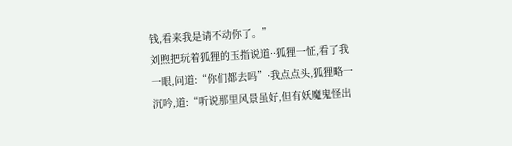钱,看来我是请不动你了。”
刘煦把玩着狐狸的玉指说道··狐狸一怔,看了我一眼,问道:“你们都去吗”·我点点头,狐狸略一沉吟,道:“听说那里风景虽好,但有妖魔鬼怪出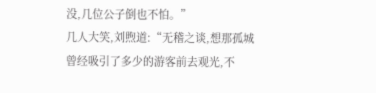没,几位公子倒也不怕。”
几人大笑,刘煦道:“无稽之谈,想那孤城曾经吸引了多少的游客前去观光,不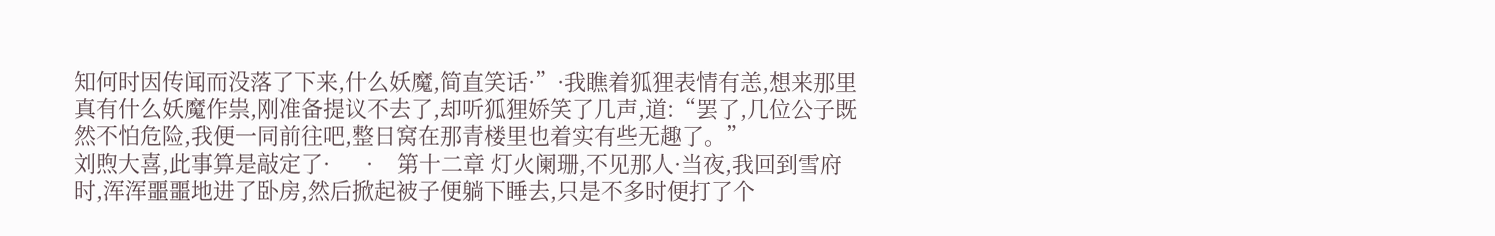知何时因传闻而没落了下来,什么妖魔,简直笑话·”·我瞧着狐狸表情有恙,想来那里真有什么妖魔作祟,刚准备提议不去了,却听狐狸娇笑了几声,道:“罢了,几位公子既然不怕危险,我便一同前往吧,整日窝在那青楼里也着实有些无趣了。”
刘煦大喜,此事算是敲定了·      ·    第十二章 灯火阑珊,不见那人·当夜,我回到雪府时,浑浑噩噩地进了卧房,然后掀起被子便躺下睡去,只是不多时便打了个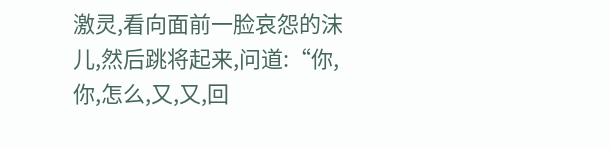激灵,看向面前一脸哀怨的沫儿,然后跳将起来,问道:“你,你,怎么,又,又,回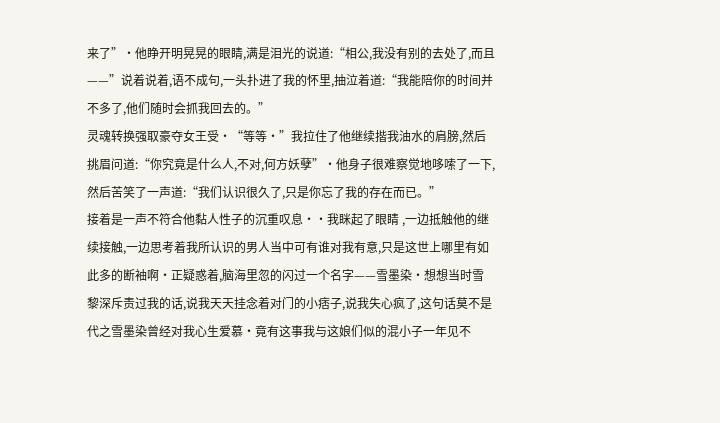来了”·他睁开明晃晃的眼睛,满是泪光的说道:“相公,我没有别的去处了,而且——”说着说着,语不成句,一头扑进了我的怀里,抽泣着道:“我能陪你的时间并不多了,他们随时会抓我回去的。”
灵魂转换强取豪夺女王受·“等等·”我拉住了他继续揩我油水的肩膀,然后挑眉问道:“你究竟是什么人,不对,何方妖孽”·他身子很难察觉地哆嗦了一下,然后苦笑了一声道:“我们认识很久了,只是你忘了我的存在而已。”
接着是一声不符合他黏人性子的沉重叹息··我眯起了眼睛 ,一边抵触他的继续接触,一边思考着我所认识的男人当中可有谁对我有意,只是这世上哪里有如此多的断袖啊·正疑惑着,脑海里忽的闪过一个名字——雪墨染·想想当时雪黎深斥责过我的话,说我天天挂念着对门的小痞子,说我失心疯了,这句话莫不是代之雪墨染曾经对我心生爱慕·竟有这事我与这娘们似的混小子一年见不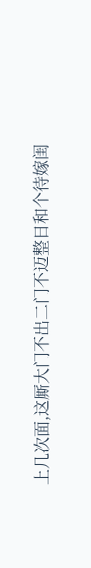上几次面,这厮大门不出二门不迈整日和个待嫁闺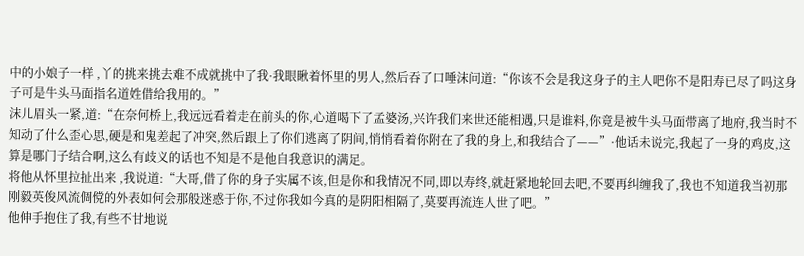中的小娘子一样 ,丫的挑来挑去难不成就挑中了我·我眼瞅着怀里的男人,然后吞了口唾沫问道:“你该不会是我这身子的主人吧你不是阳寿已尽了吗这身子可是牛头马面指名道姓借给我用的。”
沫儿眉头一紧,道:“在奈何桥上,我远远看着走在前头的你,心道喝下了孟婆汤,兴许我们来世还能相遇,只是谁料,你竟是被牛头马面带离了地府,我当时不知动了什么歪心思,硬是和鬼差起了冲突,然后跟上了你们逃离了阴间,悄悄看着你附在了我的身上,和我结合了——”·他话未说完,我起了一身的鸡皮,这算是哪门子结合啊,这么有歧义的话也不知是不是他自我意识的满足。
将他从怀里拉扯出来 ,我说道:“大哥,借了你的身子实属不该,但是你和我情况不同,即以寿终,就赶紧地轮回去吧,不要再纠缠我了,我也不知道我当初那刚毅英俊风流倜傥的外表如何会那般迷惑于你,不过你我如今真的是阴阳相隔了,莫要再流连人世了吧。”
他伸手抱住了我,有些不甘地说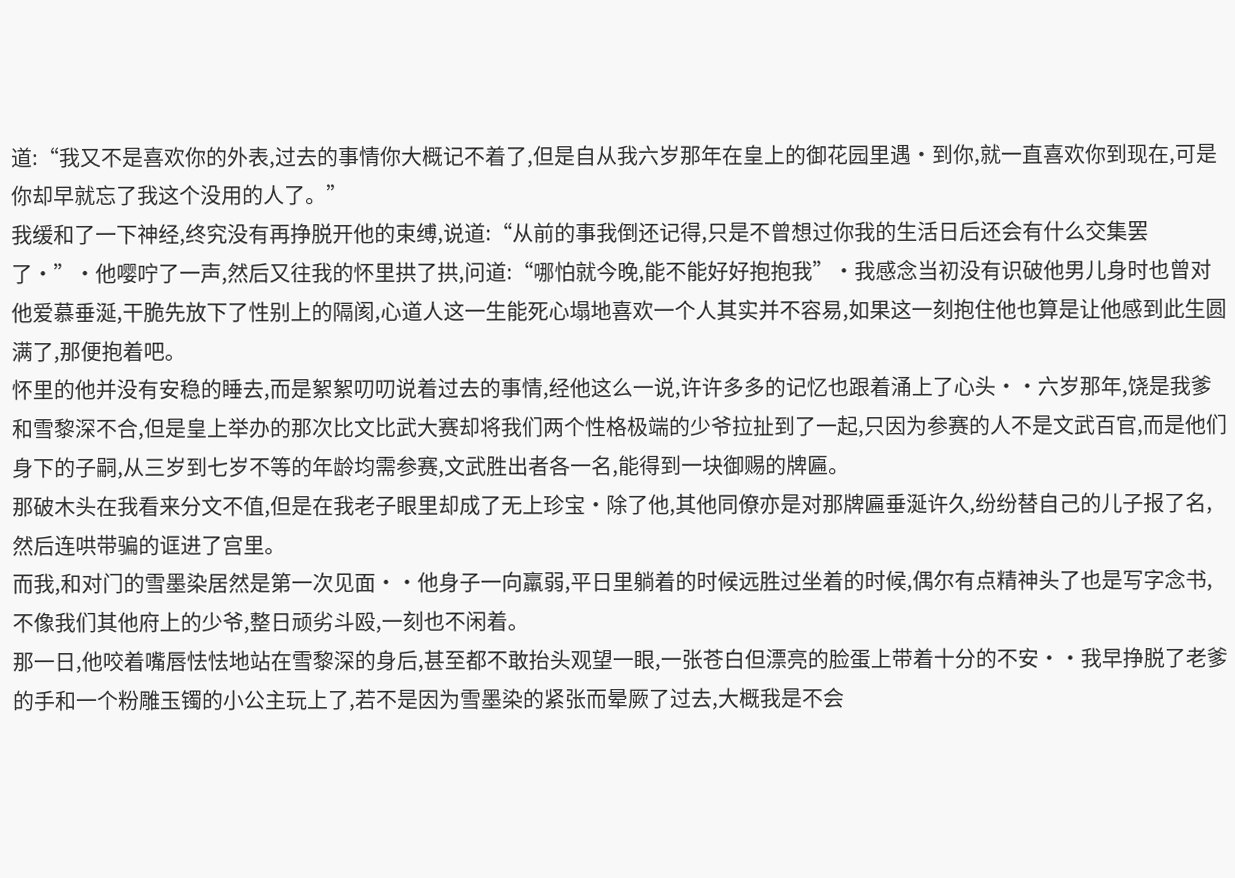道:“我又不是喜欢你的外表,过去的事情你大概记不着了,但是自从我六岁那年在皇上的御花园里遇·到你,就一直喜欢你到现在,可是你却早就忘了我这个没用的人了。”
我缓和了一下神经,终究没有再挣脱开他的束缚,说道:“从前的事我倒还记得,只是不曾想过你我的生活日后还会有什么交集罢了·”·他嘤咛了一声,然后又往我的怀里拱了拱,问道:“哪怕就今晚,能不能好好抱抱我”·我感念当初没有识破他男儿身时也曾对他爱慕垂涎,干脆先放下了性别上的隔阂,心道人这一生能死心塌地喜欢一个人其实并不容易,如果这一刻抱住他也算是让他感到此生圆满了,那便抱着吧。
怀里的他并没有安稳的睡去,而是絮絮叨叨说着过去的事情,经他这么一说,许许多多的记忆也跟着涌上了心头··六岁那年,饶是我爹和雪黎深不合,但是皇上举办的那次比文比武大赛却将我们两个性格极端的少爷拉扯到了一起,只因为参赛的人不是文武百官,而是他们身下的子嗣,从三岁到七岁不等的年龄均需参赛,文武胜出者各一名,能得到一块御赐的牌匾。
那破木头在我看来分文不值,但是在我老子眼里却成了无上珍宝·除了他,其他同僚亦是对那牌匾垂涎许久,纷纷替自己的儿子报了名,然后连哄带骗的诓进了宫里。
而我,和对门的雪墨染居然是第一次见面··他身子一向羸弱,平日里躺着的时候远胜过坐着的时候,偶尔有点精神头了也是写字念书,不像我们其他府上的少爷,整日顽劣斗殴,一刻也不闲着。
那一日,他咬着嘴唇怯怯地站在雪黎深的身后,甚至都不敢抬头观望一眼,一张苍白但漂亮的脸蛋上带着十分的不安··我早挣脱了老爹的手和一个粉雕玉镯的小公主玩上了,若不是因为雪墨染的紧张而晕厥了过去,大概我是不会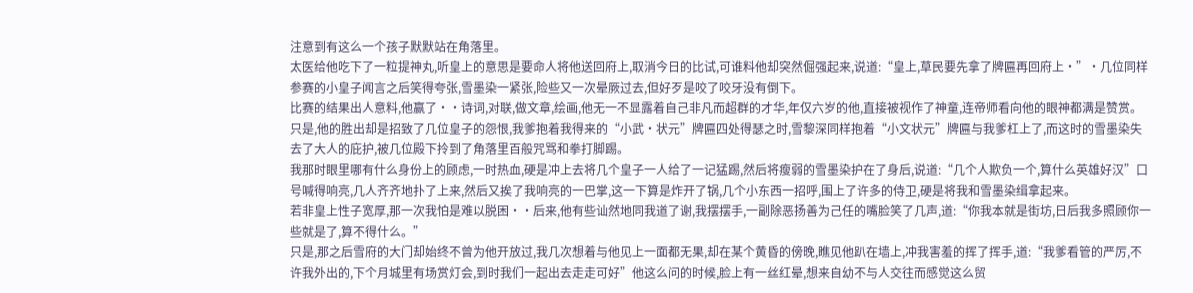注意到有这么一个孩子默默站在角落里。
太医给他吃下了一粒提神丸,听皇上的意思是要命人将他送回府上,取消今日的比试,可谁料他却突然倔强起来,说道:“皇上,草民要先拿了牌匾再回府上·”·几位同样参赛的小皇子闻言之后笑得夸张,雪墨染一紧张,险些又一次晕厥过去,但好歹是咬了咬牙没有倒下。
比赛的结果出人意料,他赢了··诗词,对联,做文章,绘画,他无一不显露着自己非凡而超群的才华,年仅六岁的他,直接被视作了神童,连帝师看向他的眼神都满是赞赏。
只是,他的胜出却是招致了几位皇子的怨恨,我爹抱着我得来的“小武·状元”牌匾四处得瑟之时,雪黎深同样抱着“小文状元”牌匾与我爹杠上了,而这时的雪墨染失去了大人的庇护,被几位殿下拎到了角落里百般咒骂和拳打脚踢。
我那时眼里哪有什么身份上的顾虑,一时热血,硬是冲上去将几个皇子一人给了一记猛踢,然后将瘦弱的雪墨染护在了身后,说道:“几个人欺负一个,算什么英雄好汉”口号喊得响亮,几人齐齐地扑了上来,然后又挨了我响亮的一巴掌,这一下算是炸开了锅,几个小东西一招呼,围上了许多的侍卫,硬是将我和雪墨染缉拿起来。
若非皇上性子宽厚,那一次我怕是难以脱困··后来,他有些讪然地同我道了谢,我摆摆手,一副除恶扬善为己任的嘴脸笑了几声,道:“你我本就是街坊,日后我多照顾你一些就是了,算不得什么。”
只是,那之后雪府的大门却始终不曾为他开放过,我几次想着与他见上一面都无果,却在某个黄昏的傍晚,瞧见他趴在墙上,冲我害羞的挥了挥手,道:“我爹看管的严厉,不许我外出的,下个月城里有场赏灯会,到时我们一起出去走走可好”他这么问的时候,脸上有一丝红晕,想来自幼不与人交往而感觉这么贸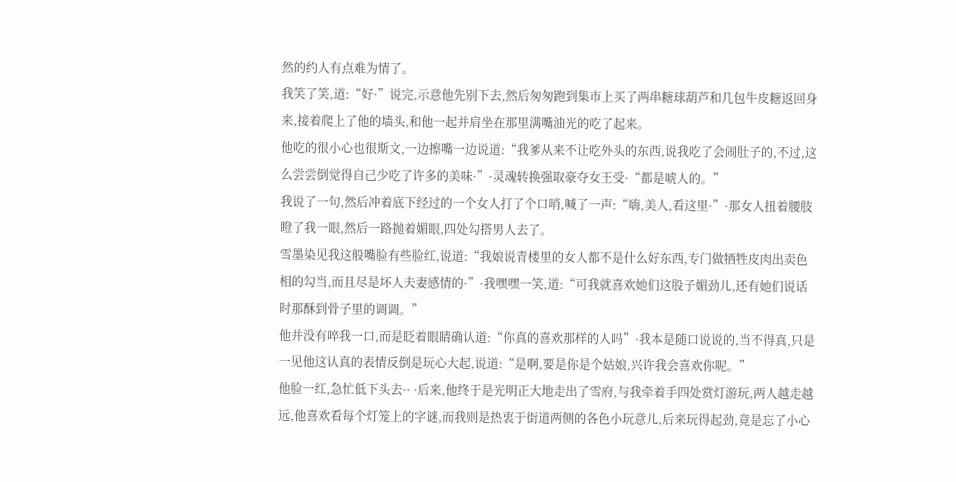然的约人有点难为情了。
我笑了笑,道:“好·”说完,示意他先别下去,然后匆匆跑到集市上买了两串糖球葫芦和几包牛皮糖返回身来,接着爬上了他的墙头,和他一起并肩坐在那里满嘴油光的吃了起来。
他吃的很小心也很斯文,一边擦嘴一边说道:“我爹从来不让吃外头的东西,说我吃了会闹肚子的,不过,这么尝尝倒觉得自己少吃了许多的美味·”·灵魂转换强取豪夺女王受·“都是唬人的。”
我说了一句,然后冲着底下经过的一个女人打了个口哨,喊了一声:“嗨,美人,看这里·”·那女人扭着腰肢瞪了我一眼,然后一路抛着媚眼,四处勾搭男人去了。
雪墨染见我这般嘴脸有些脸红,说道:“我娘说青楼里的女人都不是什么好东西,专门做牺牲皮肉出卖色相的勾当,而且尽是坏人夫妻感情的·”·我嘿嘿一笑,道:“可我就喜欢她们这股子媚劲儿,还有她们说话时那酥到骨子里的调调。”
他并没有啐我一口,而是眨着眼睛确认道:“你真的喜欢那样的人吗”·我本是随口说说的,当不得真,只是一见他这认真的表情反倒是玩心大起,说道:“是啊,要是你是个姑娘,兴许我会喜欢你呢。”
他脸一红,急忙低下头去·· ·后来,他终于是光明正大地走出了雪府,与我牵着手四处赏灯游玩,两人越走越远,他喜欢看每个灯笼上的字谜,而我则是热衷于街道两侧的各色小玩意儿,后来玩得起劲,竟是忘了小心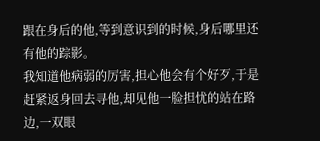跟在身后的他,等到意识到的时候,身后哪里还有他的踪影。
我知道他病弱的厉害,担心他会有个好歹,于是赶紧返身回去寻他,却见他一脸担忧的站在路边,一双眼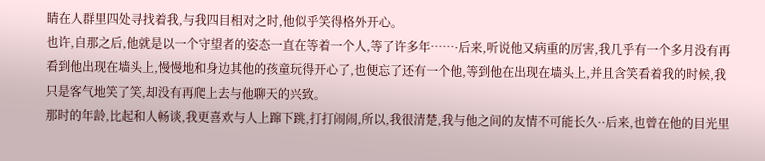睛在人群里四处寻找着我,与我四目相对之时,他似乎笑得格外开心。
也许,自那之后,他就是以一个守望者的姿态一直在等着一个人,等了许多年……·后来,听说他又病重的厉害,我几乎有一个多月没有再看到他出现在墙头上,慢慢地和身边其他的孩童玩得开心了,也便忘了还有一个他,等到他在出现在墙头上,并且含笑看着我的时候,我只是客气地笑了笑,却没有再爬上去与他聊天的兴致。
那时的年龄,比起和人畅谈,我更喜欢与人上蹿下跳,打打闹闹,所以,我很清楚,我与他之间的友情不可能长久··后来,也曾在他的目光里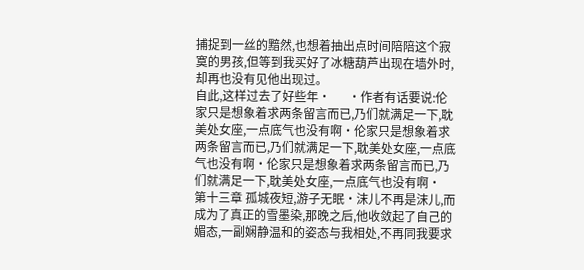捕捉到一丝的黯然,也想着抽出点时间陪陪这个寂寞的男孩,但等到我买好了冰糖葫芦出现在墙外时,却再也没有见他出现过。
自此,这样过去了好些年·      ·作者有话要说:伦家只是想象着求两条留言而已,乃们就满足一下,耽美处女座,一点底气也没有啊·伦家只是想象着求两条留言而已,乃们就满足一下,耽美处女座,一点底气也没有啊·伦家只是想象着求两条留言而已,乃们就满足一下,耽美处女座,一点底气也没有啊·    第十三章 孤城夜短,游子无眠·沫儿不再是沫儿,而成为了真正的雪墨染,那晚之后,他收敛起了自己的媚态,一副娴静温和的姿态与我相处,不再同我要求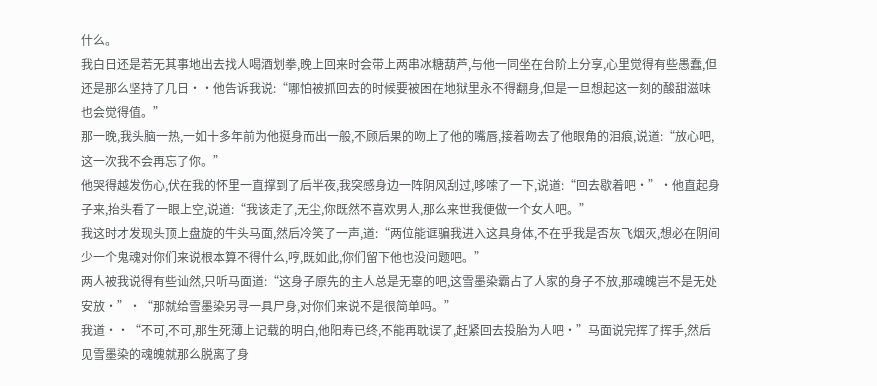什么。
我白日还是若无其事地出去找人喝酒划拳,晚上回来时会带上两串冰糖葫芦,与他一同坐在台阶上分享,心里觉得有些愚蠢,但还是那么坚持了几日··他告诉我说:“哪怕被抓回去的时候要被困在地狱里永不得翻身,但是一旦想起这一刻的酸甜滋味也会觉得值。”
那一晚,我头脑一热,一如十多年前为他挺身而出一般,不顾后果的吻上了他的嘴唇,接着吻去了他眼角的泪痕,说道:“放心吧,这一次我不会再忘了你。”
他哭得越发伤心,伏在我的怀里一直撑到了后半夜,我突感身边一阵阴风刮过,哆嗦了一下,说道:“回去歇着吧·”·他直起身子来,抬头看了一眼上空,说道:“我该走了,无尘,你既然不喜欢男人,那么来世我便做一个女人吧。”
我这时才发现头顶上盘旋的牛头马面,然后冷笑了一声,道:“两位能诓骗我进入这具身体,不在乎我是否灰飞烟灭,想必在阴间少一个鬼魂对你们来说根本算不得什么,哼,既如此,你们留下他也没问题吧。”
两人被我说得有些讪然,只听马面道:“这身子原先的主人总是无辜的吧,这雪墨染霸占了人家的身子不放,那魂魄岂不是无处安放·”·“那就给雪墨染另寻一具尸身,对你们来说不是很简单吗。”
我道··“不可,不可,那生死薄上记载的明白,他阳寿已终,不能再耽误了,赶紧回去投胎为人吧·”马面说完挥了挥手,然后见雪墨染的魂魄就那么脱离了身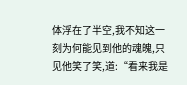体浮在了半空,我不知这一刻为何能见到他的魂魄,只见他笑了笑,道:“看来我是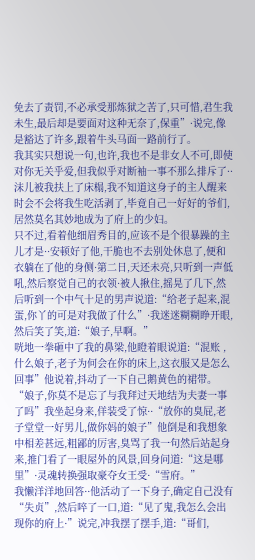免去了责罚,不必承受那炼狱之苦了,只可惜,君生我未生,最后却是要面对这种无奈了,保重”·说完,像是豁达了许多,跟着牛头马面一路前行了。
我其实只想说一句,也许,我也不是非女人不可,即使对你无关乎爱,但我似乎对断袖一事不那么排斥了··沫儿被我扶上了床榻,我不知道这身子的主人醒来时会不会将我生吃活剥了,毕竟自己一好好的爷们,居然莫名其妙地成为了府上的少妇。
只不过,看着他细眉秀目的,应该不是个很暴躁的主儿才是··安顿好了他,干脆也不去别处休息了,便和衣躺在了他的身侧·第二日,天还未亮,只听到一声低吼,然后察觉自己的衣领·被人揪住,摇晃了几下,然后听到一个中气十足的男声说道:“给老子起来,混蛋,你丫的可是对我做了什么”·我迷迷糊糊睁开眼,然后笑了笑,道:“娘子,早啊。”
咣地一拳砸中了我的鼻梁,他瞪着眼说道:“混账 ,什么娘子,老子为何会在你的床上,这衣服又是怎么回事”他说着,抖动了一下自己鹅黄色的裙带。
“娘子,你莫不是忘了与我拜过天地结为夫妻一事了吗”我坐起身来,佯装受了惊··“放你的臭屁,老子堂堂一好男儿,做你妈的娘子”他倒是和我想象中相差甚远,粗鄙的厉害,臭骂了我一句然后站起身来,推门看了一眼屋外的风景,回身问道:“这是哪里”·灵魂转换强取豪夺女王受·“雪府。”
我懒洋洋地回答··他活动了一下身子,确定自己没有“失贞”,然后啐了一口,道:“见了鬼,我怎么会出现你的府上·”说完,冲我摆了摆手,道:“哥们,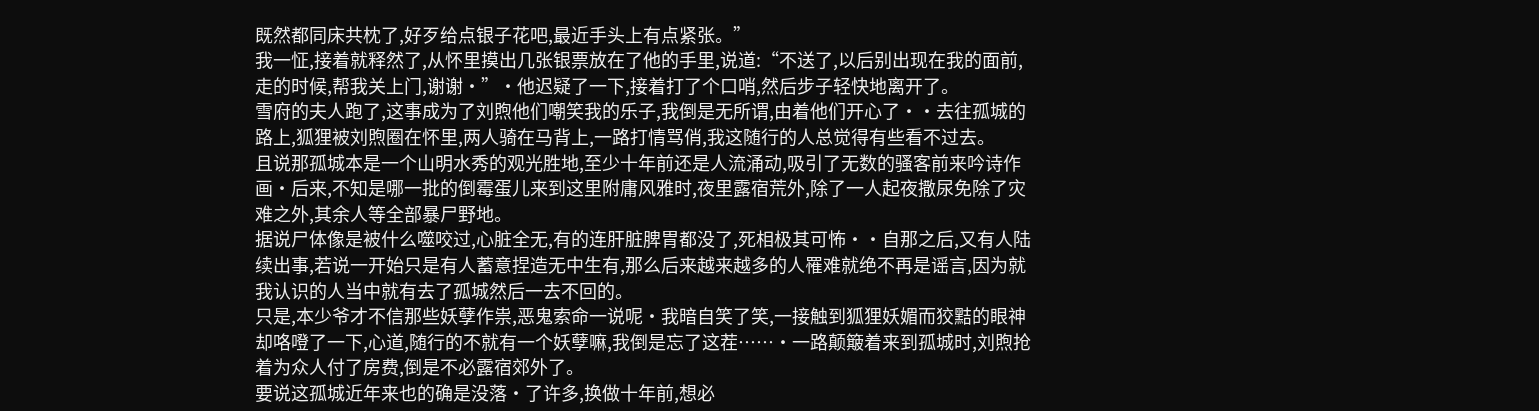既然都同床共枕了,好歹给点银子花吧,最近手头上有点紧张。”
我一怔,接着就释然了,从怀里摸出几张银票放在了他的手里,说道:“不送了,以后别出现在我的面前,走的时候,帮我关上门,谢谢·”·他迟疑了一下,接着打了个口哨,然后步子轻快地离开了。
雪府的夫人跑了,这事成为了刘煦他们嘲笑我的乐子,我倒是无所谓,由着他们开心了··去往孤城的路上,狐狸被刘煦圈在怀里,两人骑在马背上,一路打情骂俏,我这随行的人总觉得有些看不过去。
且说那孤城本是一个山明水秀的观光胜地,至少十年前还是人流涌动,吸引了无数的骚客前来吟诗作画·后来,不知是哪一批的倒霉蛋儿来到这里附庸风雅时,夜里露宿荒外,除了一人起夜撒尿免除了灾难之外,其余人等全部暴尸野地。
据说尸体像是被什么噬咬过,心脏全无,有的连肝脏脾胃都没了,死相极其可怖··自那之后,又有人陆续出事,若说一开始只是有人蓄意捏造无中生有,那么后来越来越多的人罹难就绝不再是谣言,因为就我认识的人当中就有去了孤城然后一去不回的。
只是,本少爷才不信那些妖孽作祟,恶鬼索命一说呢·我暗自笑了笑,一接触到狐狸妖媚而狡黠的眼神却咯噔了一下,心道,随行的不就有一个妖孽嘛,我倒是忘了这茬……·一路颠簸着来到孤城时,刘煦抢着为众人付了房费,倒是不必露宿郊外了。
要说这孤城近年来也的确是没落·了许多,换做十年前,想必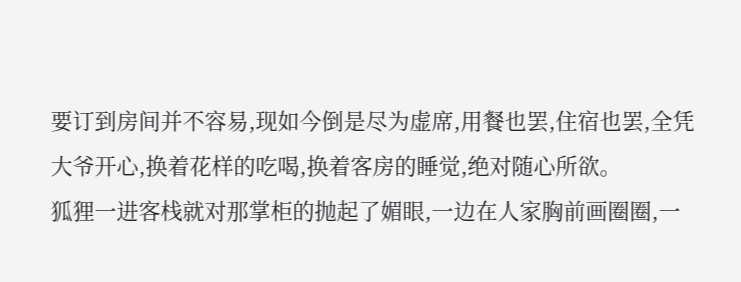要订到房间并不容易,现如今倒是尽为虚席,用餐也罢,住宿也罢,全凭大爷开心,换着花样的吃喝,换着客房的睡觉,绝对随心所欲。
狐狸一进客栈就对那掌柜的抛起了媚眼,一边在人家胸前画圈圈,一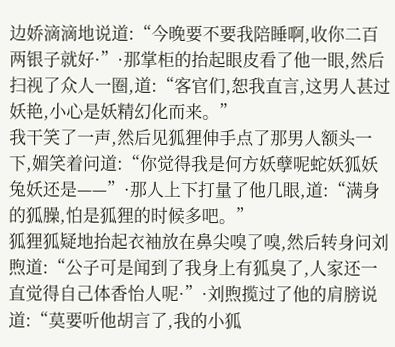边娇滴滴地说道:“今晚要不要我陪睡啊,收你二百两银子就好·”·那掌柜的抬起眼皮看了他一眼,然后扫视了众人一圈,道:“客官们,恕我直言,这男人甚过妖艳,小心是妖精幻化而来。”
我干笑了一声,然后见狐狸伸手点了那男人额头一下,媚笑着问道:“你觉得我是何方妖孽呢蛇妖狐妖兔妖还是——”·那人上下打量了他几眼,道:“满身的狐臊,怕是狐狸的时候多吧。”
狐狸狐疑地抬起衣袖放在鼻尖嗅了嗅,然后转身问刘煦道:“公子可是闻到了我身上有狐臭了,人家还一直觉得自己体香怡人呢·”·刘煦揽过了他的肩膀说道:“莫要听他胡言了,我的小狐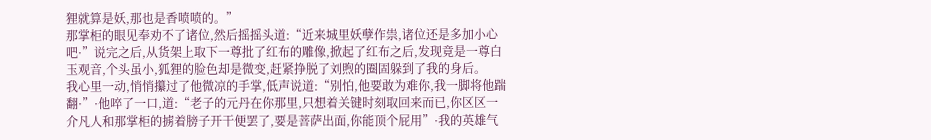狸就算是妖,那也是香喷喷的。”
那掌柜的眼见奉劝不了诸位,然后摇摇头道:“近来城里妖孽作祟,诸位还是多加小心吧·”说完之后,从货架上取下一尊批了红布的雕像,掀起了红布之后,发现竟是一尊白玉观音,个头虽小,狐狸的脸色却是微变,赶紧挣脱了刘煦的圈固躲到了我的身后。
我心里一动,悄悄攥过了他微凉的手掌,低声说道:“别怕,他要敢为难你,我一脚将他踹翻·”·他啐了一口,道:“老子的元丹在你那里,只想着关键时刻取回来而已,你区区一介凡人和那掌柜的掳着膀子开干便罢了,要是菩萨出面,你能顶个屁用”·我的英雄气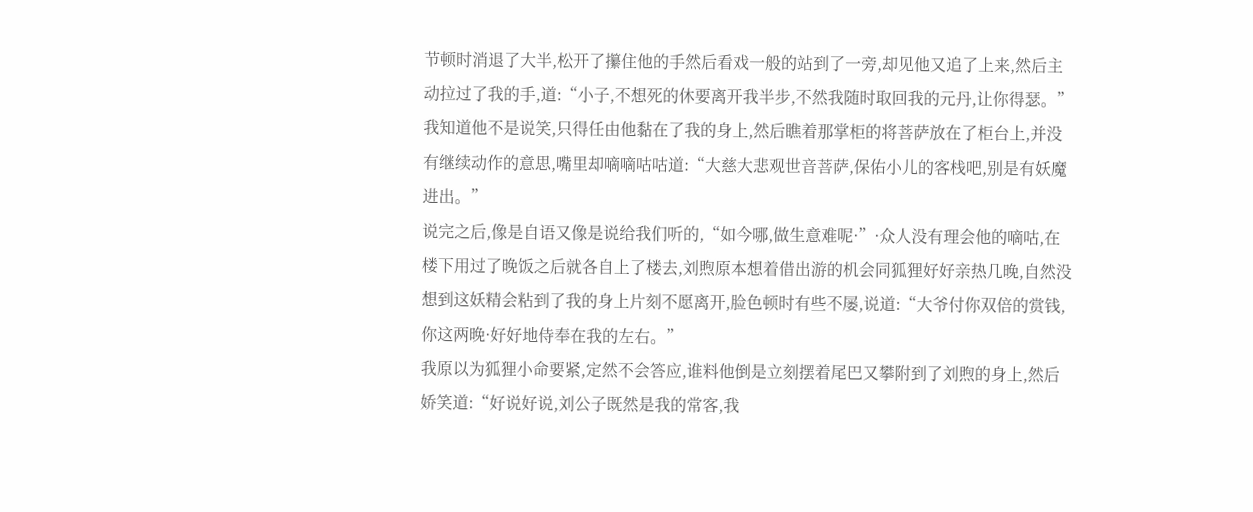节顿时消退了大半,松开了攥住他的手然后看戏一般的站到了一旁,却见他又追了上来,然后主动拉过了我的手,道:“小子,不想死的休要离开我半步,不然我随时取回我的元丹,让你得瑟。”
我知道他不是说笑,只得任由他黏在了我的身上,然后瞧着那掌柜的将菩萨放在了柜台上,并没有继续动作的意思,嘴里却嘀嘀咕咕道:“大慈大悲观世音菩萨,保佑小儿的客栈吧,别是有妖魔进出。”
说完之后,像是自语又像是说给我们听的,“如今哪,做生意难呢·”·众人没有理会他的嘀咕,在楼下用过了晚饭之后就各自上了楼去,刘煦原本想着借出游的机会同狐狸好好亲热几晚,自然没想到这妖精会粘到了我的身上片刻不愿离开,脸色顿时有些不屡,说道:“大爷付你双倍的赏钱,你这两晚·好好地侍奉在我的左右。”
我原以为狐狸小命要紧,定然不会答应,谁料他倒是立刻摆着尾巴又攀附到了刘煦的身上,然后娇笑道:“好说好说,刘公子既然是我的常客,我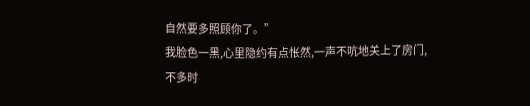自然要多照顾你了。”
我脸色一黑,心里隐约有点怅然,一声不吭地关上了房门,不多时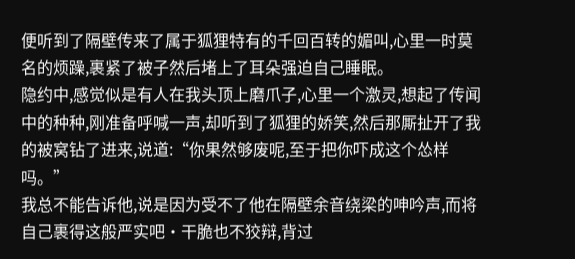便听到了隔壁传来了属于狐狸特有的千回百转的媚叫,心里一时莫名的烦躁,裹紧了被子然后堵上了耳朵强迫自己睡眠。
隐约中,感觉似是有人在我头顶上磨爪子,心里一个激灵,想起了传闻中的种种,刚准备呼喊一声,却听到了狐狸的娇笑,然后那厮扯开了我的被窝钻了进来,说道:“你果然够废呢,至于把你吓成这个怂样吗。”
我总不能告诉他,说是因为受不了他在隔壁余音绕梁的呻吟声,而将自己裹得这般严实吧·干脆也不狡辩,背过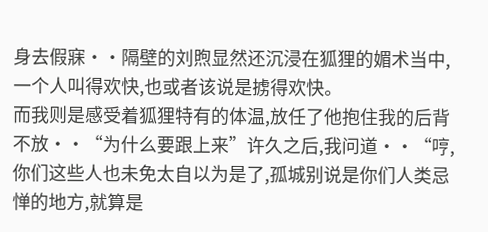身去假寐··隔壁的刘煦显然还沉浸在狐狸的媚术当中,一个人叫得欢快,也或者该说是掳得欢快。
而我则是感受着狐狸特有的体温,放任了他抱住我的后背不放··“为什么要跟上来”许久之后,我问道··“哼,你们这些人也未免太自以为是了,孤城别说是你们人类忌惮的地方,就算是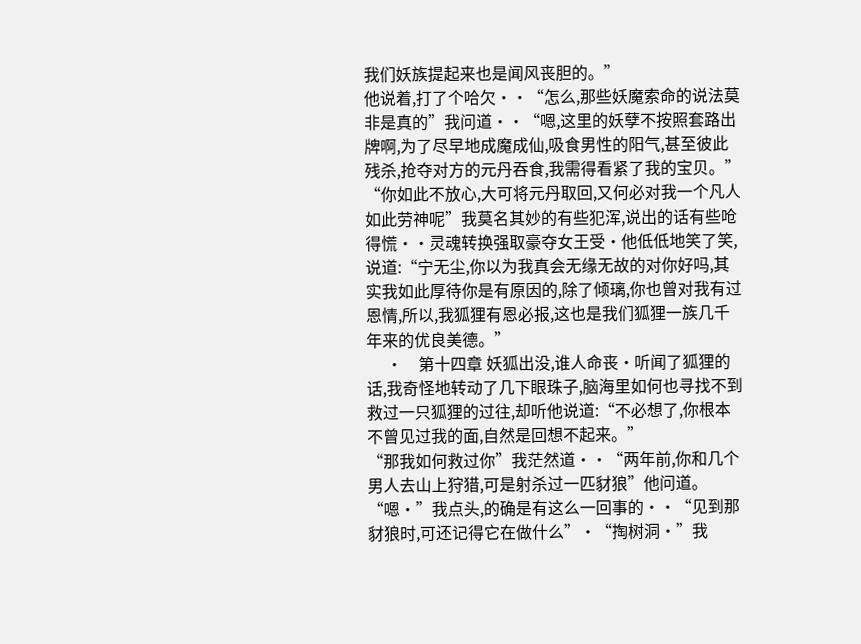我们妖族提起来也是闻风丧胆的。”
他说着,打了个哈欠··“怎么,那些妖魔索命的说法莫非是真的”我问道··“嗯,这里的妖孽不按照套路出牌啊,为了尽早地成魔成仙,吸食男性的阳气,甚至彼此残杀,抢夺对方的元丹吞食,我需得看紧了我的宝贝。”
“你如此不放心,大可将元丹取回,又何必对我一个凡人如此劳神呢”我莫名其妙的有些犯浑,说出的话有些呛得慌··灵魂转换强取豪夺女王受·他低低地笑了笑,说道:“宁无尘,你以为我真会无缘无故的对你好吗,其实我如此厚待你是有原因的,除了倾璃,你也曾对我有过恩情,所以,我狐狸有恩必报,这也是我们狐狸一族几千年来的优良美德。”
     ·    第十四章 妖狐出没,谁人命丧·听闻了狐狸的话,我奇怪地转动了几下眼珠子,脑海里如何也寻找不到救过一只狐狸的过往,却听他说道:“不必想了,你根本不曾见过我的面,自然是回想不起来。”
“那我如何救过你”我茫然道··“两年前,你和几个男人去山上狩猎,可是射杀过一匹豺狼”他问道。
“嗯·”我点头,的确是有这么一回事的··“见到那豺狼时,可还记得它在做什么”·“掏树洞·”我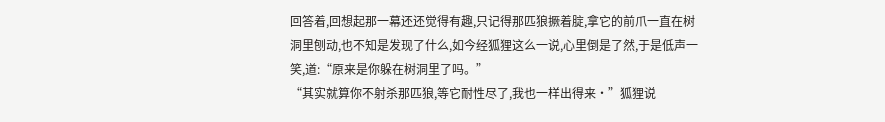回答着,回想起那一幕还还觉得有趣,只记得那匹狼撅着腚,拿它的前爪一直在树洞里刨动,也不知是发现了什么,如今经狐狸这么一说,心里倒是了然,于是低声一笑,道:“原来是你躲在树洞里了吗。”
“其实就算你不射杀那匹狼,等它耐性尽了,我也一样出得来·”狐狸说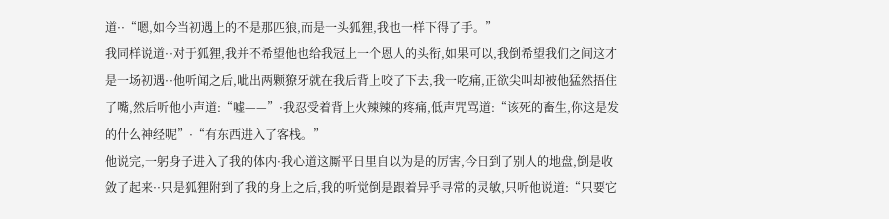道··“嗯,如今当初遇上的不是那匹狼,而是一头狐狸,我也一样下得了手。”
我同样说道··对于狐狸,我并不希望他也给我冠上一个恩人的头衔,如果可以,我倒希望我们之间这才是一场初遇··他听闻之后,呲出两颗獠牙就在我后背上咬了下去,我一吃痛,正欲尖叫却被他猛然捂住了嘴,然后听他小声道:“嘘——”·我忍受着背上火辣辣的疼痛,低声咒骂道:“该死的畜生,你这是发的什么神经呢”·“有东西进入了客栈。”
他说完,一躬身子进入了我的体内·我心道这厮平日里自以为是的厉害,今日到了别人的地盘,倒是收敛了起来··只是狐狸附到了我的身上之后,我的听觉倒是跟着异乎寻常的灵敏,只听他说道:“只要它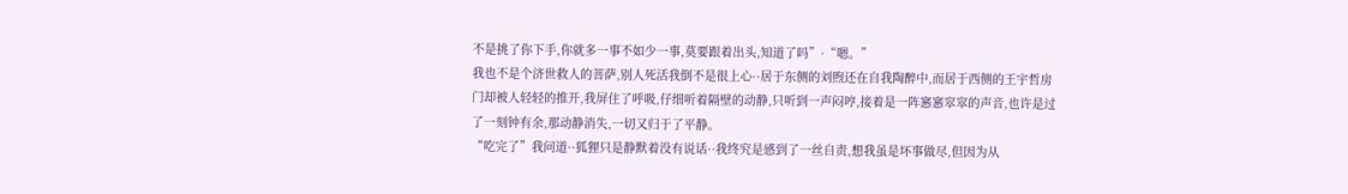不是挑了你下手,你就多一事不如少一事,莫要跟着出头,知道了吗”·“嗯。”
我也不是个济世救人的菩萨,别人死活我倒不是很上心··居于东侧的刘煦还在自我陶醉中,而居于西侧的王宇哲房门却被人轻轻的推开,我屏住了呼吸,仔细听着隔壁的动静,只听到一声闷哼,接着是一阵窸窸窣窣的声音,也许是过了一刻钟有余,那动静消失,一切又归于了平静。
“吃完了”我问道··狐狸只是静默着没有说话··我终究是感到了一丝自责,想我虽是坏事做尽,但因为从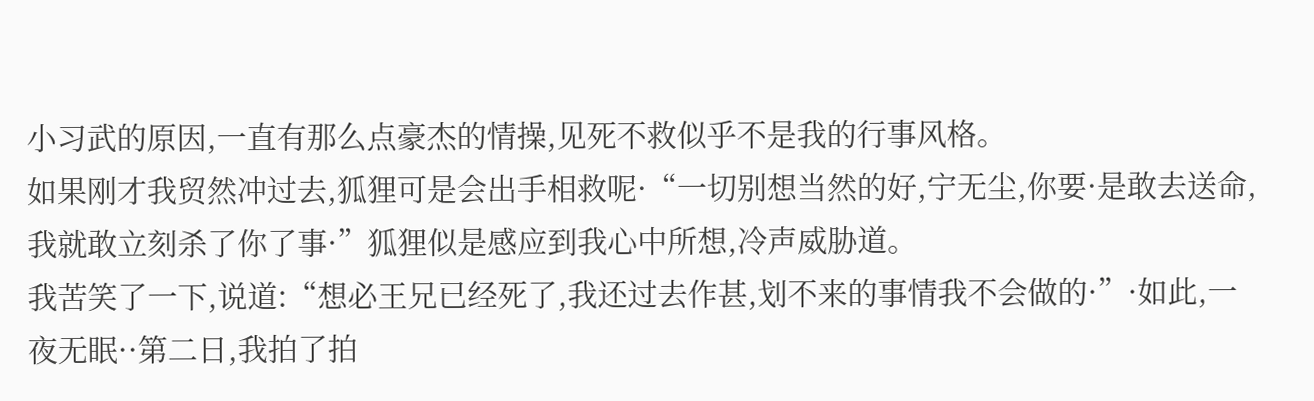小习武的原因,一直有那么点豪杰的情操,见死不救似乎不是我的行事风格。
如果刚才我贸然冲过去,狐狸可是会出手相救呢·“一切别想当然的好,宁无尘,你要·是敢去送命,我就敢立刻杀了你了事·”狐狸似是感应到我心中所想,冷声威胁道。
我苦笑了一下,说道:“想必王兄已经死了,我还过去作甚,划不来的事情我不会做的·”·如此,一夜无眠··第二日,我拍了拍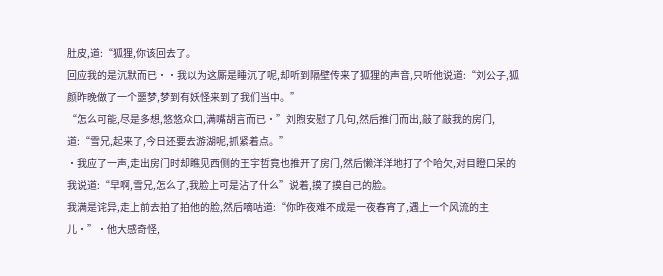肚皮,道:“狐狸,你该回去了。
回应我的是沉默而已··我以为这厮是睡沉了呢,却听到隔壁传来了狐狸的声音,只听他说道:“刘公子,狐颜昨晚做了一个噩梦,梦到有妖怪来到了我们当中。”
“怎么可能,尽是多想,悠悠众口,满嘴胡言而已·”刘煦安慰了几句,然后推门而出,敲了敲我的房门,道:“雪兄,起来了,今日还要去游湖呢,抓紧着点。”
·我应了一声,走出房门时却瞧见西侧的王宇哲竟也推开了房门,然后懒洋洋地打了个哈欠,对目瞪口呆的我说道:“早啊,雪兄,怎么了,我脸上可是沾了什么”说着,摸了摸自己的脸。
我满是诧异,走上前去拍了拍他的脸,然后嘀咕道:“你昨夜难不成是一夜春宵了,遇上一个风流的主儿·”·他大感奇怪,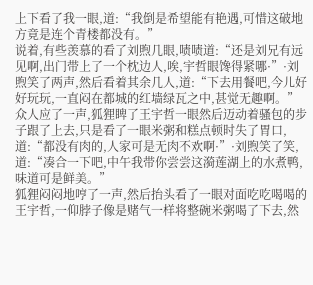上下看了我一眼,道:“我倒是希望能有艳遇,可惜这破地方竟是连个青楼都没有。”
说着,有些羡慕的看了刘煦几眼,啧啧道:“还是刘兄有远见啊,出门带上了一个枕边人,唉,宇哲眼馋得紧哪·”·刘煦笑了两声,然后看着其余几人,道:“下去用餐吧,今儿好好玩玩,一直闷在都城的红墙绿瓦之中,甚觉无趣啊。”
众人应了一声,狐狸睥了王宇哲一眼然后迈动着骚包的步子跟了上去,只是看了一眼米粥和糕点顿时失了胃口,道:“都没有肉的,人家可是无肉不欢啊·”·刘煦笑了笑,道:“凑合一下吧,中午我带你尝尝这漪莲湖上的水煮鸭,味道可是鲜美。”
狐狸闷闷地哼了一声,然后抬头看了一眼对面吃吃喝喝的王宇哲,一仰脖子像是赌气一样将整碗米粥喝了下去,然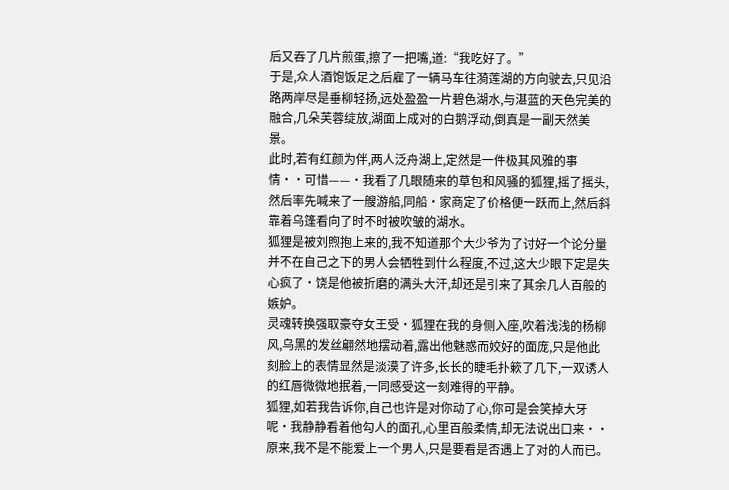后又吞了几片煎蛋,擦了一把嘴,道:“我吃好了。”
于是,众人酒饱饭足之后雇了一辆马车往漪莲湖的方向驶去,只见沿路两岸尽是垂柳轻扬,远处盈盈一片碧色湖水,与湛蓝的天色完美的融合,几朵芙蓉绽放,湖面上成对的白鹅浮动,倒真是一副天然美景。
此时,若有红颜为伴,两人泛舟湖上,定然是一件极其风雅的事情··可惜——·我看了几眼随来的草包和风骚的狐狸,摇了摇头,然后率先喊来了一艘游船,同船·家商定了价格便一跃而上,然后斜靠着乌篷看向了时不时被吹皱的湖水。
狐狸是被刘煦抱上来的,我不知道那个大少爷为了讨好一个论分量并不在自己之下的男人会牺牲到什么程度,不过,这大少眼下定是失心疯了·饶是他被折磨的满头大汗,却还是引来了其余几人百般的嫉妒。
灵魂转换强取豪夺女王受·狐狸在我的身侧入座,吹着浅浅的杨柳风,乌黑的发丝翩然地摆动着,露出他魅惑而姣好的面庞,只是他此刻脸上的表情显然是淡漠了许多,长长的睫毛扑簌了几下,一双诱人的红唇微微地抿着,一同感受这一刻难得的平静。
狐狸,如若我告诉你,自己也许是对你动了心,你可是会笑掉大牙呢·我静静看着他勾人的面孔,心里百般柔情,却无法说出口来··原来,我不是不能爱上一个男人,只是要看是否遇上了对的人而已。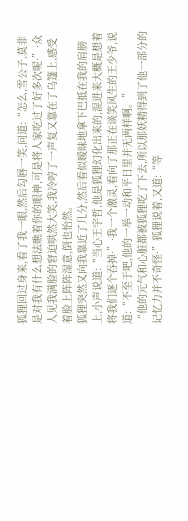狐狸回过身来,看了我一眼,然后勾唇一笑,问道:“怎么,雪公子,莫非是对我有什么想法瞧着你的眼神,可是将人家吃过了好多次呢·”·众人见我满脸的窘迫哄然大笑,我冷哼了一声复又靠在了乌篷上,感受着脸上阵阵湿意,倒也怡然。
狐狸突然又向我靠近了几分,然后看似暧昧地拿下巴抵在我的肩膀上,小声说道:“当心王宇哲,他是狐狸幻化出来的,混进来大概是想着将我们逐个吞掉·”·我一个激灵,看向了那正在谈笑风生的王少爷,说道:“不至于吧,他的一举一动和平日里并无两样啊。”
“他的元气和心脏都被狐狸吃了下去,所以那妖精得到了他一部分的记忆力并不奇怪·”狐狸说着,又道:“等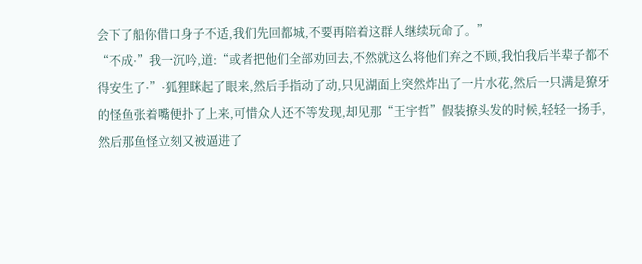会下了船你借口身子不适,我们先回都城,不要再陪着这群人继续玩命了。”
“不成·”我一沉吟,道:“或者把他们全部劝回去,不然就这么将他们弃之不顾,我怕我后半辈子都不得安生了·”·狐狸眯起了眼来,然后手指动了动,只见湖面上突然炸出了一片水花,然后一只满是獠牙的怪鱼张着嘴便扑了上来,可惜众人还不等发现,却见那“王宇哲”假装撩头发的时候,轻轻一扬手,然后那鱼怪立刻又被逼进了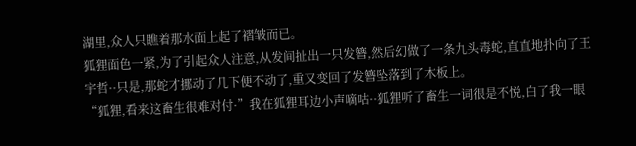湖里,众人只瞧着那水面上起了褶皱而已。
狐狸面色一紧,为了引起众人注意,从发间扯出一只发簪,然后幻做了一条九头毒蛇,直直地扑向了王宇哲··只是,那蛇才挪动了几下便不动了,重又变回了发簪坠落到了木板上。
“狐狸,看来这畜生很难对付·”我在狐狸耳边小声嘀咕··狐狸听了畜生一词很是不悦,白了我一眼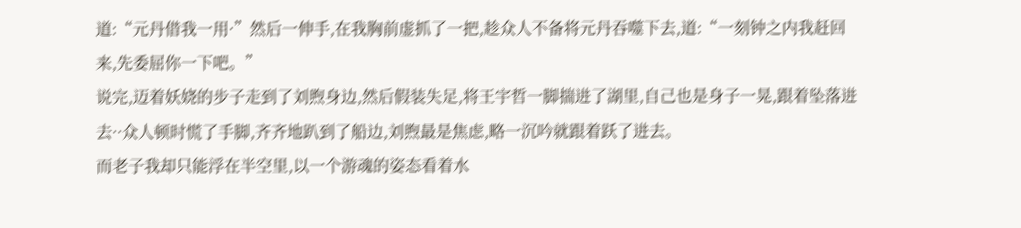道:“元丹借我一用·”然后一伸手,在我胸前虚抓了一把,趁众人不备将元丹吞噬下去,道:“一刻钟之内我赶回来,先委屈你一下吧。”
说完,迈着妖娆的步子走到了刘煦身边,然后假装失足,将王宇哲一脚揣进了湖里,自己也是身子一晃,跟着坠落进去··众人顿时慌了手脚,齐齐地趴到了船边,刘煦最是焦虑,略一沉吟就跟着跃了进去。
而老子我却只能浮在半空里,以一个游魂的姿态看着水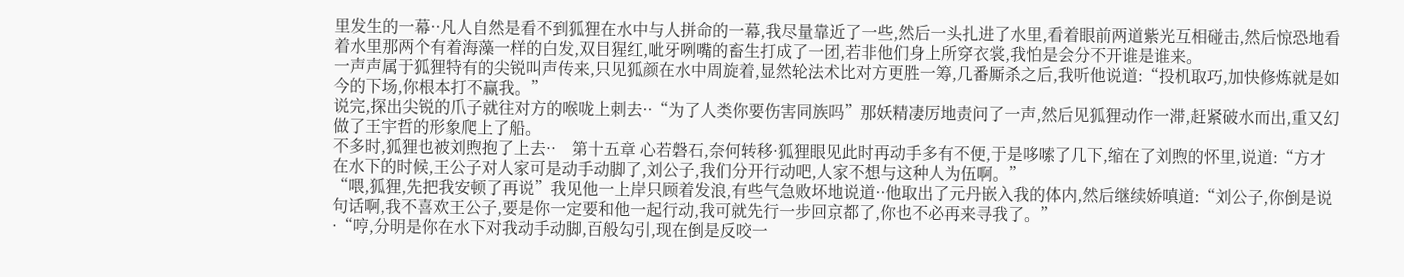里发生的一幕··凡人自然是看不到狐狸在水中与人拼命的一幕,我尽量靠近了一些,然后一头扎进了水里,看着眼前两道紫光互相碰击,然后惊恐地看着水里那两个有着海藻一样的白发,双目猩红,呲牙咧嘴的畜生打成了一团,若非他们身上所穿衣裳,我怕是会分不开谁是谁来。
一声声属于狐狸特有的尖锐叫声传来,只见狐颜在水中周旋着,显然轮法术比对方更胜一筹,几番厮杀之后,我听他说道:“投机取巧,加快修炼就是如今的下场,你根本打不赢我。”
说完,探出尖锐的爪子就往对方的喉咙上刺去··“为了人类你要伤害同族吗”那妖精凄厉地责问了一声,然后见狐狸动作一滞,赶紧破水而出,重又幻做了王宇哲的形象爬上了船。
不多时,狐狸也被刘煦抱了上去··    第十五章 心若磐石,奈何转移·狐狸眼见此时再动手多有不便,于是哆嗦了几下,缩在了刘煦的怀里,说道:“方才在水下的时候,王公子对人家可是动手动脚了,刘公子,我们分开行动吧,人家不想与这种人为伍啊。”
“喂,狐狸,先把我安顿了再说”我见他一上岸只顾着发浪,有些气急败坏地说道··他取出了元丹嵌入我的体内,然后继续娇嗔道:“刘公子,你倒是说句话啊,我不喜欢王公子,要是你一定要和他一起行动,我可就先行一步回京都了,你也不必再来寻我了。”
·“哼,分明是你在水下对我动手动脚,百般勾引,现在倒是反咬一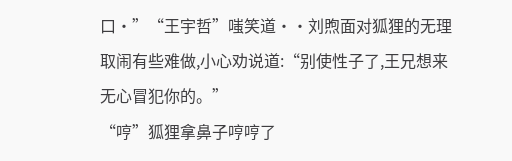口·”“王宇哲”嗤笑道··刘煦面对狐狸的无理取闹有些难做,小心劝说道:“别使性子了,王兄想来无心冒犯你的。”
“哼”狐狸拿鼻子哼哼了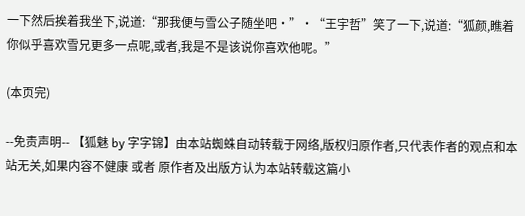一下然后挨着我坐下,说道:“那我便与雪公子随坐吧·”·“王宇哲”笑了一下,说道:“狐颜,瞧着你似乎喜欢雪兄更多一点呢,或者,我是不是该说你喜欢他呢。”

(本页完)

--免责声明-- 【狐魅 by 字字锦】由本站蜘蛛自动转载于网络,版权归原作者,只代表作者的观点和本站无关,如果内容不健康 或者 原作者及出版方认为本站转载这篇小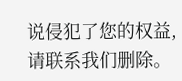说侵犯了您的权益,请联系我们删除。